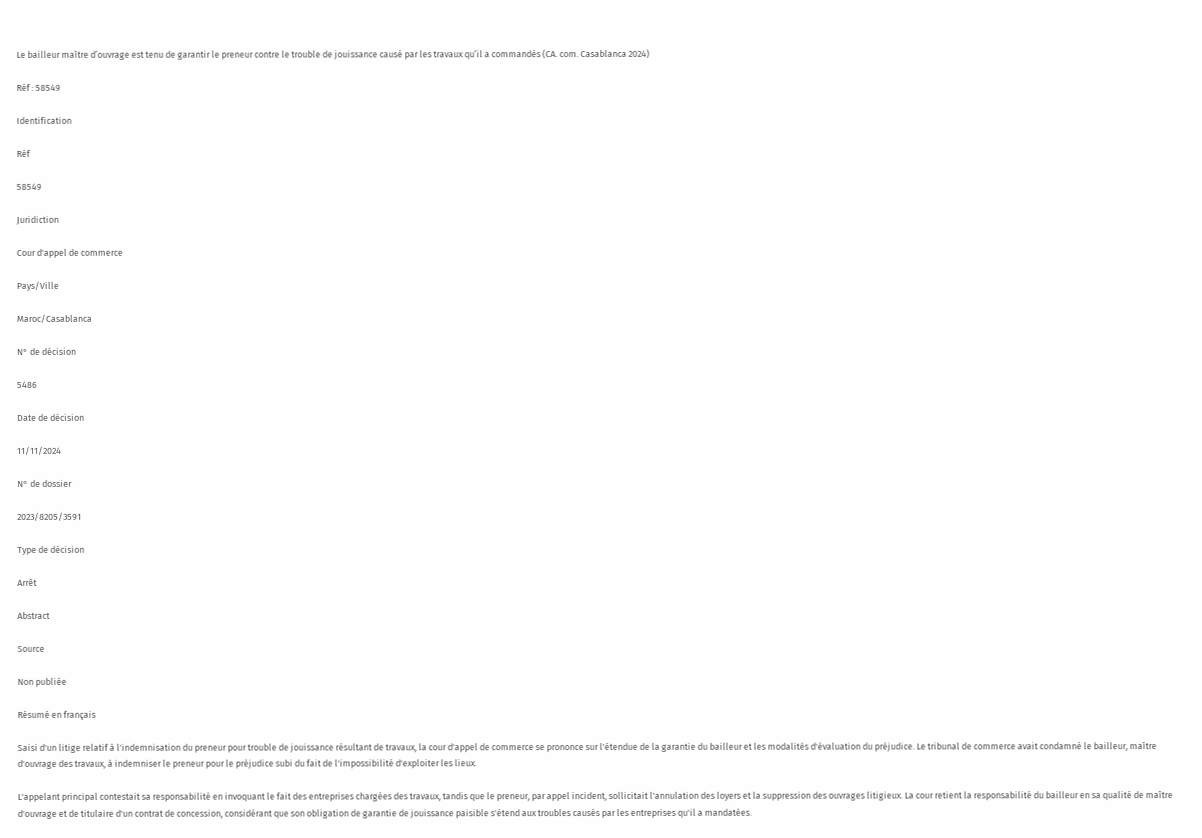Le bailleur maître d’ouvrage est tenu de garantir le preneur contre le trouble de jouissance causé par les travaux qu’il a commandés (CA. com. Casablanca 2024)

Réf : 58549

Identification

Réf

58549

Juridiction

Cour d'appel de commerce

Pays/Ville

Maroc/Casablanca

N° de décision

5486

Date de décision

11/11/2024

N° de dossier

2023/8205/3591

Type de décision

Arrêt

Abstract

Source

Non publiée

Résumé en français

Saisi d'un litige relatif à l'indemnisation du preneur pour trouble de jouissance résultant de travaux, la cour d'appel de commerce se prononce sur l'étendue de la garantie du bailleur et les modalités d'évaluation du préjudice. Le tribunal de commerce avait condamné le bailleur, maître d'ouvrage des travaux, à indemniser le preneur pour le préjudice subi du fait de l'impossibilité d'exploiter les lieux.

L'appelant principal contestait sa responsabilité en invoquant le fait des entreprises chargées des travaux, tandis que le preneur, par appel incident, sollicitait l'annulation des loyers et la suppression des ouvrages litigieux. La cour retient la responsabilité du bailleur en sa qualité de maître d'ouvrage et de titulaire d'un contrat de concession, considérant que son obligation de garantie de jouissance paisible s'étend aux troubles causés par les entreprises qu'il a mandatées.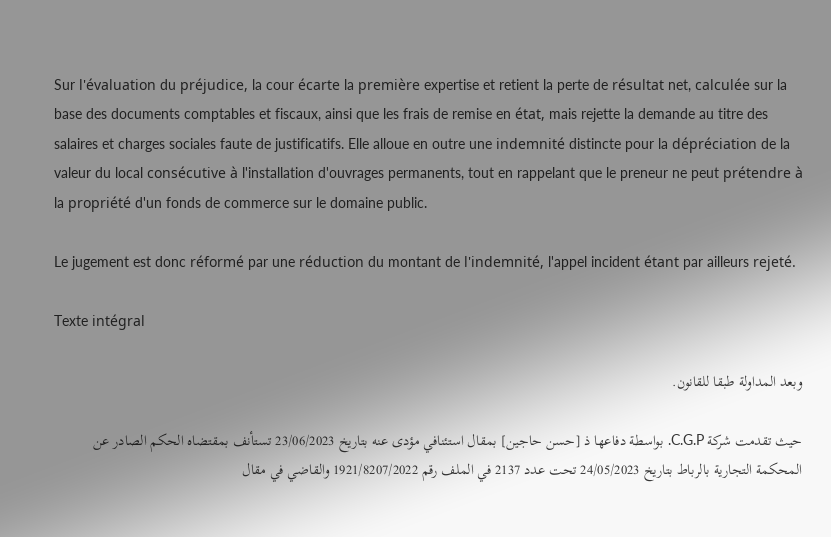Sur l'évaluation du préjudice, la cour écarte la première expertise et retient la perte de résultat net, calculée sur la base des documents comptables et fiscaux, ainsi que les frais de remise en état, mais rejette la demande au titre des salaires et charges sociales faute de justificatifs. Elle alloue en outre une indemnité distincte pour la dépréciation de la valeur du local consécutive à l'installation d'ouvrages permanents, tout en rappelant que le preneur ne peut prétendre à la propriété d'un fonds de commerce sur le domaine public.

Le jugement est donc réformé par une réduction du montant de l'indemnité, l'appel incident étant par ailleurs rejeté.

Texte intégral

وبعد المداولة طبقا للقانون.

حيث تقدمت شركة C.G.P. بواسطة دفاعها ذ [حسن حاجين] بمقال استئنافي مؤدى عنه بتاريخ 23/06/2023 تستأنف بمقتضاه الحكم الصادر عن المحكمة التجارية بالرباط بتاريخ 24/05/2023 تحت عدد 2137 في الملف رقم 1921/8207/2022 والقاضي في مقال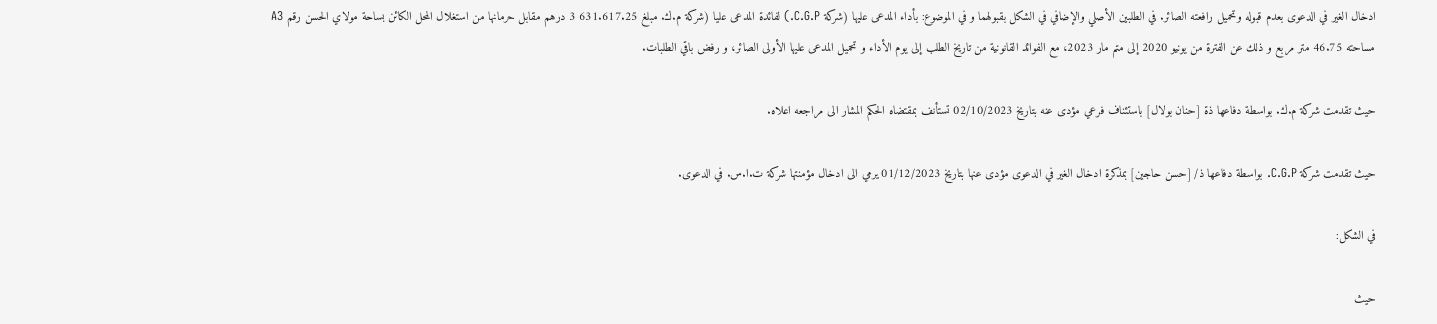ادخال الغير في الدعوى بعدم قبوله وتحميل رافعته الصائر. في الطلبين الأصلي والإضافي في الشكل بقبولهما و في الموضوع: بأداء المدعى عليها (شركة C.G.P.) لفائدة المدعى عليا (شركة م.ك. مبلغ 631.617.25 3 درهم مقابل حرمانها من استغلال المحل الكائن بساحة مولاي الحسن رقم A3 مساحته 46.75 متر مربع و ذلك عن الفترة من يونيو 2020 إلى متم مار 2023، مع الفوائد القانونية من تاريخ الطلب إلى يوم الأداء و تحميل المدعى عليها الأولى الصائر، و رفض باقي الطلبات.

حيث تقدمت شركة م.ك. بواسطة دفاعها ذة [حنان بولال] باستئناف فرعي مؤدى عنه بتاريخ 02/10/2023 تستأنف بمقتضاه الحكم المشار الى مراجعه اعلاه.

حيث تقدمت شركة C.G.P. بواسطة دفاعها ذ/ [حسن حاجين] بمذكرة ادخال الغير في الدعوى مؤدى عنها بتاريخ 01/12/2023 يرمي الى ادخال مؤمنتها شركة ت.ا.س. في الدعوى.

في الشكل:

حيث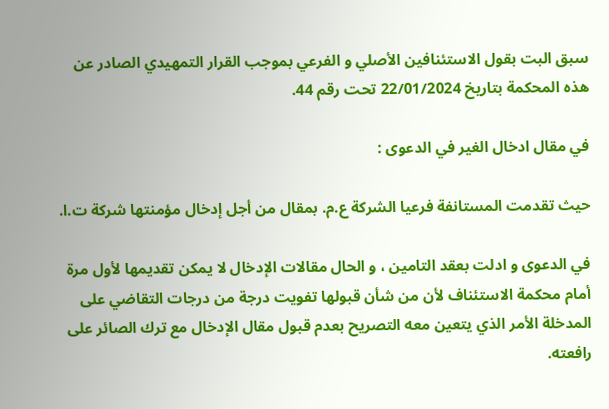سبق البت بقول الاستئنافين الأصلي و الفرعي بموجب القرار التمهيدي الصادر عن هذه المحكمة بتاريخ 22/01/2024 تحت رقم 44.

في مقال ادخال الغير في الدعوى :

حيث تقدمت المستانفة فرعيا الشركة ع.م. بمقال من أجل إدخال مؤمنتها شركة ت.ا.

في الدعوى و ادلت بعقد التامين ، و الحال مقالات الإدخال لا يمكن تقديمها لأول مرة أمام محكمة الاستئناف لأن من شأن قبولها تفويت درجة من درجات التقاضي على المدخلة الأمر الذي يتعين معه التصريح بعدم قبول مقال الإدخال مع ترك الصائر على رافعته.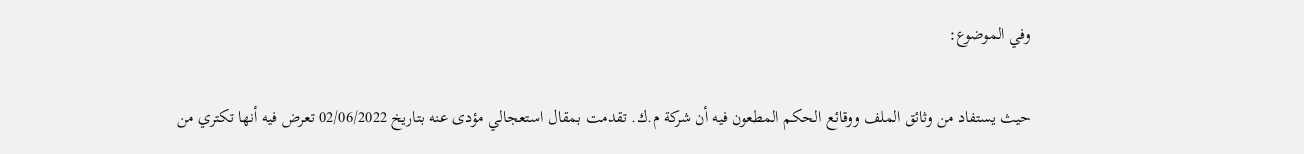وفي الموضوع:

حيث يستفاد من وثائق الملف ووقائع الحكم المطعون فيه أن شركة م.ك. تقدمت بمقال استعجالي مؤدى عنه بتاريخ 02/06/2022 تعرض فيه أنها تكتري من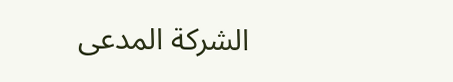الشركة المدعى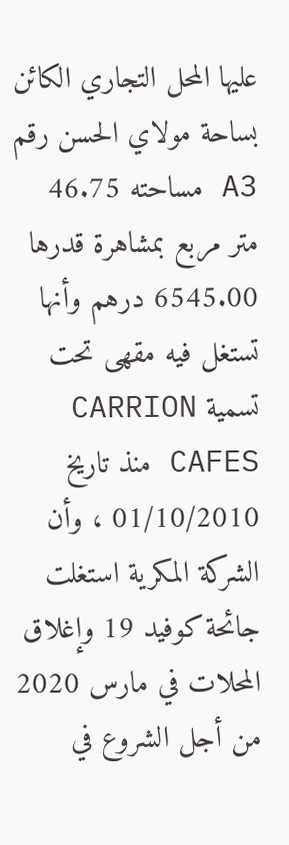عليها المحل التجاري الكائن بساحة مولاي الحسن رقم A3 مساحته 46.75 متر مربع بمشاهرة قدرها 6545.00 درهم وأنها تستغل فيه مقهى تحت تسمية CARRION CAFES منذ تاريخ 01/10/2010 ، وأن الشركة المكرية استغلت جائحة كوفيد 19 وإغلاق المحلات في مارس 2020 من أجل الشروع في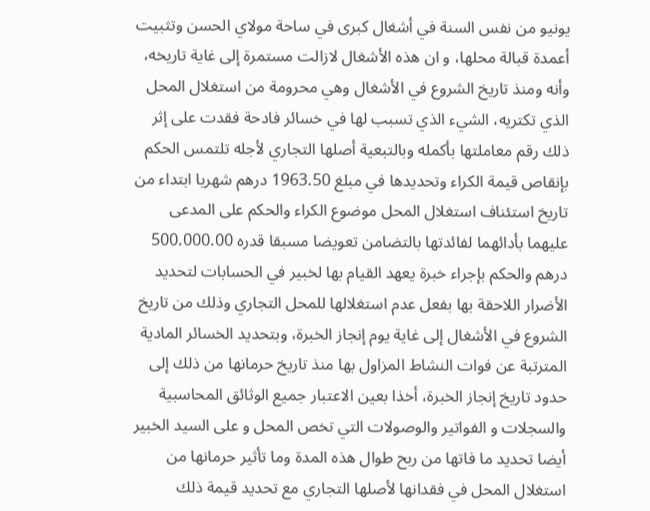يونيو من نفس السنة في أشغال كبرى في ساحة مولاي الحسن وتثبيت أعمدة قبالة محلها، و ان هذه الأشغال لازالت مستمرة إلى غاية تاريخه، وأنه ومنذ تاريخ الشروع في الأشغال وهي محرومة من استغلال المحل الذي تكتريه، الشيء الذي تسبب لها في خسائر فادحة فقدت على إثر ذلك رقم معاملتها بأكمله وبالتبعية أصلها التجاري لأجله تلتمس الحكم بإنقاص قيمة الكراء وتحديدها في مبلغ 1963.50 درهم شهريا ابتداء من تاريخ استئناف استغلال المحل موضوع الكراء والحكم على المدعى عليهما بأدائهما لفائدتها بالتضامن تعويضا مسبقا قدره 500.000.00 درهم والحكم بإجراء خبرة يعهد القيام بها لخبير في الحسابات لتحديد الأضرار اللاحقة بها بفعل عدم استغلالها للمحل التجاري وذلك من تاريخ الشروع في الأشغال إلى غاية يوم إنجاز الخبرة، وبتحديد الخسائر المادية المترتبة عن فوات النشاط المزاول بها منذ تاريخ حرمانها من ذلك إلى حدود تاريخ إنجاز الخبرة، أخذا بعين الاعتبار جميع الوثائق المحاسبية والسجلات و الفواتير والوصولات التي تخص المحل و على السيد الخبير أيضا تحديد ما فاتها من ربح طوال هذه المدة وما تأثير حرمانها من استغلال المحل في فقدانها لأصلها التجاري مع تحديد قيمة ذلك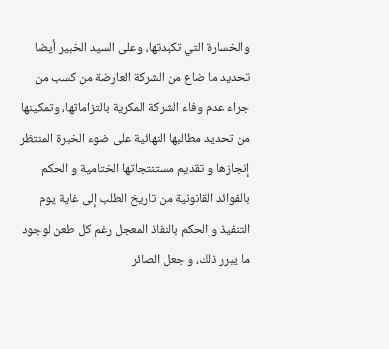والخسارة التي تكبدتها، وعلى السيد الخبير أيضا تحديد ما ضاع من الشركة العارضة من كسب من جراء عدم وفاء الشركة المكرية بالتزاماتها، وتمكينها من تحديد مطالبها النهائية على ضوء الخبرة المنتظر إنجازها و تقديم مستنتجاتها الختامية و الحكم بالفوائد القانونية من تاريخ الطلب إلى غاية يوم التنفيذ و الحكم بالنفاذ المعجل رغم كل طعن لوجود ما يبرر ذلك، و جعل الصائر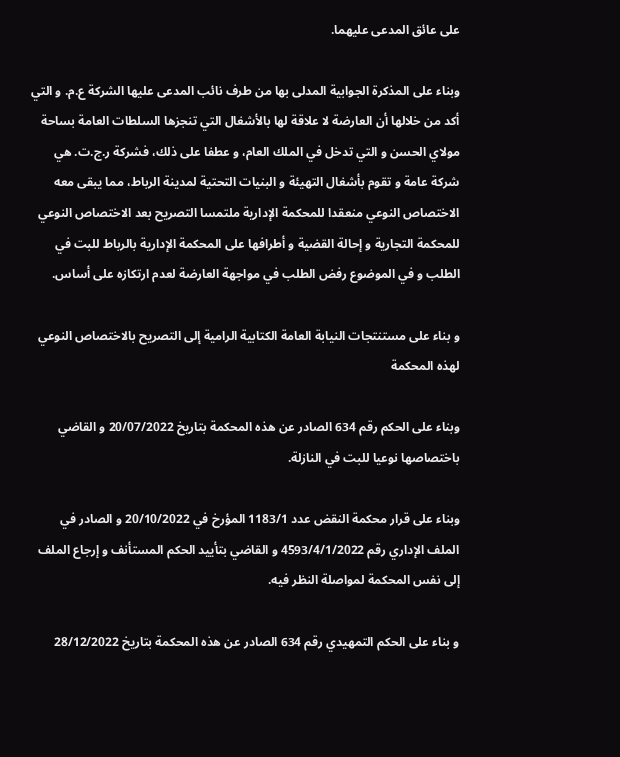على عائق المدعى عليهما.

وبناء على المذكرة الجوابية المدلى بها من طرف نائب المدعى عليها الشركة ع.م. و التي أكد من خلالها أن العارضة لا علاقة لها بالأشغال التي تنجزها السلطات العامة بساحة مولاي الحسن و التي تدخل في الملك العام، و عطفا على ذلك، فشركة ر.ج.ت. هي شركة عامة و تقوم بأشغال التهيئة و البنيات التحتية لمدينة الرباط، مما يبقى معه الاختصاص النوعي منعقدا للمحكمة الإدارية ملتمسا التصريح بعد الاختصاص النوعي للمحكمة التجارية و إحالة القضية و أطرافها على المحكمة الإدارية بالرباط للبت في الطلب و في الموضوع رفض الطلب في مواجهة العارضة لعدم ارتكازه على أساس.

و بناء على مستنتجات النيابة العامة الكتابية الرامية إلى التصريح بالاختصاص النوعي لهذه المحكمة

وبناء على الحكم رقم 634 الصادر عن هذه المحكمة بتاريخ 20/07/2022 و القاضي باختصاصها نوعيا للبت في النازلة.

وبناء على قرار محكمة النقض عدد 1183/1 المؤرخ في 20/10/2022 و الصادر في الملف الإداري رقم 4593/4/1/2022 و القاضي بتأييد الحكم المستأنف و إرجاع الملف إلى نفس المحكمة لمواصلة النظر فيه.

و بناء على الحكم التمهيدي رقم 634 الصادر عن هذه المحكمة بتاريخ 28/12/2022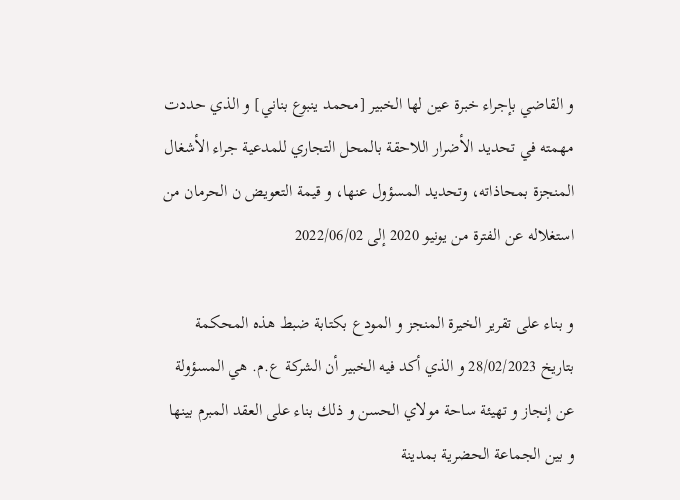و القاضي بإجراء خبرة عين لها الخبير [محمد ينبوع بناني] و الذي حددت مهمته في تحديد الأضرار اللاحقة بالمحل التجاري للمدعية جراء الأشغال المنجزة بمحاذاته، وتحديد المسؤول عنها، و قيمة التعويض ن الحرمان من استغلاله عن الفترة من يونيو 2020 إلى 2022/06/02

و بناء على تقرير الخيرة المنجز و المودع بكتابة ضبط هذه المحكمة بتاريخ 28/02/2023 و الذي أكد فيه الخبير أن الشركة ع.م. هي المسؤولة عن إنجاز و تهيئة ساحة مولاي الحسن و ذلك بناء على العقد المبرم بينها و بين الجماعة الحضرية بمدينة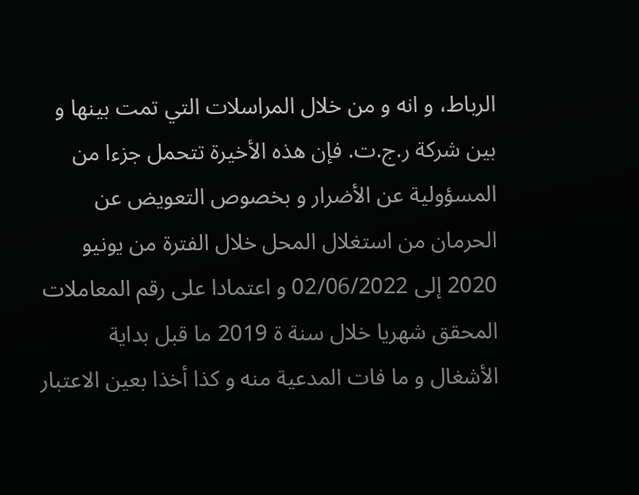الرباط، و انه و من خلال المراسلات التي تمت بينها و بين شركة ر.ج.ت. فإن هذه الأخيرة تتحمل جزءا من المسؤولية عن الأضرار و بخصوص التعويض عن الحرمان من استغلال المحل خلال الفترة من يونيو 2020 إلى 02/06/2022 و اعتمادا على رقم المعاملات المحقق شهريا خلال سنة ة 2019 ما قبل بداية الأشغال و ما فات المدعية منه و كذا أخذا بعين الاعتبار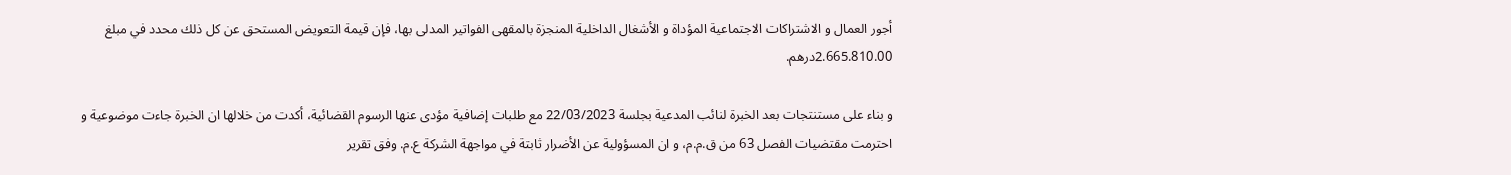أجور العمال و الاشتراكات الاجتماعية المؤداة و الأشغال الداخلية المنجزة بالمقهى الفواتير المدلى بها، فإن قيمة التعويض المستحق عن كل ذلك محدد في مبلغ 2.665.810.00درهم.

و بناء على مستنتجات بعد الخبرة لنائب المدعية بجلسة 22/03/2023 مع طلبات إضافية مؤدى عنها الرسوم القضائية، أكدت من خلالها ان الخبرة جاءت موضوعية و احترمت مقتضيات الفصل 63 من ق.م.م، و ان المسؤولية عن الأضرار ثابتة في مواجهة الشركة ع.م. وفق تقرير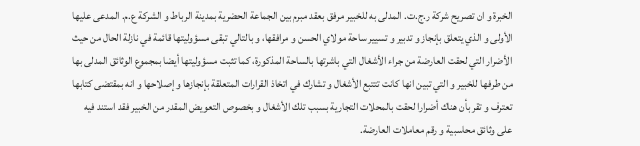الخبرة و ان تصريح شركة ر.ج.ت. المدلى به للخبير مرفق بعقد مبرم بين الجماعة الحضرية بمدينة الرباط و الشركة ع.م. المدعى عليها الأولى و الذي يتعلق بإنجاز و تدبير و تسيير ساحة مولاي الحسن و مرافقها، و بالتالي تبقى مسؤوليتها قائمة في نازلة الحال من حيث الأضرار التي لحقت العارضة من جراء الأشغال التي باشرتها بالساحة المذكورة، كما تثبت مسؤوليتها أيضا بمجموع الوثائق المدلى بها من طرفها للخبير و التي تبين انها كانت تتتبع الأشغال و تشارك في اتخاذ القرارات المتعلقة بإنجازها و إصلاحها و انه بمقتضى کتابها تعترف و تقر بأن هناك أضرارا لحقت بالمحلات التجارية بسبب تلك الأشغال و بخصوص التعويض المقدر من الخبير فقد استند فيه على وثائق محاسبية و رقم معاملات العارضة.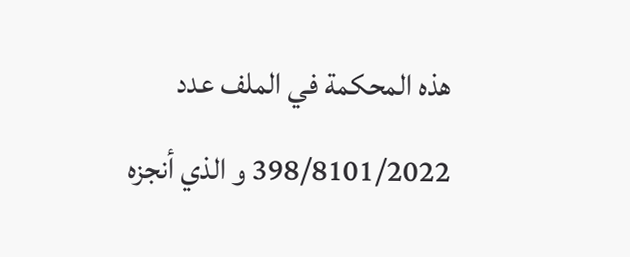هذه المحكمة في الملف عدد 398/8101/2022 و الذي أنجزه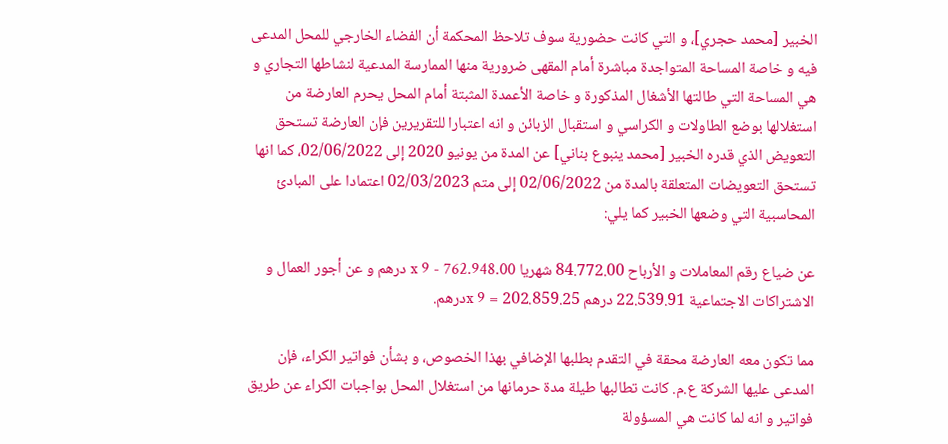الخبير [محمد حجري]، و التي كانت حضورية سوف تلاحظ المحكمة أن الفضاء الخارجي للمحل المدعى فيه و خاصة المساحة المتواجدة مباشرة أمام المقهى ضرورية منها الممارسة المدعية لنشاطها التجاري و هي المساحة التي طالتها الأشغال المذكورة و خاصة الأعمدة المثبتة أمام المحل يحرم العارضة من استغلالها بوضع الطاولات و الكراسي و استقبال الزبائن و انه اعتبارا للتقريرين فإن العارضة تستحق التعويض الذي قدره الخبير [محمد ينبوع بناني] عن المدة من يونيو 2020 إلى 02/06/2022، كما انها تستحق التعويضات المتعلقة بالمدة من 02/06/2022 إلى متم 02/03/2023 اعتمادا على المبادئ المحاسبية التي وضعها الخبير كما يلي:

عن ضياع رقم المعاملات و الأرباح 84.772.00 شهريا x 9 - 762.948.00 درهم و عن أجور العمال و الاشتراكات الاجتماعية 22.539.91 درهم x 9 = 202.859.25درهم.

مما تكون معه العارضة محقة في التقدم بطلبها الإضافي بهذا الخصوص، و بشأن فواتير الكراء، فإن المدعى عليها الشركة ع.م. كانت تطالبها طيلة مدة حرمانها من استغلال المحل بواجبات الكراء عن طريق فواتير و انه لما كانت هي المسؤولة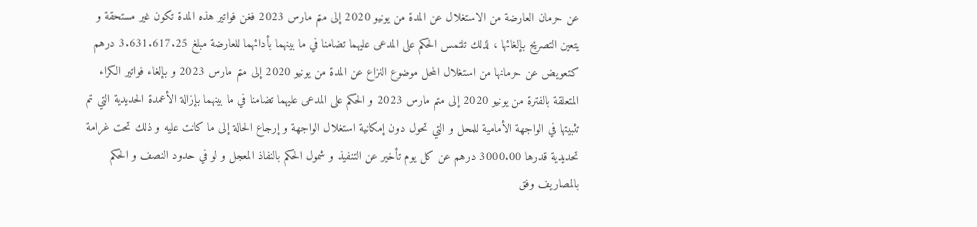عن حرمان العارضة من الاستغلال عن المدة من يونيو 2020 إلى متم مارس 2023 فغن فواتير هذه المدة تكون غير مستحقة و يتعين التصريح بإلغائها ، لذلك تلتمس الحكم على المدعى عليهما تضامنا في ما بينهما بأدائهما للعارضة مبلغ 3.631.617.25 درهم كتعويض عن حرمانها من استغلال المحل موضوع النزاع عن المدة من يونيو 2020 إلى متم مارس 2023 و بإلغاء فواتير الكراء المتعلقة بالفترة من يونيو 2020 إلى متم مارس 2023 و الحكم على المدعى عليهما تضامنا في ما بينهما بإزالة الأعمدة الحديدية التي تم تثبيتها في الواجهة الأمامية للمحل و التي تحول دون إمكانية استغلال الواجهة و إرجاع الحالة إلى ما كانت عليه و ذلك تحت غرامة تحديدية قدرها 3000.00 درهم عن كل يوم تأخير عن التنفيذ و شمول الحكم بالنفاذ المعجل و لو في حدود النصف و الحكم بالمصاريف وفق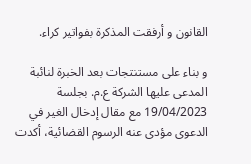القانون و أرفقت المذكرة بفواتير كراء.

و بناء على مستنتجات بعد الخبرة لنائبة المدعى عليها الشركة ع.م. بجلسة 19/04/2023 مع مقال إدخال الغير في الدعوى مؤدى عنه الرسوم القضائية، أكدت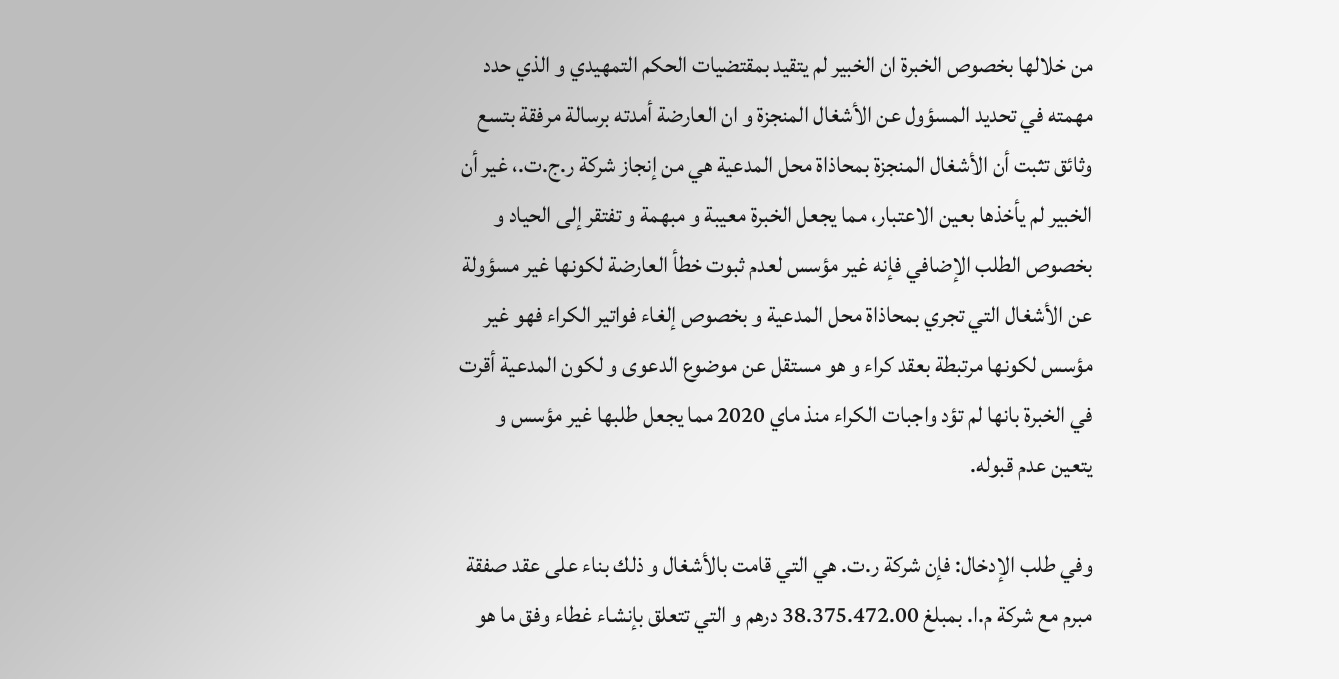من خلالها بخصوص الخبرة ان الخبير لم يتقيد بمقتضيات الحكم التمهيدي و الذي حدد مهمته في تحديد المسؤول عن الأشغال المنجزة و ان العارضة أمدته برسالة مرفقة بتسع وثائق تثبت أن الأشغال المنجزة بمحاذاة محل المدعية هي من إنجاز شركة ر.ج.ت.، غير أن الخبير لم يأخذها بعين الاعتبار، مما يجعل الخبرة معيبة و مبهمة و تفتقر إلى الحياد و بخصوص الطلب الإضافي فإنه غير مؤسس لعدم ثبوت خطأ العارضة لكونها غير مسؤولة عن الأشغال التي تجري بمحاذاة محل المدعية و بخصوص إلغاء فواتير الكراء فهو غير مؤسس لكونها مرتبطة بعقد كراء و هو مستقل عن موضوع الدعوى و لكون المدعية أقرت في الخبرة بانها لم تؤد واجبات الكراء منذ ماي 2020 مما يجعل طلبها غير مؤسس و يتعين عدم قبوله.

وفي طلب الإدخال: فإن شركة ر.ت. هي التي قامت بالأشغال و ذلك بناء على عقد صفقة مبرم مع شركة م.ا. بمبلغ 38.375.472.00 درهم و التي تتعلق بإنشاء غطاء وفق ما هو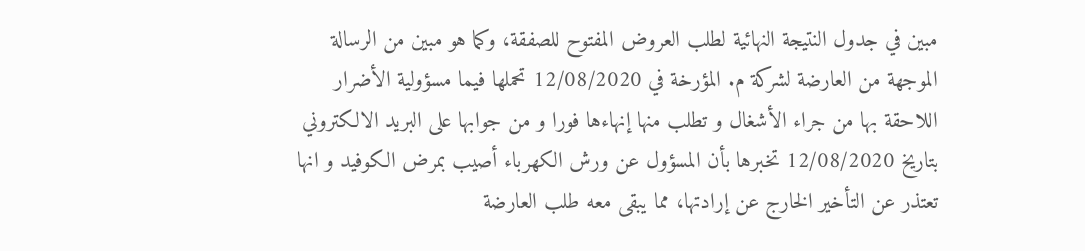مبين في جدول النتيجة النهائية لطلب العروض المفتوح للصفقة، وكما هو مبين من الرسالة الموجهة من العارضة لشركة م. المؤرخة في 12/08/2020 تحملها فيما مسؤولية الأضرار اللاحقة بها من جراء الأشغال و تطلب منها إنهاءها فورا و من جوابها على البريد الالكتروني بتاريخ 12/08/2020 تخبرها بأن المسؤول عن ورش الكهرباء أصيب بمرض الكوفيد و انها تعتذر عن التأخير الخارج عن إرادتها، مما يبقى معه طلب العارضة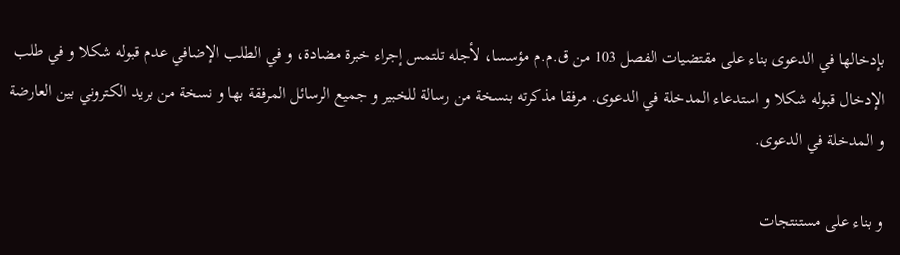بإدخالها في الدعوى بناء على مقتضيات الفصل 103 من ق.م.م مؤسسا، لأجله تلتمس إجراء خبرة مضادة، و في الطلب الإضافي عدم قبوله شكلا و في طلب الإدخال قبوله شكلا و استدعاء المدخلة في الدعوى. مرفقا مذكرته بنسخة من رسالة للخبير و جميع الرسائل المرفقة بها و نسخة من بريد الكتروني بين العارضة و المدخلة في الدعوى.

و بناء على مستنتجات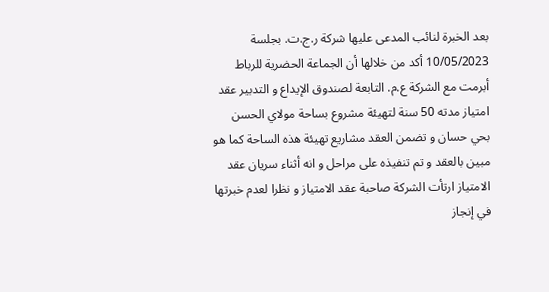بعد الخبرة لنائب المدعى عليها شركة ر.ج.ت. بجلسة 10/05/2023 أكد من خلالها أن الجماعة الحضرية للرباط أبرمت مع الشركة ع.م. التابعة لصندوق الإيداع و التدبير عقد امتياز مدته 50 سنة لتهيئة مشروع بساحة مولاي الحسن بحي حسان و تضمن العقد مشاريع تهيئة هذه الساحة كما هو مبين بالعقد و تم تنفيذه على مراحل و انه أثناء سريان عقد الامتياز ارتأت الشركة صاحبة عقد الامتياز و نظرا لعدم خبرتها في إنجاز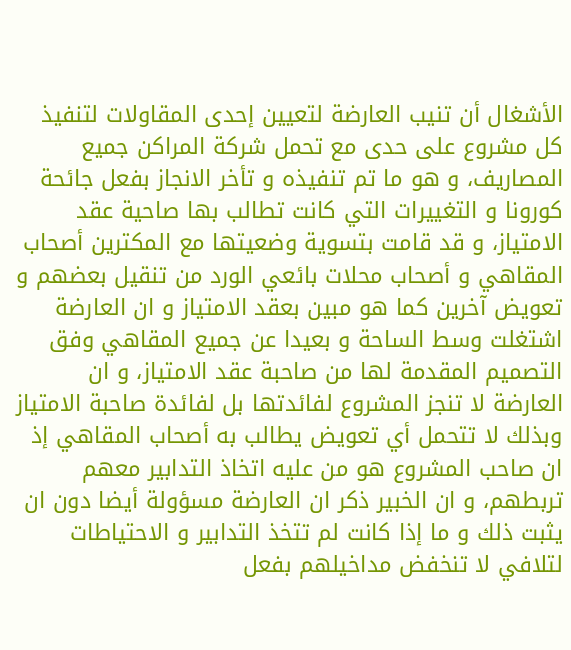الأشغال أن تنيب العارضة لتعيين إحدى المقاولات لتنفيذ كل مشروع على حدى مع تحمل شركة المراكن جميع المصاريف، و هو ما تم تنفيذه و تأخر الانجاز بفعل جائحة كورونا و التغييرات التي كانت تطالب بها صاحية عقد الامتياز، و قد قامت بتسوية وضعيتها مع المكترين أصحاب المقاهي و أصحاب محلات بائعي الورد من تنقيل بعضهم و تعویض آخرين كما هو مبين بعقد الامتياز و ان العارضة اشتغلت وسط الساحة و بعيدا عن جميع المقاهي وفق التصميم المقدمة لها من صاحبة عقد الامتياز، و ان العارضة لا تنجز المشروع لفائدتها بل لفائدة صاحبة الامتياز وبذلك لا تتحمل أي تعويض يطالب به أصحاب المقاهي إذ ان صاحب المشروع هو من عليه اتخاذ التدابير معهم تربطهم، و ان الخبير ذكر ان العارضة مسؤولة أيضا دون ان يثبت ذلك و ما إذا كانت لم تتخذ التدابير و الاحتياطات لتلافي لا تنخفض مداخيلهم بفعل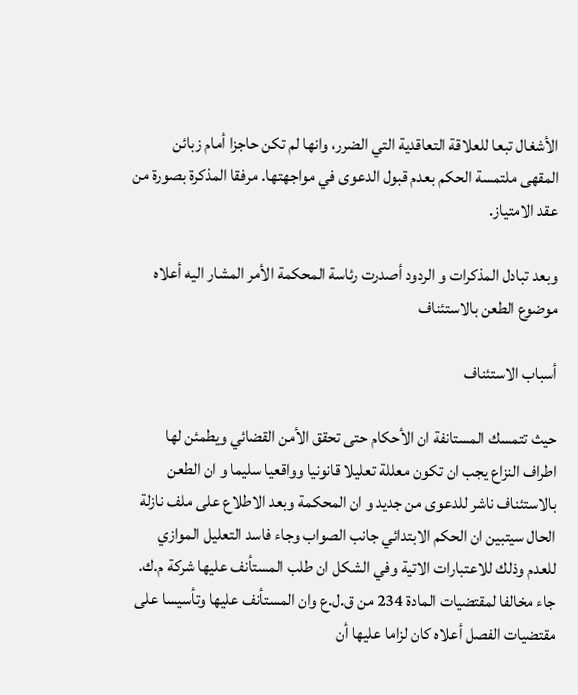الأشغال تبعا للعلاقة التعاقدية التي الضرر، وانها لم تكن حاجزا أمام زبائن المقهى ملتمسة الحكم بعدم قبول الدعوى في مواجهتها. مرفقا المذكرة بصورة من عقد الامتياز.

وبعد تبادل المذكرات و الردود أصدرت رئاسة المحكمة الأمر المشار اليه أعلاه موضوع الطعن بالاستئناف

أسباب الاستئناف

حيث تتمسك المستانفة ان الأحكام حتى تحقق الأمن القضائي ويطمئن لها اطراف النزاع يجب ان تكون معللة تعليلا قانونيا وواقعيا سليما و ان الطعن بالاستئناف ناشر للدعوى من جديد و ان المحكمة وبعد الاطلاع على ملف نازلة الحال سيتبين ان الحكم الابتدائي جانب الصواب وجاء فاسد التعليل الموازي للعدم وذلك للاعتبارات الاتية وفي الشكل ان طلب المستأنف عليها شركة م.ك. جاء مخالفا لمقتضيات المادة 234 من ق.ل.ع وان المستأنف عليها وتأسيسا على مقتضيات الفصل أعلاه كان لزاما عليها أن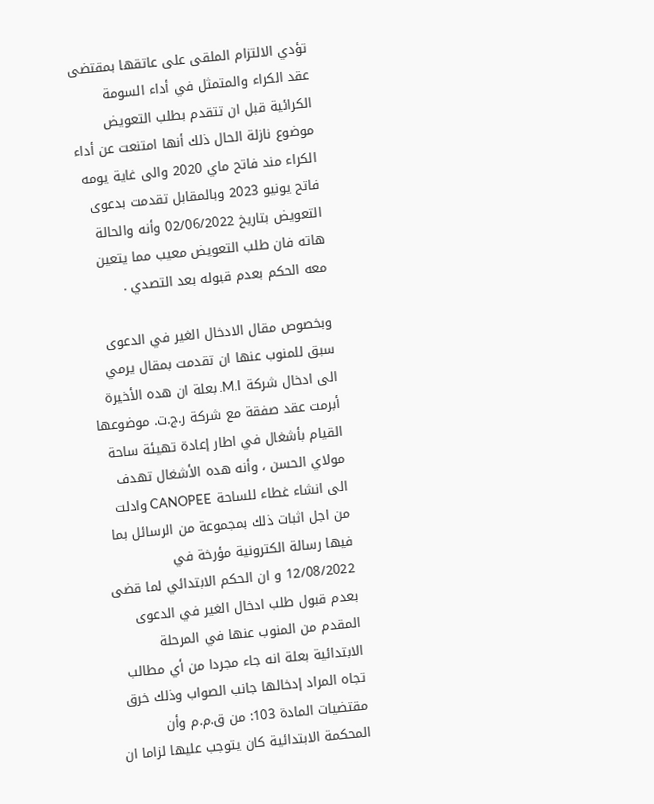تؤدي الالتزام الملقى على عاتقها بمقتضى عقد الكراء والمتمثل في أداء السومة الكرائية قبل ان تتقدم بطلب التعويض موضوع نازلة الحال ذلك أنها امتنعت عن أداء الكراء مند فاتح ماي 2020 والى غاية يومه فاتح يونيو 2023 وبالمقابل تقدمت بدعوى التعويض بتاريخ 02/06/2022 وأنه والحالة هاته فان طلب التعويض معيب مما يتعين معه الحكم بعدم قبوله بعد التصدي .

وبخصوص مقال الادخال الغير في الدعوى سبق للمنوب عنها ان تقدمت بمقال يرمي الى ادخال شركة M.I. بعلة ان هده الأخيرة أبرمت عقد صفقة مع شركة ر.ج.ت. موضوعها القيام بأشغال في اطار إعادة تهيئة ساحة مولاي الحسن ، وأنه هده الأشغال تهدف الى انشاء غطاء للساحة CANOPEE وادلت من اجل اثبات ذلك بمجموعة من الرسائل بما فيها رسالة الكترونية مؤرخة في 12/08/2022 و ان الحكم الابتدائي لما قضى بعدم قبول طلب ادخال الغير في الدعوى المقدم من المنوب عنها في المرحلة الابتدائية بعلة انه جاء مجردا من أي مطالب تجاه المراد إدخالها جانب الصواب وذلك خرق مقتضيات المادة 103: من ق.م.م وأن المحكمة الابتدائية كان يتوجب عليها لزاما ان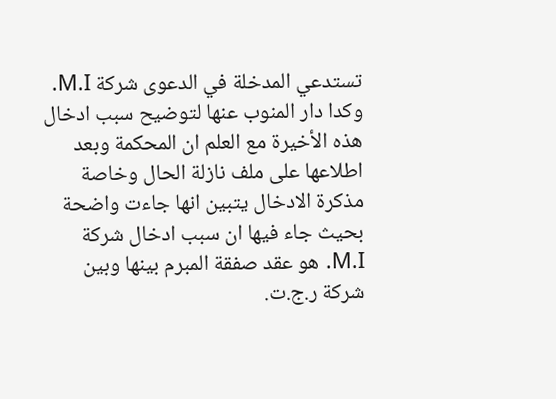تستدعي المدخلة في الدعوى شركة M.I. وكدا دار المنوب عنها لتوضيح سبب ادخال هذه الأخيرة مع العلم ان المحكمة وبعد اطلاعها على ملف نازلة الحال وخاصة مذكرة الادخال يتبين انها جاءت واضحة بحيث جاء فيها ان سبب ادخال شركة M.I. هو عقد صفقة المبرم بينها وبين شركة ر.ج.ت.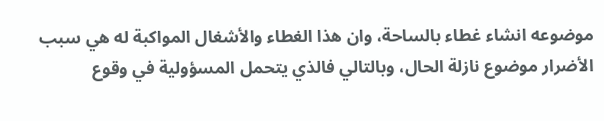موضوعه انشاء غطاء بالساحة، وان هذا الغطاء والأشغال المواكبة له هي سبب الأضرار موضوع نازلة الحال، وبالتالي فالذي يتحمل المسؤولية في وقوع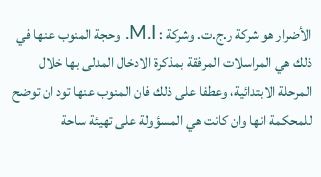الأضرار هو شركة ر.ج.ت. وشركة : M.I. وحجة المنوب عنها في ذلك هي المراسلات المرفقة بمذكرة الادخال المدلى بها خلال المرحلة الابتدائية، وعطفا على ذلك فان المنوب عنها تود ان توضح للمحكمة انها وان كانت هي المسؤولة على تهيئة ساحة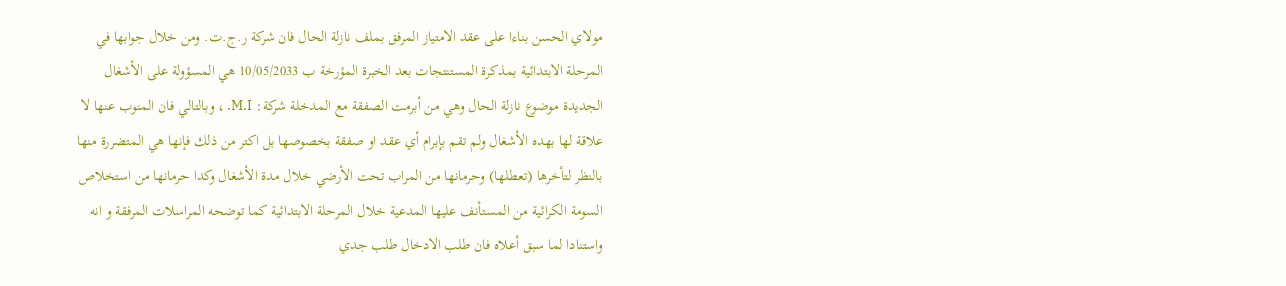مولاي الحسن بناءا على عقد الامتياز المرفق بملف نازلة الحال فان شركة ر.ج.ت. ومن خلال جوابها في المرحلة الابتدائية بمذكرة المستنتجات بعد الخبرة المؤرخة ب 10/05/2033 هي المسؤولة على الأشغال الجديدة موضوع نازلة الحال وهي من أبرمت الصفقة مع المدخلة شركة: M.I. ، وبالتالي فان المنوب عنها لا علاقة لها بهده الأشغال ولم تقم بإبرام أي عقد او صفقة بخصوصها بل اكتر من ذلك فإنها هي المتضررة منها بالنظر لتأخرها (تعطلها) وحرمانها من المراب تحت الأرضي خلال مدة الأشغال وكدا حرمانها من استخلاص السومة الكرائية من المستأنف عليها المدعية خلال المرحلة الابتدائية كما توضحه المراسلات المرفقة و انه واستنادا لما سبق أعلاه فان طلب الادخال طلب جدي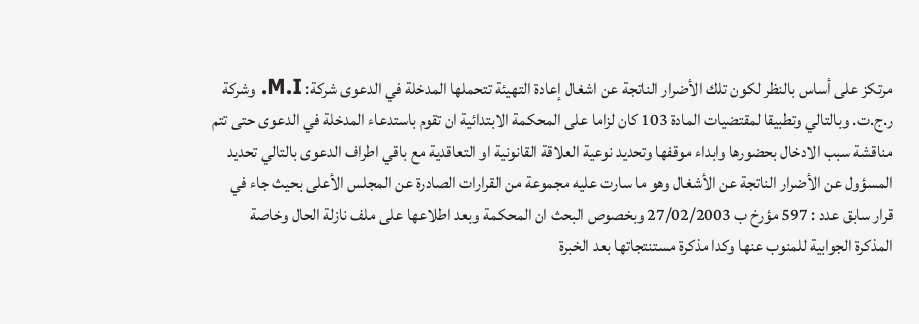مرتكز على أساس بالنظر لكون تلك الأضرار الناتجة عن اشغال إعادة التهيئة تتحملها المدخلة في الدعوى شركة: M.I. وشركة ر.ج.ت. وبالتالي وتطبيقا لمقتضيات المادة 103 كان لزاما على المحكمة الابتدائية ان تقوم باستدعاء المدخلة في الدعوى حتى تتم مناقشة سبب الادخال بحضورها وابداء موقفها وتحديد نوعية العلاقة القانونية او التعاقدية مع باقي اطراف الدعوى بالتالي تحديد المسؤول عن الأضرار الناتجة عن الأشغال وهو ما سارت عليه مجموعة من القرارات الصادرة عن المجلس الأعلى بحيث جاء في قرار سابق عدد : 597 مؤرخ ب 27/02/2003 وبخصوص البحث ان المحكمة وبعد اطلاعها على ملف نازلة الحال وخاصة المذكرة الجوابية للمنوب عنها وكدا مذكرة مستنتجاتها بعد الخبرة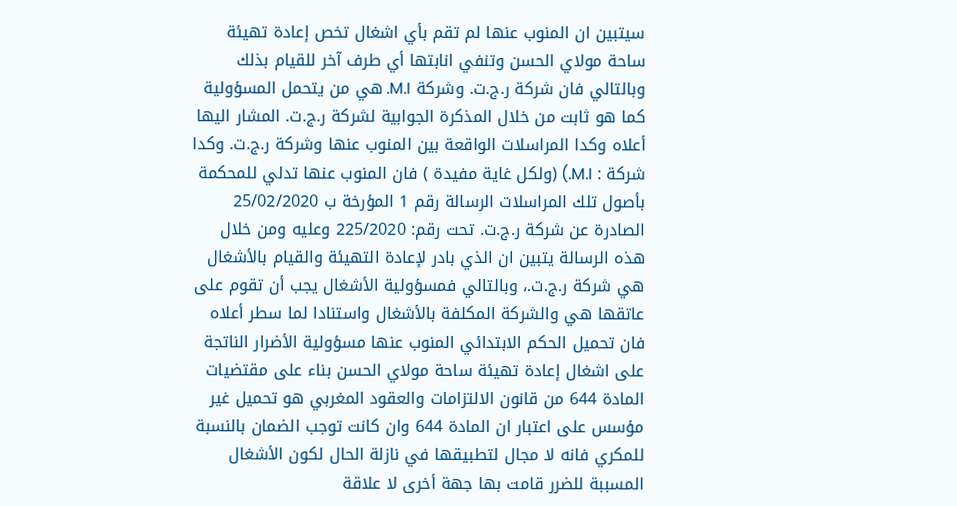سيتبين ان المنوب عنها لم تقم بأي اشغال تخص إعادة تهيئة ساحة مولاي الحسن وتنفي انابتها أي طرف آخر للقيام بذلك وبالتالي فان شركة ر.ج.ت. وشركة M.I. هي من يتحمل المسؤولية كما هو ثابت من خلال المذكرة الجوابية لشركة ر.ج.ت. المشار اليها أعلاه وكدا المراسلات الواقعة بين المنوب عنها وشركة ر.ج.ت. وكدا شركة : M.I.) (ولكل غاية مفيدة ) فان المنوب عنها تدلي للمحكمة بأصول تلك المراسلات الرسالة رقم 1 المؤرخة ب 25/02/2020 الصادرة عن شركة ر.ج.ت. تحت رقم: 225/2020 وعليه ومن خلال هذه الرسالة يتبين ان الذي بادر لإعادة التهيئة والقيام بالأشغال هي شركة ر.ج.ت.، وبالتالي فمسؤولية الأشغال يجب أن تقوم على عاتقها هي والشركة المكلفة بالأشغال واستنادا لما سطر أعلاه فان تحميل الحكم الابتدائي المنوب عنها مسؤولية الأضرار الناتجة على اشغال إعادة تهيئة ساحة مولاي الحسن بناء على مقتضيات المادة 644 من قانون الالتزامات والعقود المغربي هو تحميل غير مؤسس على اعتبار ان المادة 644 وان كانت توجب الضمان بالنسبة للمكري فانه لا مجال لتطبيقها في نازلة الحال لكون الأشغال المسببة للضرر قامت بها جهة أخرى لا علاقة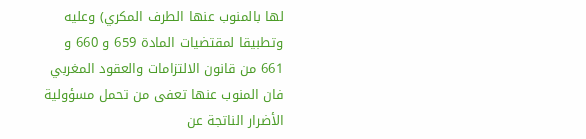لها بالمنوب عنها الطرف المكري) وعليه وتطبيقا لمقتضيات المادة 659 و 660 و 661 من قانون الالتزامات والعقود المغربي فان المنوب عنها تعفى من تحمل مسؤولية الأضرار الناتجة عن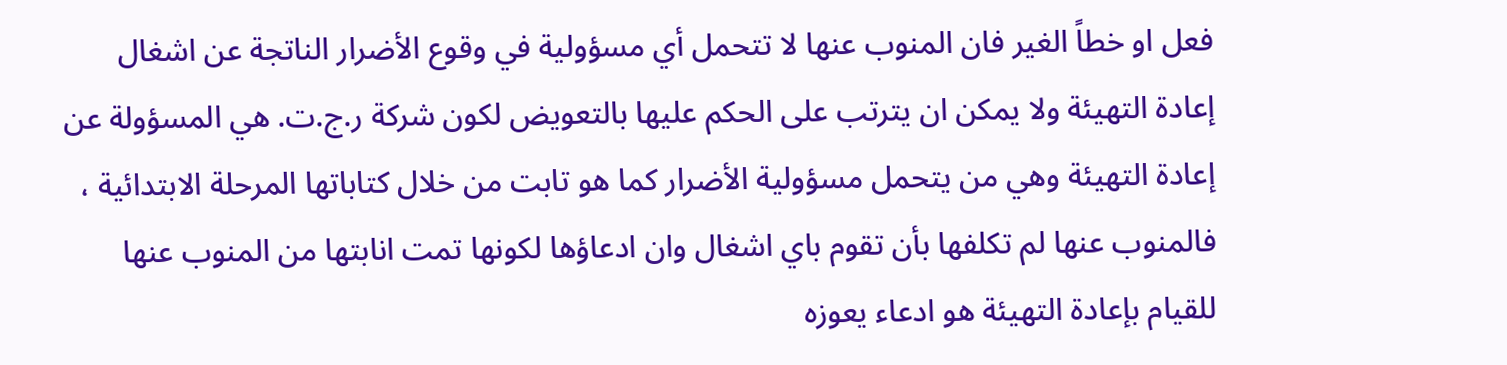فعل او خطاً الغير فان المنوب عنها لا تتحمل أي مسؤولية في وقوع الأضرار الناتجة عن اشغال إعادة التهيئة ولا يمكن ان يترتب على الحكم عليها بالتعويض لكون شركة ر.ج.ت. هي المسؤولة عن إعادة التهيئة وهي من يتحمل مسؤولية الأضرار كما هو تابت من خلال كتاباتها المرحلة الابتدائية ، فالمنوب عنها لم تكلفها بأن تقوم باي اشغال وان ادعاؤها لكونها تمت انابتها من المنوب عنها للقيام بإعادة التهيئة هو ادعاء يعوزه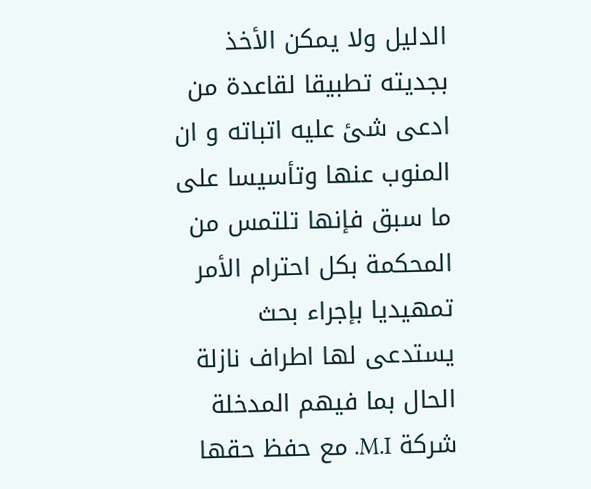الدليل ولا يمكن الأخذ بجديته تطبيقا لقاعدة من ادعى شئ عليه اتباته و ان المنوب عنها وتأسيسا على ما سبق فإنها تلتمس من المحكمة بكل احترام الأمر تمهيديا بإجراء بحث يستدعى لها اطراف نازلة الحال بما فيهم المدخلة شركة M.I. مع حفظ حقها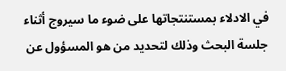في الادلاء بمستنتجاتها على ضوء ما سيروج أثناء جلسة البحث وذلك لتحديد من هو المسؤول عن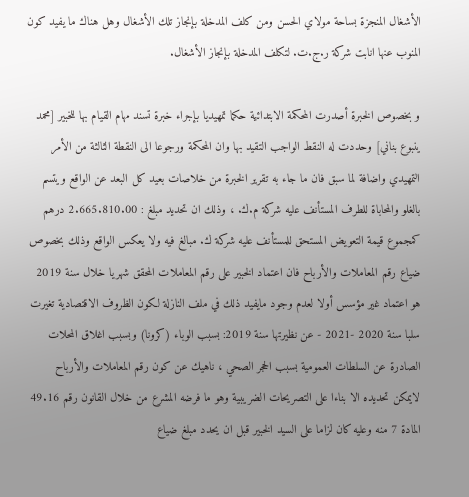الأشغال المنجزة بساحة مولاي الحسن ومن كلف المدخلة بإنجاز تلك الأشغال وهل هناك ما يفيد كون المنوب عنها انابت شركة ر.ج.ت. لتكلف المدخلة بإنجاز الأشغال.

و بخصوص الخبرة أصدرت المحكمة الابتدائية حكما تمهيديا بإجراء خبرة تسند مهام القيام بها للخبير [محمد ينبوع بناني] وحددت له النقط الواجب التقيد بها وان المحكمة ورجوعا الى النقطة الثالثة من الأمر التمهيدي واضافة لما سبق فان ما جاء به تقرير الخبرة من خلاصات بعيد كل البعد عن الواقع ويتسم بالغلو والمحاباة للطرف المستأنف عليه شركة م.ك. ، وذلك ان تحديد مبلغ : 2.665.810.00 درهم كمجموع قيمة التعويض المستحق للمستأنف عليه شركة ك. مبالغ فيه ولا يعكس الواقع وذلك بخصوص ضياع رقم المعاملات والأرباح فان اعتماد الخبير على رقم المعاملات المحقق شهريا خلال سنة 2019 هو اعتماد غير مؤسس أولا لعدم وجود مايفيد ذلك في ملف النازلة لكون الظروف الاقتصادية تغيرت سلبا سنة 2020 -2021 - عن نظيرتها سنة 2019: بسبب الوباء (كرونا) وبسبب اغلاق المحلات الصادرة عن السلطات العمومية بسبب الحجر الصحي ، ناهيك عن كون رقم المعاملات والأرباح لايمكن تحديده الا بناءا على التصريحات الضريبية وهو ما فرضه المشرع من خلال القانون رقم 49.16 المادة 7 منه وعليه كان لزاما على السيد الخبير قبل ان يحدد مبلغ ضياع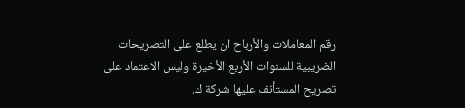رقم المعاملات والأرباح ان يطلع على التصريحات الضريبية للسنوات الأربع الأخيرة وليس الاعتماد على تصريح المستأنف عليها شركة ك.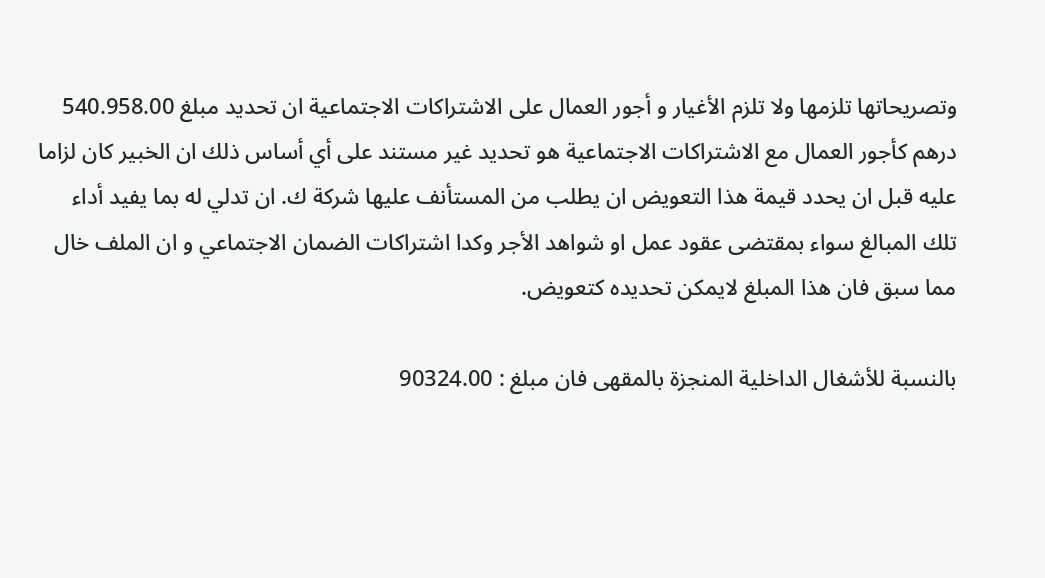وتصريحاتها تلزمها ولا تلزم الأغيار و أجور العمال على الاشتراكات الاجتماعية ان تحديد مبلغ 540.958.00 درهم كأجور العمال مع الاشتراكات الاجتماعية هو تحديد غير مستند على أي أساس ذلك ان الخبير كان لزاما عليه قبل ان يحدد قيمة هذا التعويض ان يطلب من المستأنف عليها شركة ك. ان تدلي له بما يفيد أداء تلك المبالغ سواء بمقتضى عقود عمل او شواهد الأجر وكدا اشتراكات الضمان الاجتماعي و ان الملف خال مما سبق فان هذا المبلغ لايمكن تحديده كتعويض.

بالنسبة للأشغال الداخلية المنجزة بالمقهى فان مبلغ : 90324.00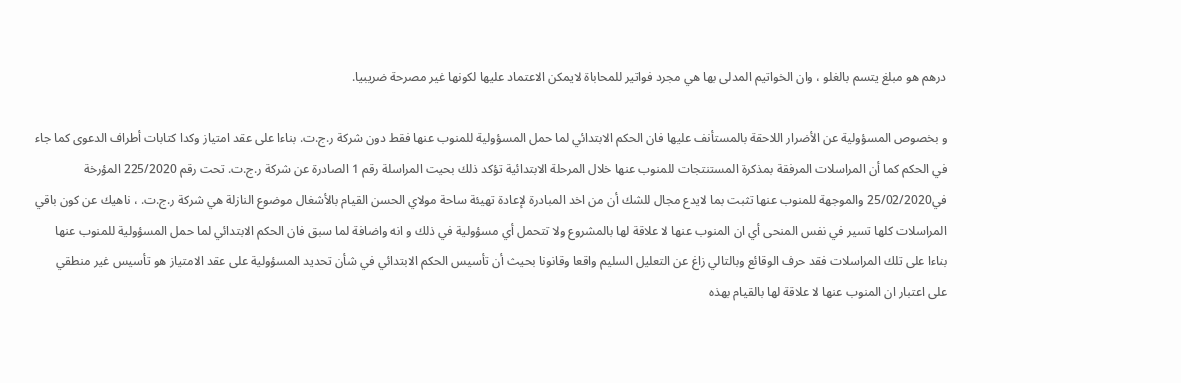درهم هو مبلغ يتسم بالغلو ، وان الخواتيم المدلى بها هي مجرد فواتير للمحاباة لايمكن الاعتماد عليها لكونها غير مصرحة ضريبيا.

و بخصوص المسؤولية عن الأضرار اللاحقة بالمستأنف عليها فان الحكم الابتدائي لما حمل المسؤولية للمنوب عنها فقط دون شركة ر.ج.ت. بناءا على عقد امتياز وكدا كتابات أطراف الدعوى كما جاء في الحكم كما أن المراسلات المرفقة بمذكرة المستنتجات للمنوب عنها خلال المرحلة الابتدائية تؤكد ذلك بحيت المراسلة رقم 1 الصادرة عن شركة ر.ج.ت. تحت رقم 225/2020 المؤرخة في25/02/2020 والموجهة للمنوب عنها تثبت بما لايدع مجال للشك أن من اخد المبادرة لإعادة تهيئة ساحة مولاي الحسن القيام بالأشغال موضوع النازلة هي شركة ر.ج.ت. ، ناهيك عن كون باقي المراسلات كلها تسير في نفس المنحى أي ان المنوب عنها لا علاقة لها بالمشروع ولا تتحمل أي مسؤولية في ذلك و انه واضافة لما سبق فان الحكم الابتدائي لما حمل المسؤولية للمنوب عنها بناءا على تلك المراسلات فقد حرف الوقائع وبالتالي زاغ عن التعليل السليم واقعا وقانونا بحيث أن تأسيس الحكم الابتدائي في شأن تحديد المسؤولية على عقد الامتياز هو تأسيس غير منطقي على اعتبار ان المنوب عنها لا علاقة لها بالقيام بهذه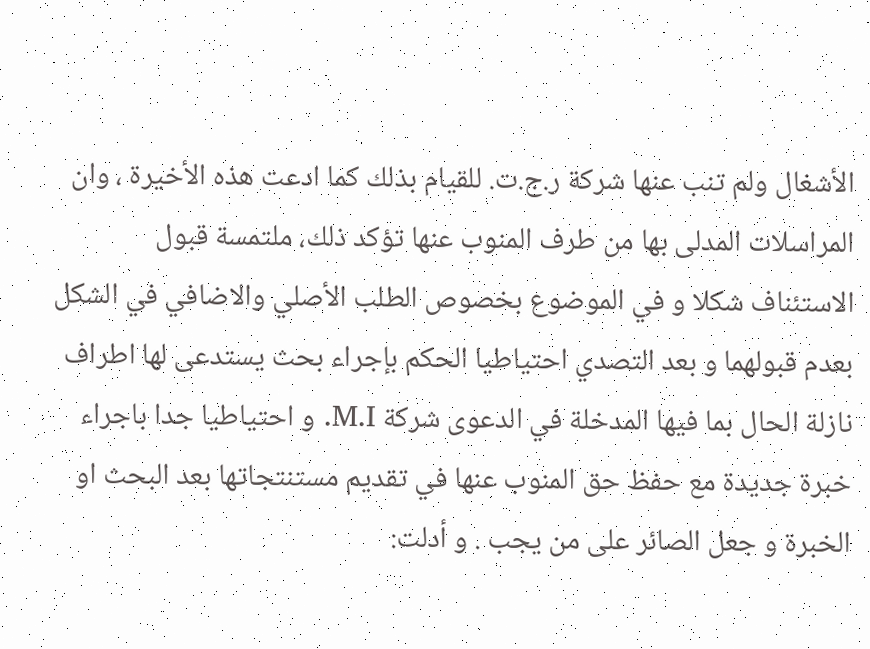الأشغال ولم تنب عنها شركة ر.ج.ت. للقيام بذلك كما ادعت هذه الأخيرة ، وان المراسلات المدلى بها من طرف المنوب عنها تؤكد ذلك، ملتمسة قبول الاستئناف شكلا و في الموضوع بخصوص الطلب الأصلي والاضافي في الشكل بعدم قبولهما و بعد التصدي احتياطيا الحكم بإجراء بحث يستدعى لها اطراف نازلة الحال بما فيها المدخلة في الدعوى شركة M.I. و احتياطيا جدا باجراء خبرة جديدة مع حفظ حق المنوب عنها في تقديم مستنتجاتها بعد البحث او الخبرة و جعل الصائر على من يجب . و أدلت: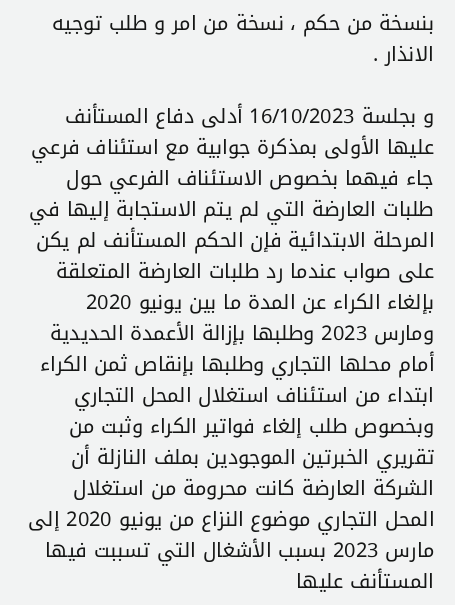بنسخة من حكم ، نسخة من امر و طلب توجيه الانذار .

و بجلسة 16/10/2023 أدلى دفاع المستأنف عليها الأولى بمذكرة جوابية مع استئناف فرعي جاء فيهما بخصوص الاستئناف الفرعي حول طلبات العارضة التي لم يتم الاستجابة إليها في المرحلة الابتدائية فإن الحكم المستأنف لم يكن على صواب عندما رد طلبات العارضة المتعلقة بإلغاء الكراء عن المدة ما بين يونيو 2020 ومارس 2023 وطلبها بإزالة الأعمدة الحديدية أمام محلها التجاري وطلبها بإنقاص ثمن الكراء ابتداء من استئناف استغلال المحل التجاري وبخصوص طلب إلغاء فواتير الكراء وثبت من تقريري الخبرتين الموجودين بملف النازلة أن الشركة العارضة كانت محرومة من استغلال المحل التجاري موضوع النزاع من يونيو 2020 إلى مارس 2023 بسبب الأشغال التي تسببت فيها المستأنف عليها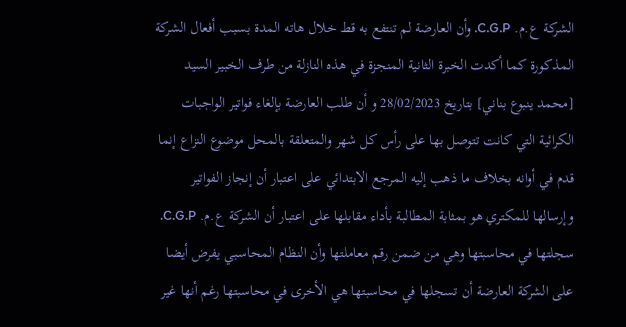الشركة ع.م. C.G.P. وأن العارضة لم تنتفع به قط خلال هاته المدة بسبب أفعال الشركة المذكورة كما أكدت الخبرة الثانية المنجزة في هذه النازلة من طرف الخبير السيد [محمد ينبوع بناني] بتاريخ 28/02/2023 و أن طلب العارضة بإلغاء فواتير الواجبات الكرائية التي كانت تتوصل بها على رأس كل شهر والمتعلقة بالمحل موضوع النزاع إنما قدم في أوانه بخلاف ما ذهب إليه المرجع الابتدائي على اعتبار أن إنجاز الفواتير وإرسالها للمكتري هو بمثابة المطالبة بأداء مقابلها على اعتبار أن الشركة ع.م. C.G.P. سجلتها في محاسبتها وهي من ضمن رقم معاملتها وأن النظام المحاسبي يفرض أيضا على الشركة العارضة أن تسجلها في محاسبتها هي الأخرى في محاسبتها رغم أنها غير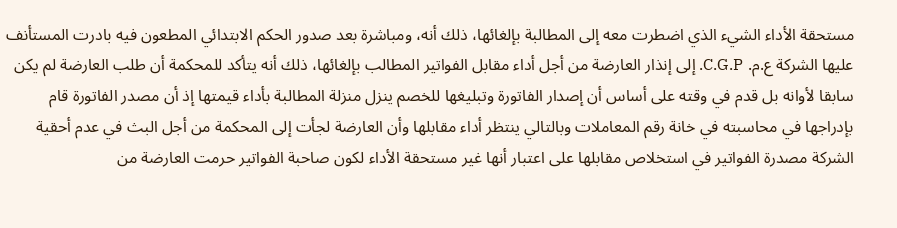مستحقة الأداء الشيء الذي اضطرت معه إلى المطالبة بإلغائها، ذلك أنه، ومباشرة بعد صدور الحكم الابتدائي المطعون فيه بادرت المستأنف عليها الشركة ع.م. C.G.P. إلى إنذار العارضة من أجل أداء مقابل الفواتير المطالب بإلغائها، ذلك أنه يتأكد للمحكمة أن طلب العارضة لم يكن سابقا لأوانه بل قدم في وقته على أساس أن إصدار الفاتورة وتبليغها للخصم ينزل منزلة المطالبة بأداء قيمتها إذ أن مصدر الفاتورة قام بإدراجها في محاسبته في خانة رقم المعاملات وبالتالي ينتظر أداء مقابلها وأن العارضة لجأت إلى المحكمة من أجل البث في عدم أحقية الشركة مصدرة الفواتير في استخلاص مقابلها على اعتبار أنها غير مستحقة الأداء لكون صاحبة الفواتير حرمت العارضة من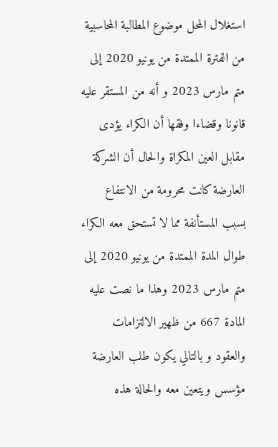استغلال المحل موضوع المطالبة المحاسبية من الفترة الممتدة من يونيو 2020 إلى متم مارس 2023 و أنه من المستقر عليه قانونا وقضاءا وفقها أن الكراء يؤدى مقابل العين المكراة والحال أن الشركة العارضة كانت محرومة من الانتفاع بسبب المستأنفة مما لا تستحق معه الكراء طوال المدة الممتدة من يونيو 2020 إلى متم مارس 2023 وهذا ما نصت عليه المادة 667 من ظهير الالتزامات والعقود و بالتالي يكون طلب العارضة مؤسس ويتعين معه والحالة هذه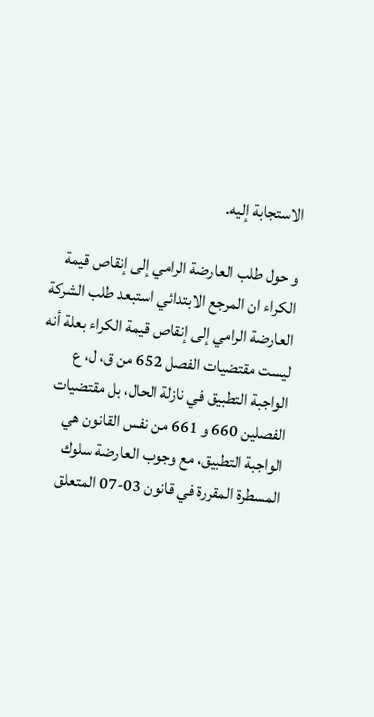الاستجابة إليه.

و حول طلب العارضة الرامي إلى إنقاص قيمة الكراء ان المرجع الابتدائي استبعد طلب الشركة العارضة الرامي إلى إنقاص قيمة الكراء بعلة أنه ليست مقتضيات الفصل 652 من ق، ل، ع الواجبة التطبيق في نازلة الحال، بل مقتضيات الفصلين 660 و 661 من نفس القانون هي الواجبة التطبيق، مع وجوب العارضة سلوك المسطرة المقررة في قانون 03-07 المتعلق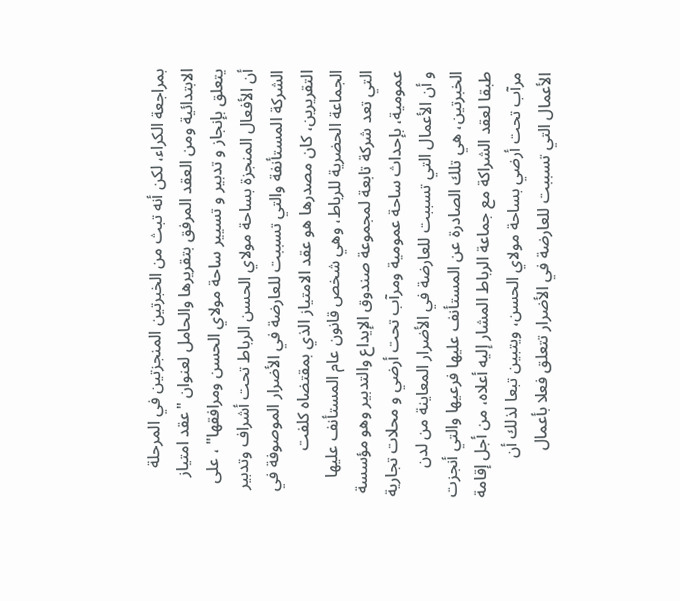بمراجعة الكراء، لكن أنه تبث من الخبرتين المنجزتين في المرحلة الابتدائية ومن العقد المرفق بتقريرها والحامل لعنوان "عقد امتياز يتعلق بإنجاز و تدبير و تسيير ساحة مولاي الحسن ومرافقها" ، على أن الأفعال المنجزة بساحة مولاي الحسن الرباط تحت أشراف وتدبير الشركة المستأنفة والتي تسببت للعارضة في الأضرار الموصوفة في التقريرين، كان مصدرها هو عقد الامتياز الذي بمقتضاه كلفت الجماعة الحضرية للرباط، وهي شخص قانون عام المستأنف عليها التي تعد شركة تابعة لمجموعة صندوق الإيداع والتدبير وهو مؤسسة عمومية، بإحداث ساحة عمومية ومرآب تحت أرضي و محلات تجارية و أن الأعمال التي تسببت للعارضة في الأضرار المعاينة من لدن الخبرتين، هي تلك الصادرة عن المستأنف عليها فرعيها والتي أنجزت طبقا لعقد الشراكة مع جماعة الرباط المشار إليه أعلاه، من أجل إقامة مرآب تحت أرضي بساحة مولاي الحسن، ويتبين تبعا لذلك أن الأعمال التي تسببت للعارضة في الأضرار تتعلق فعلا بأعمال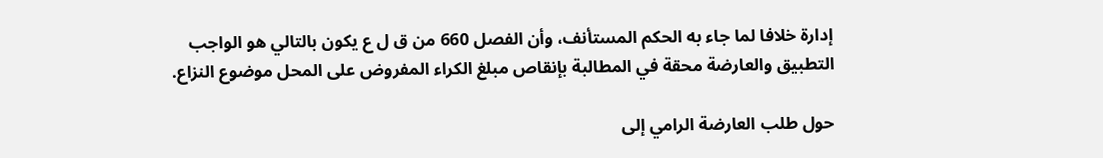إدارة خلافا لما جاء به الحكم المستأنف، وأن الفصل 660 من ق ل ع يكون بالتالي هو الواجب التطبيق والعارضة محقة في المطالبة بإنقاص مبلغ الكراء المفروض على المحل موضوع النزاع.

حول طلب العارضة الرامي إلى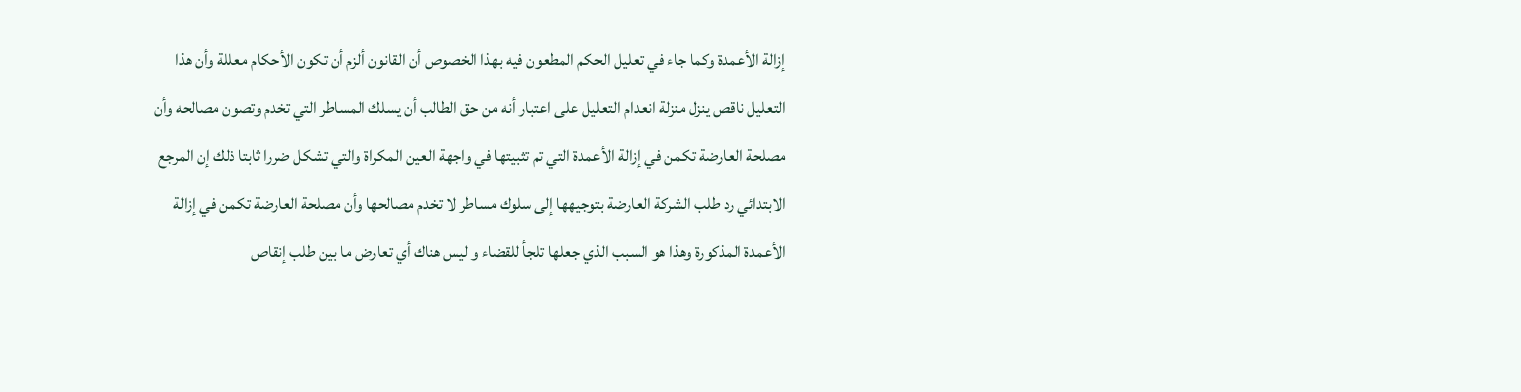إزالة الأعمدة وكما جاء في تعليل الحكم المطعون فيه بهذا الخصوص أن القانون ألزم أن تكون الأحكام معللة وأن هذا التعليل ناقص ينزل منزلة انعدام التعليل على اعتبار أنه من حق الطالب أن يسلك المساطر التي تخدم وتصون مصالحه وأن مصلحة العارضة تكمن في إزالة الأعمدة التي تم تثبيتها في واجهة العين المكراة والتي تشكل ضررا ثابتا ذلك إن المرجع الابتدائي رد طلب الشركة العارضة بتوجيهها إلى سلوك مساطر لا تخدم مصالحها وأن مصلحة العارضة تكمن في إزالة الأعمدة المذكورة وهذا هو السبب الذي جعلها تلجأ للقضاء و ليس هناك أي تعارض ما بين طلب إنقاص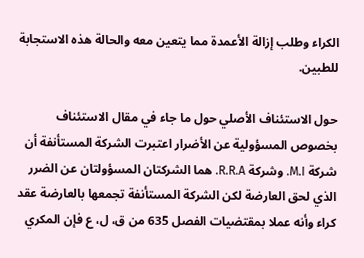الكراء وطلب إزالة الأعمدة مما يتعين معه والحالة هذه الاستجابة للطبين.

حول الاستئناف الأصلي حول ما جاء في مقال الاستئناف بخصوص المسؤولية عن الأضرار اعتبرت الشركة المستأنفة أن شركة M.I. وشركة R.R.A. هما الشركتان المسؤولتان عن الضرر الذي لحق العارضة لكن الشركة المستأنفة تجمعها بالعارضة عقد كراء وأنه عملا بمقتضيات الفصل 635 من ق، ل، ع فإن المكري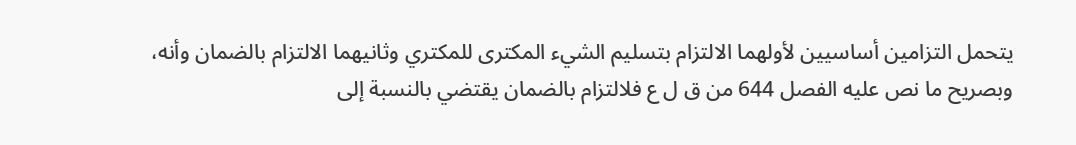يتحمل التزامين أساسيين لأولهما الالتزام بتسليم الشيء المكترى للمكتري وثانيهما الالتزام بالضمان وأنه، وبصريح ما نص عليه الفصل 644 من ق ل ع فلالتزام بالضمان يقتضي بالنسبة إلى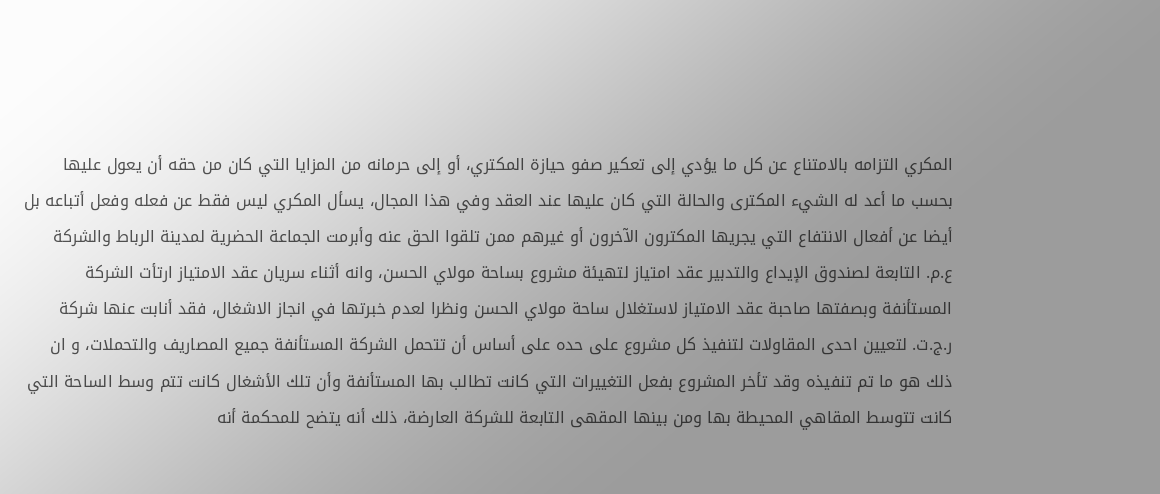المكري التزامه بالامتناع عن كل ما يؤدي إلى تعكير صفو حيازة المكتري، أو إلى حرمانه من المزايا التي كان من حقه أن يعول عليها بحسب ما أعد له الشيء المكترى والحالة التي كان عليها عند العقد وفي هذا المجال، يسأل المكري ليس فقط عن فعله وفعل أتباعه بل أيضا عن أفعال الانتفاع التي يجريها المكترون الآخرون أو غيرهم ممن تلقوا الحق عنه وأبرمت الجماعة الحضرية لمدينة الرباط والشركة ع.م. التابعة لصندوق الإيداع والتدبير عقد امتياز لتهيئة مشروع بساحة مولاي الحسن، وانه أثناء سريان عقد الامتياز ارتأت الشركة المستأنفة وبصفتها صاحبة عقد الامتياز لاستغلال ساحة مولاي الحسن ونظرا لعدم خبرتها في انجاز الاشغال، فقد أنابت عنها شركة ر.ج.ت. لتعيين احدى المقاولات لتنفيذ كل مشروع على حده على أساس أن تتحمل الشركة المستأنفة جميع المصاريف والتحملات، و ان ذلك هو ما تم تنفيذه وقد تأخر المشروع بفعل التغييرات التي كانت تطالب بها المستأنفة وأن تلك الأشغال كانت تتم وسط الساحة التي كانت تتوسط المقاهي المحيطة بها ومن بينها المقهى التابعة للشركة العارضة، ذلك أنه يتضح للمحكمة أنه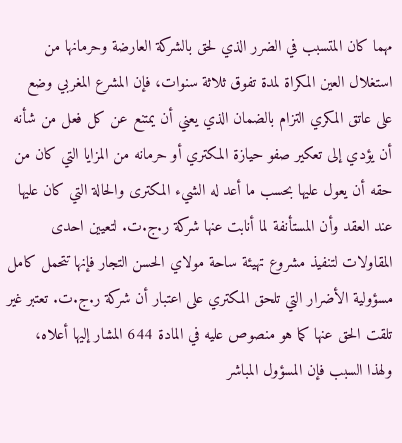مهما كان المتسبب في الضرر الذي لحق بالشركة العارضة وحرمانها من استغلال العين المكراة لمدة تفوق ثلاثة سنوات، فإن المشرع المغربي وضع على عاتق المكري التزام بالضمان الذي يعني أن يمتنع عن كل فعل من شأنه أن يؤدي إلى تعكير صفو حيازة المكتري أو حرمانه من المزايا التي كان من حقه أن يعول عليها بحسب ما أعد له الشيء المكترى والحالة التي كان عليها عند العقد وأن المستأنفة لما أنابت عنها شركة ر.ج.ت. لتعيين احدى المقاولات لتنفيذ مشروع تهيئة ساحة مولاي الحسن التجار فإنها تتحمل كامل مسؤولية الأضرار التي تلحق المكتري على اعتبار أن شركة ر.ج.ت. تعتبر غير تلقت الحق عنها كما هو منصوص عليه في المادة 644 المشار إليها أعلاه، ولهذا السبب فإن المسؤول المباشر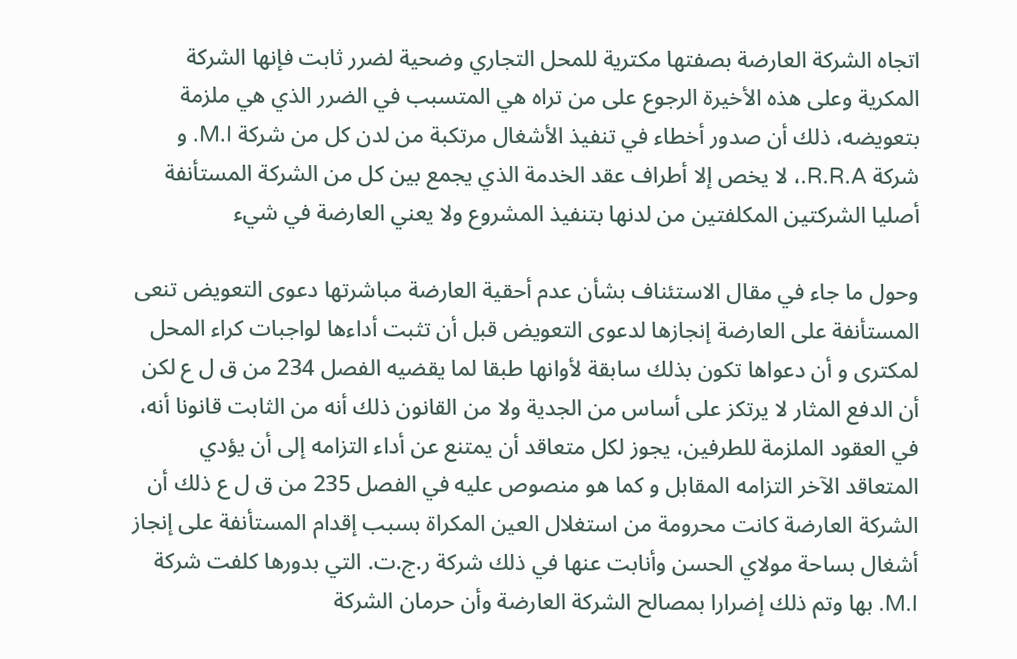اتجاه الشركة العارضة بصفتها مكترية للمحل التجاري وضحية لضرر ثابت فإنها الشركة المكرية وعلى هذه الأخيرة الرجوع على من تراه هي المتسبب في الضرر الذي هي ملزمة بتعويضه، ذلك أن صدور أخطاء في تنفيذ الأشغال مرتكبة من لدن كل من شركة M.I. و شركة R.R.A.، لا يخص إلا أطراف عقد الخدمة الذي يجمع بين كل من الشركة المستأنفة أصليا الشركتين المكلفتين من لدنها بتنفيذ المشروع ولا يعني العارضة في شيء

وحول ما جاء في مقال الاستئناف بشأن عدم أحقية العارضة مباشرتها دعوى التعويض تنعى المستأنفة على العارضة إنجازها لدعوى التعويض قبل أن تثبت أداءها لواجبات كراء المحل لمكترى و أن دعواها تكون بذلك سابقة لأوانها طبقا لما يقضيه الفصل 234 من ق ل ع لكن أن الدفع المثار لا يرتكز على أساس من الجدية ولا من القانون ذلك أنه من الثابت قانونا أنه، في العقود الملزمة للطرفين، يجوز لكل متعاقد أن يمتنع عن أداء التزامه إلى أن يؤدي المتعاقد الآخر التزامه المقابل و كما هو منصوص عليه في الفصل 235 من ق ل ع ذلك أن الشركة العارضة كانت محرومة من استغلال العين المكراة بسبب إقدام المستأنفة على إنجاز أشغال بساحة مولاي الحسن وأنابت عنها في ذلك شركة ر.ج.ت. التي بدورها كلفت شركة M.I. بها وتم ذلك إضرارا بمصالح الشركة العارضة وأن حرمان الشركة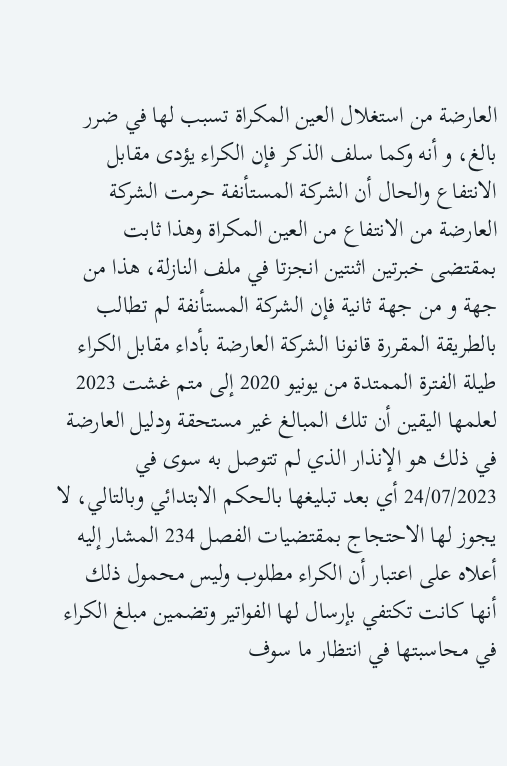العارضة من استغلال العين المكراة تسبب لها في ضرر بالغ، و أنه وكما سلف الذكر فإن الكراء يؤدى مقابل الانتفاع والحال أن الشركة المستأنفة حرمت الشركة العارضة من الانتفاع من العين المكراة وهذا ثابت بمقتضى خبرتين اثنتين انجزتا في ملف النازلة، هذا من جهة و من جهة ثانية فإن الشركة المستأنفة لم تطالب بالطريقة المقررة قانونا الشركة العارضة بأداء مقابل الكراء طيلة الفترة الممتدة من يونيو 2020 إلى متم غشت 2023 لعلمها اليقين أن تلك المبالغ غير مستحقة ودليل العارضة في ذلك هو الإنذار الذي لم تتوصل به سوى في 24/07/2023 أي بعد تبليغها بالحكم الابتدائي وبالتالي، لا يجوز لها الاحتجاج بمقتضيات الفصل 234 المشار إليه أعلاه على اعتبار أن الكراء مطلوب وليس محمول ذلك أنها كانت تكتفي بإرسال لها الفواتير وتضمين مبلغ الكراء في محاسبتها في انتظار ما سوف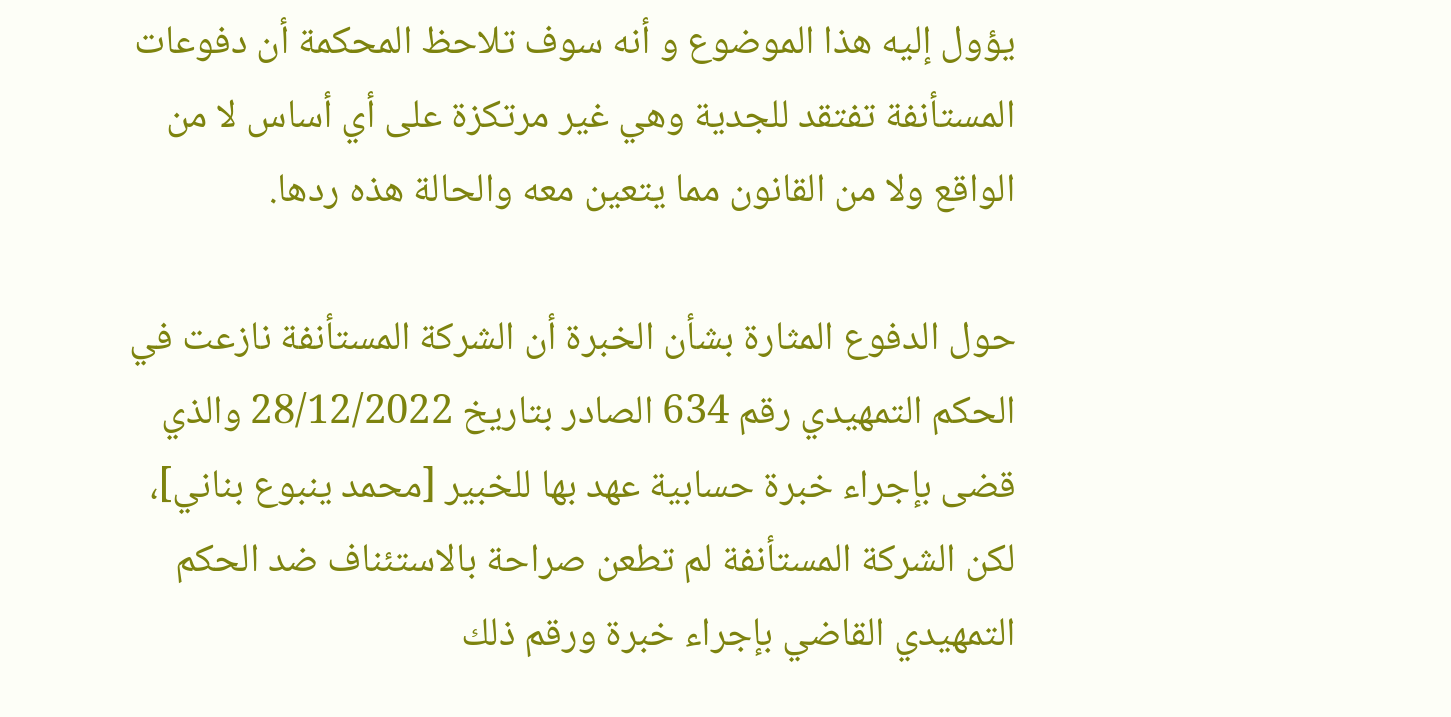يؤول إليه هذا الموضوع و أنه سوف تلاحظ المحكمة أن دفوعات المستأنفة تفتقد للجدية وهي غير مرتكزة على أي أساس لا من الواقع ولا من القانون مما يتعين معه والحالة هذه ردها.

حول الدفوع المثارة بشأن الخبرة أن الشركة المستأنفة نازعت في الحكم التمهيدي رقم 634 الصادر بتاريخ 28/12/2022 والذي قضى بإجراء خبرة حسابية عهد بها للخبير [محمد ينبوع بناني]، لكن الشركة المستأنفة لم تطعن صراحة بالاستئناف ضد الحكم التمهيدي القاضي بإجراء خبرة ورقم ذلك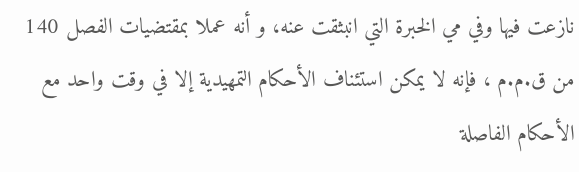نازعت فيها وفي مي الخبرة التي انبثقت عنه، و أنه عملا بمقتضيات الفصل 140 من ق.م.م ، فإنه لا يمكن استئناف الأحكام التمهيدية إلا في وقت واحد مع الأحكام الفاصلة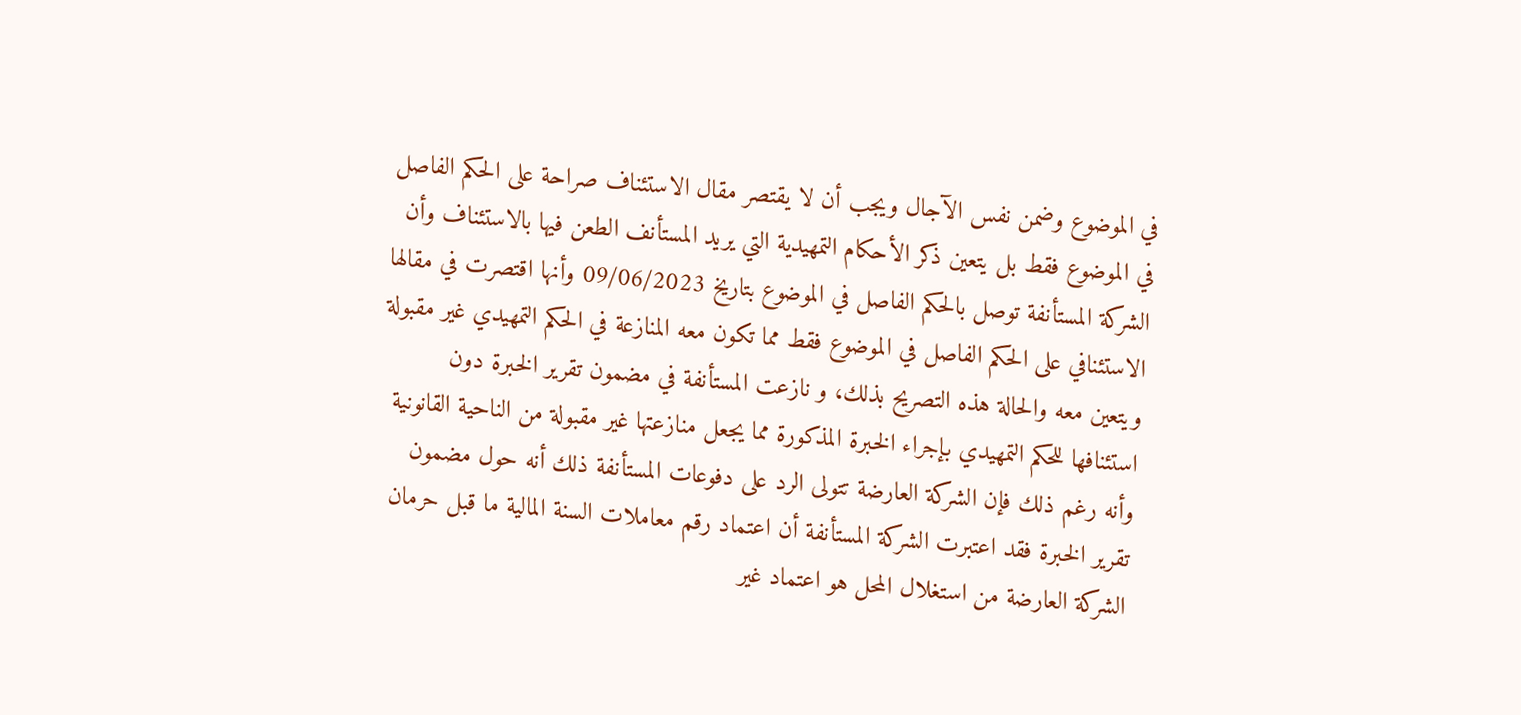في الموضوع وضمن نفس الآجال ويجب أن لا يقتصر مقال الاستئناف صراحة على الحكم الفاصل في الموضوع فقط بل يتعين ذكر الأحكام التمهيدية التي يريد المستأنف الطعن فيها بالاستئناف وأن الشركة المستأنفة توصل بالحكم الفاصل في الموضوع بتاريخ 09/06/2023 وأنها اقتصرت في مقالها الاستئنافي على الحكم الفاصل في الموضوع فقط مما تكون معه المنازعة في الحكم التمهيدي غير مقبولة ويتعين معه والحالة هذه التصريح بذلك، و نازعت المستأنفة في مضمون تقرير الخبرة دون استئنافها للحكم التمهيدي بإجراء الخبرة المذكورة مما يجعل منازعتها غير مقبولة من الناحية القانونية وأنه رغم ذلك فإن الشركة العارضة تتولى الرد على دفوعات المستأنفة ذلك أنه حول مضمون تقرير الخبرة فقد اعتبرت الشركة المستأنفة أن اعتماد رقم معاملات السنة المالية ما قبل حرمان الشركة العارضة من استغلال المحل هو اعتماد غير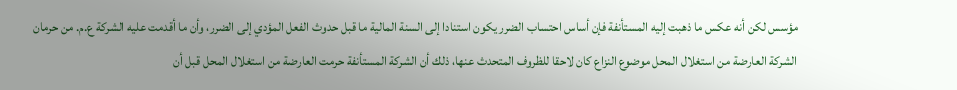مؤسس لكن أنه عكس ما ذهبت إليه المستأنفة فإن أساس احتساب الضرر يكون استنادا إلى السنة المالية ما قبل حدوث الفعل المؤدي إلى الضرر، وأن ما أقدمت عليه الشركة ع.م. من حرمان الشركة العارضة من استغلال المحل موضوع النزاع كان لاحقا للظروف المتحدث عنها، ذلك أن الشركة المستأنفة حرمت العارضة من استغلال المحل قبل أن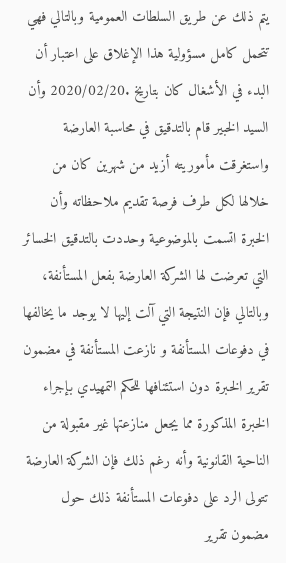يتم ذلك عن طريق السلطات العمومية وبالتالي فهي تتحمل كامل مسؤولية هذا الإغلاق على اعتبار أن البدء في الأشغال كان بتاريخ .2020/02/20 وأن السيد الخبير قام بالتدقيق في محاسبة العارضة واستغرقت مأموريته أزيد من شهرين كان من خلالها لكل طرف فرصة تقديم ملاحظاته وأن الخبرة اتسمت بالموضوعية وحددت بالتدقيق الخسائر التي تعرضت لها الشركة العارضة بفعل المستأنفة، وبالتالي فإن النتيجة التي آلت إليها لا يوجد ما يخالفها في دفوعات المستأنفة و نازعت المستأنفة في مضمون تقرير الخبرة دون استئنافها للحكم التمهيدي بإجراء الخبرة المذكورة مما يجعل منازعتها غير مقبولة من الناحية القانونية وأنه رغم ذلك فإن الشركة العارضة تتولى الرد على دفوعات المستأنفة ذلك حول مضمون تقرير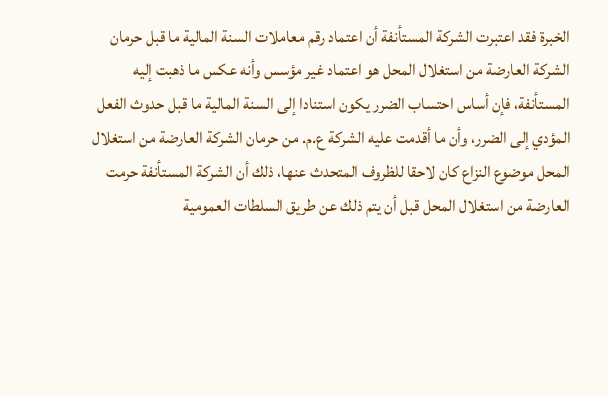الخبرة فقد اعتبرت الشركة المستأنفة أن اعتماد رقم معاملات السنة المالية ما قبل حرمان الشركة العارضة من استغلال المحل هو اعتماد غير مؤسس وأنه عكس ما ذهبت إليه المستأنفة، فإن أساس احتساب الضرر يكون استنادا إلى السنة المالية ما قبل حدوث الفعل المؤدي إلى الضرر، وأن ما أقدمت عليه الشركة ع.م. من حرمان الشركة العارضة من استغلال المحل موضوع النزاع كان لاحقا للظروف المتحدث عنها، ذلك أن الشركة المستأنفة حرمت العارضة من استغلال المحل قبل أن يتم ذلك عن طريق السلطات العمومية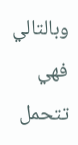وبالتالي فهي تتحمل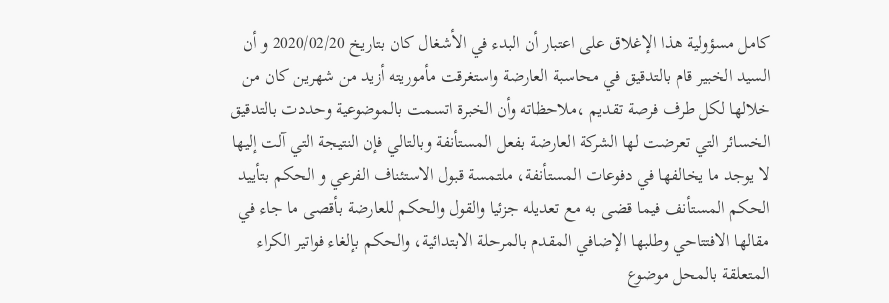كامل مسؤولية هذا الإغلاق على اعتبار أن البدء في الأشغال كان بتاريخ 2020/02/20 و أن السيد الخبير قام بالتدقيق في محاسبة العارضة واستغرقت مأموريته أزيد من شهرين كان من خلالها لكل طرف فرصة تقديم ،ملاحظاته وأن الخبرة اتسمت بالموضوعية وحددت بالتدقيق الخسائر التي تعرضت لها الشركة العارضة بفعل المستأنفة وبالتالي فإن النتيجة التي آلت إليها لا يوجد ما يخالفها في دفوعات المستأنفة، ملتمسة قبول الاستئناف الفرعي و الحكم بتأييد الحكم المستأنف فيما قضى به مع تعديله جزئيا والقول والحكم للعارضة بأقصى ما جاء في مقالها الافتتاحي وطلبها الإضافي المقدم بالمرحلة الابتدائية، والحكم بإلغاء فواتير الكراء المتعلقة بالمحل موضوع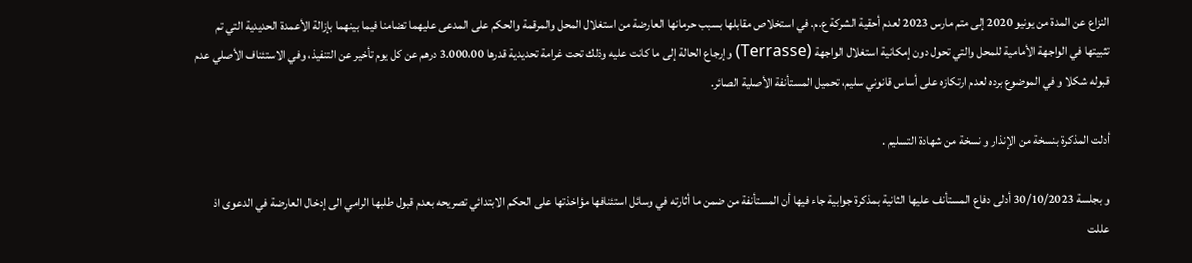النزاع عن المدة من يونيو 2020 إلى متم مارس 2023 لعدم أحقية الشركة ع.م. في استخلاص مقابلها بسبب حرمانها العارضة من استغلال المحل والمرقمة والحكم على المدعى عليهما تضامنا فيما بينهما بإزالة الأعمدة الحديدية التي تم تثبيتها في الواجهة الأمامية للمحل والتي تحول دون إمكانية استغلال الواجهة (Terrasse) وإرجاع الحالة إلى ما كانت عليه وذلك تحت غرامة تحديدية قدرها 3.000،00 درهم عن كل يوم تأخير عن التنفيذ، وفي الاستئناف الأصلي عدم قبوله شكلا و في الموضوع برده لعدم ارتكازه على أساس قانوني سليم، تحميل المستأنفة الأصلية الصائر.

أدلت المذكرة بنسخة من الإنذار و نسخة من شهادة التسليم .

و بجلسة 30/10/2023 أدلى دفاع المستأنف عليها الثانية بمذكرة جوابية جاء فيها أن المستأنفة من ضمن ما أثارته في وسائل استئنافها مؤاخذتها على الحكم الابتدائي تصريحه بعدم قبول طلبها الرامي الى إدخال العارضة في الدعوى اذ عللت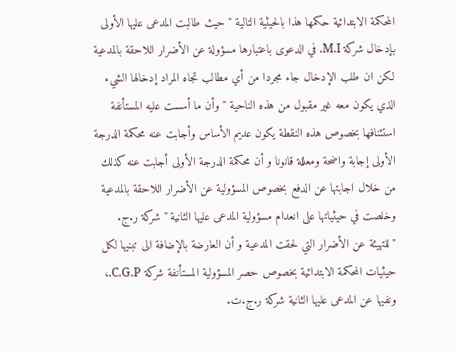المحكمة الابتدائية حكمها هذا بالحيثية التالية " حيث طالبت المدعى عليها الأولى بإدخال شركة M.I. في الدعوى باعتبارها مسؤولة عن الأضرار اللاحقة بالمدعية لكن ان طلب الإدخال جاء مجردا من أي مطالب تجاه المراد إدخالها الشيء الذي يكون معه غير مقبول من هذه الناحية " وأن ما أسست عليه المستأنفة استئنافها بخصوص هذه النقطة يكون عديم الأساس وأجابت عنه محكمة الدرجة الأولى إجابة واضحة ومعللة قانونا و أن محكمة الدرجة الأولى أجابت عنه كذلك من خلال اجابتها عن الدفع بخصوص المسؤولية عن الأضرار اللاحقة بالمدعية وخلصت في حيثياتها على انعدام مسؤولية المدعى عليها الثانية " شركة ر.ج. "للتهيئة عن الأضرار التي لحقت المدعية و أن العارضة بالإضافة الى تبنيها لكل حيثيات المحكمة الابتدائية بخصوص حصر المسؤولية المستأنفة شركة C.G.P.، ونفيها عن المدعى عليها الثانية شركة ر.ج.ت.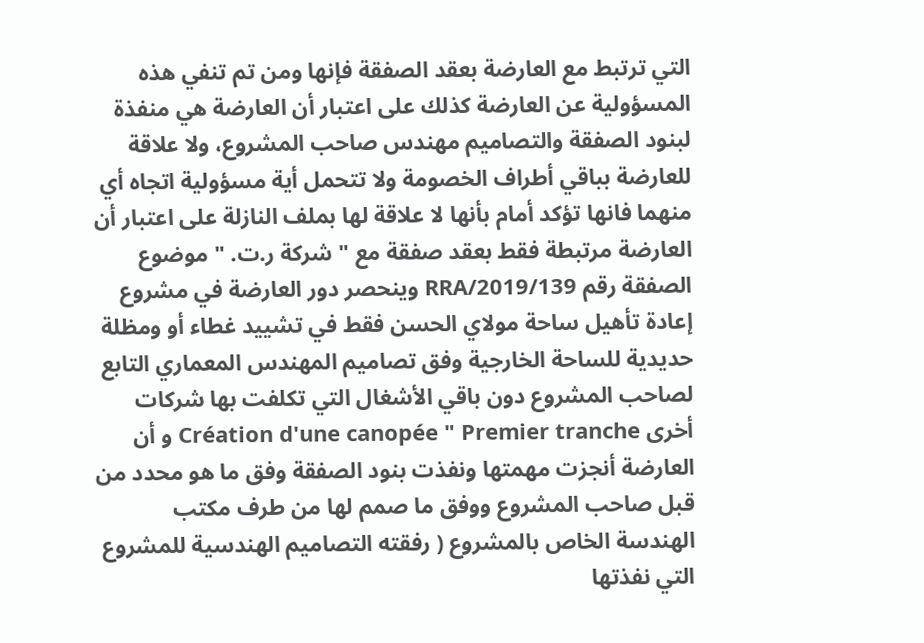التي ترتبط مع العارضة بعقد الصفقة فإنها ومن تم تنفي هذه المسؤولية عن العارضة كذلك على اعتبار أن العارضة هي منفذة لبنود الصفقة والتصاميم مهندس صاحب المشروع، ولا علاقة للعارضة بباقي أطراف الخصومة ولا تتحمل أية مسؤولية اتجاه أي منهما فانها تؤكد أمام بأنها لا علاقة لها بملف النازلة على اعتبار أن العارضة مرتبطة فقط بعقد صفقة مع " شركة ر.ت. " موضوع الصفقة رقم 139/RRA/2019 وينحصر دور العارضة في مشروع إعادة تأهيل ساحة مولاي الحسن فقط في تشييد غطاء أو ومظلة حديدية للساحة الخارجية وفق تصاميم المهندس المعماري التابع لصاحب المشروع دون باقي الأشغال التي تكلفت بها شركات أخرى Création d'une canopée " Premier tranche و أن العارضة أنجزت مهمتها ونفذت بنود الصفقة وفق ما هو محدد من قبل صاحب المشروع ووفق ما صمم لها من طرف مكتب الهندسة الخاص بالمشروع ( رفقته التصاميم الهندسية للمشروع التي نفذتها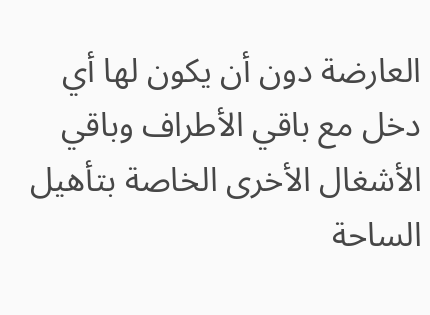العارضة دون أن يكون لها أي دخل مع باقي الأطراف وباقي الأشغال الأخرى الخاصة بتأهيل الساحة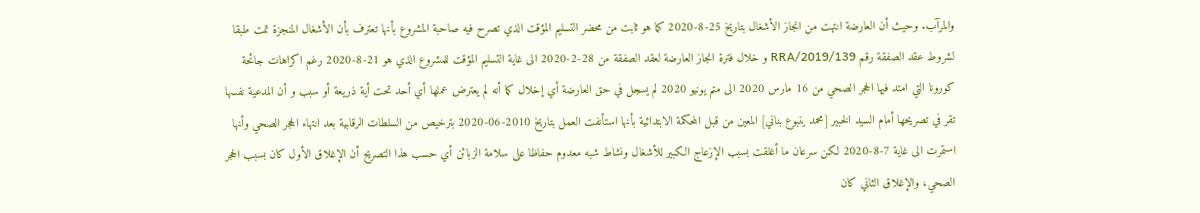والمرآب. وحيث أن العارضة انتهت من انجاز الأشغال بتاريخ 25-8-2020 كما هو ثابت من محضر التسليم المؤقت الذي تصرح فيه صاحبة المشروع بأنها تعترف بأن الأشغال المنجزة تمت طبقا لشروط عقد الصفقة رقم 139/RRA/2019 و خلال فترة انجاز العارضة لعقد الصفقة من 28-2-2020 الى غاية التسليم المؤقت للمشروع الذي هو 21-8-2020 رغم اكراهات جائحة كورونا التي امتد فيها الحجر الصحي من 16 مارس 2020 الى متم يونيو 2020 لم يسجل في حق العارضة أي إخلال كما أنه لم يعترض عملها أي أحد تحت أية ذريعة أو سبب و أن المدعية نفسها تقر في تصريحها أمام السيد الخبير [محمد ينبوع بناني] المعين من قبل المحكمة الابتدائية بأنها استأنفت العمل بتاريخ 2010-06-2020 بترخيص من السلطات الرقابية بعد انتهاء الحجر الصحي وأنها استمرت الى غاية 7-8-2020 لكن سرعان ما أغلقت بسبب الإزعاج الكبير للأشغال ونشاط شبه معدوم حفاظا على سلامة الزبائن أي حسب هذا التصريح أن الإغلاق الأول كان بسبب الحجر الصحي، والإغلاق الثاني كان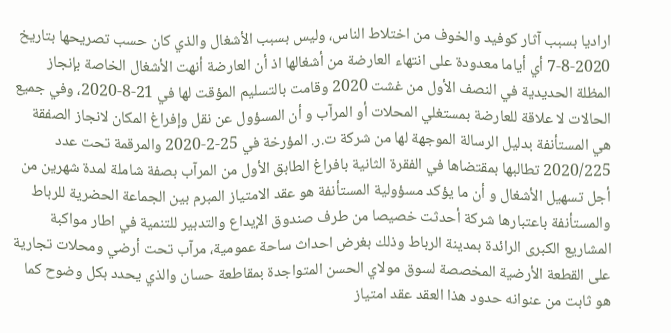اراديا بسبب آثار كوفيد والخوف من اختلاط الناس، وليس بسبب الأشغال والذي كان حسب تصريحها بتاريخ 2020-8-7 أي أياما معدودة على انتهاء العارضة من أشغالها اذ أن العارضة أنهت الأشغال الخاصة بإنجاز المظلة الحديدية في النصف الأول من غشت 2020 وقامت بالتسليم المؤقت لها في 21-8-2020، وفي جميع الحالات لا علاقة للعارضة بمستغلي المحلات أو المرآب و أن المسؤول عن نقل وإفراغ المكان لانجاز الصفقة هي المستأنفة بدليل الرسالة الموجهة لها من شركة ت.ر. المؤرخة في 25-2-2020 والمرقمة تحت عدد 2020/225 تطالبها بمقتضاها في الفقرة الثانية بافراغ الطابق الأول من المرآب بصفة شاملة لمدة شهرين من أجل تسهيل الأشغال و أن ما يؤكد مسؤولية المستأنفة هو عقد الامتياز المبرم بين الجماعة الحضرية للرباط والمستأنفة باعتبارها شركة أحدثت خصيصا من طرف صندوق الإيداع والتدبير للتنمية في اطار مواكبة المشاريع الكبرى الرائدة بمدينة الرباط وذلك بغرض احداث ساحة عمومية، مرآب تحت أرضي ومحلات تجارية على القطعة الأرضية المخصصة لسوق مولاي الحسن المتواجدة بمقاطعة حسان والذي يحدد بكل وضوح كما هو ثابت من عنوانه حدود هذا العقد عقد امتیاز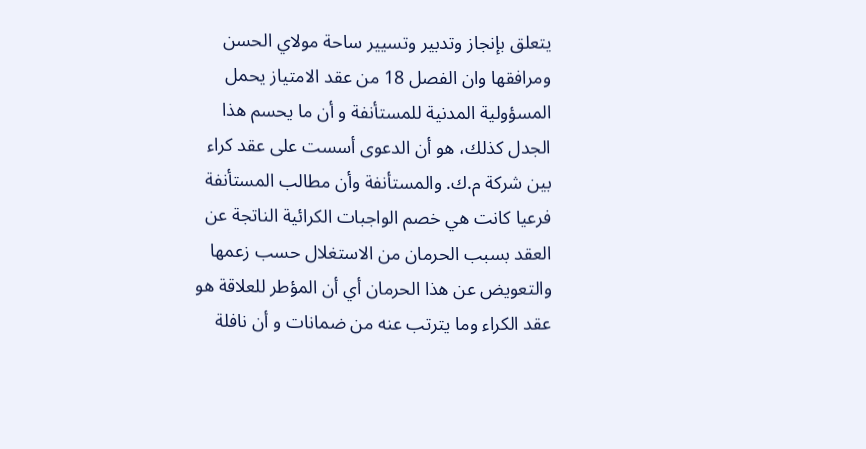يتعلق بإنجاز وتدبير وتسيير ساحة مولاي الحسن ومرافقها وان الفصل 18 من عقد الامتياز يحمل المسؤولية المدنية للمستأنفة و أن ما يحسم هذا الجدل كذلك، هو أن الدعوى أسست على عقد كراء بين شركة م.ك. والمستأنفة وأن مطالب المستأنفة فرعيا كانت هي خصم الواجبات الكرائية الناتجة عن العقد بسبب الحرمان من الاستغلال حسب زعمها والتعويض عن هذا الحرمان أي أن المؤطر للعلاقة هو عقد الكراء وما يترتب عنه من ضمانات و أن نافلة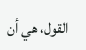القول، هي أن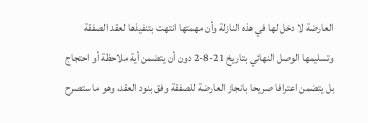العارضة لا دخل لها في هذه النازلة وأن مهمتها انتهت بتنفيذها لعقد الصفقة وتسليمها الوصل النهائي بتاريخ 21-8-2 دون أن يتضمن أية ملاحظة أو احتجاج بل يتضمن اعترافا صريحا بانجاز العارضة للصفقة وفق بنود العقد، وهو ما ستصرح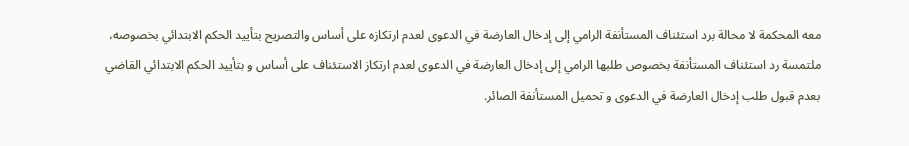معه المحكمة لا محالة برد استئناف المستأنفة الرامي إلى إدخال العارضة في الدعوى لعدم ارتكازه على أساس والتصريح بتأييد الحكم الابتدائي بخصوصه، ملتمسة رد استئناف المستأنفة بخصوص طلبها الرامي إلى إدخال العارضة في الدعوى لعدم ارتكاز الاستئناف على أساس و بتأييد الحكم الابتدائي القاضي بعدم قبول طلب إدخال العارضة في الدعوى و تحميل المستأنفة الصائر.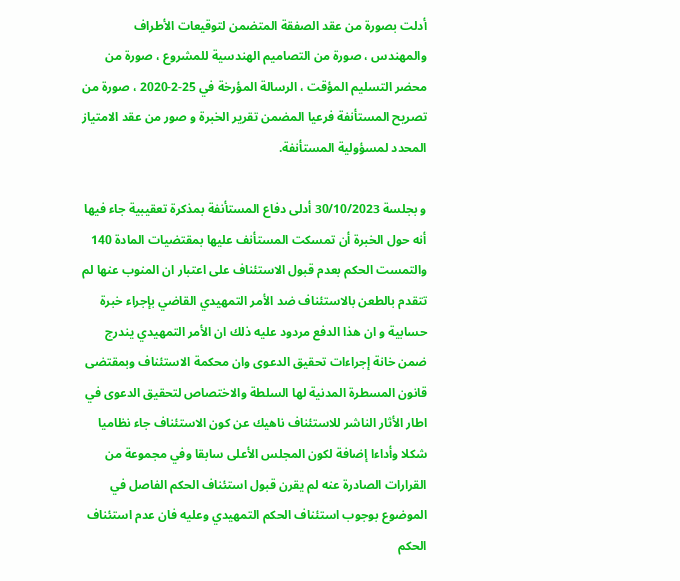أدلت بصورة من عقد الصفقة المتضمن لتوقيعات الأطراف والمهندس ، صورة من التصاميم الهندسية للمشروع ، صورة من محضر التسليم المؤقت ، الرسالة المؤرخة في 25-2-2020 ، صورة من تصريح المستأنفة فرعيا المضمن تقرير الخبرة و صور من عقد الامتياز المحدد لمسؤولية المستأنفة.

و بجلسة 30/10/2023 أدلى دفاع المستأنفة بمذكرة تعقيبية جاء فيها أنه حول الخبرة أن تمسكت المستأنف عليها بمقتضيات المادة 140 والتمست الحكم بعدم قبول الاستئناف على اعتبار ان المنوب عنها لم تتقدم بالطعن بالاستئناف ضد الأمر التمهيدي القاضي بإجراء خبرة حسابية و ان هذا الدفع مردود عليه ذلك ان الأمر التمهيدي يندرج ضمن خانة إجراءات تحقيق الدعوى وان محكمة الاستئناف وبمقتضى قانون المسطرة المدنية لها السلطة والاختصاص لتحقيق الدعوى في اطار الأثار الناشر للاستئناف ناهيك عن كون الاستئناف جاء نظاميا شكلا وأداءا إضافة لكون المجلس الأعلى سابقا وفي مجموعة من القرارات الصادرة عنه لم يقرن قبول استئناف الحكم الفاصل في الموضوع بوجوب استئناف الحكم التمهيدي وعليه فان عدم استئناف الحكم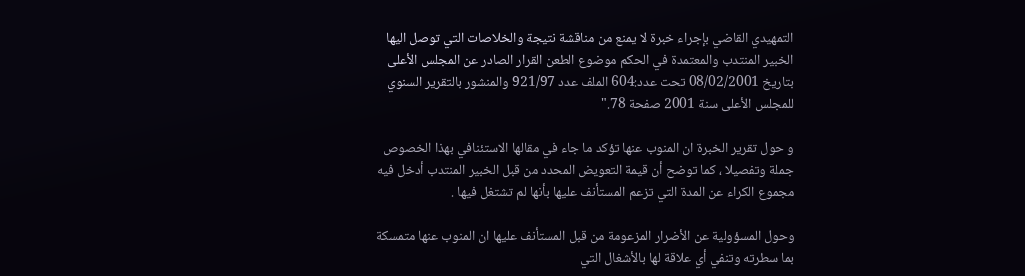التمهيدي القاضي بإجراء خبرة لا يمنع من مناقشة نتيجة والخلاصات التي توصل اليها الخبير المنتدب والمعتمدة في الحكم موضوع الطعن القرار الصادر عن المجلس الأعلى بتاريخ 08/02/2001 تحت عدد:604 الملف عدد 921/97 والمنشور بالتقرير السنوي للمجلس الأعلى سنة 2001 صفحة 78."

و حول تقرير الخبرة ان المنوب عنها تؤكد ما جاء في مقالها الاستئنافي بهذا الخصوص جملة وتفصيلا ، كما توضح أن قيمة التعويض المحدد من قبل الخبير المنتدب أدخل فيه مجموع الكراء عن المدة التي تزعم المستأنف عليها بأنها لم تشتغل فيها .

وحول المسؤولية عن الأضرار المزعومة من قبل المستأنف عليها ان المنوب عنها متمسكة بما سطرته وتنفي أي علاقة لها بالأشغال التي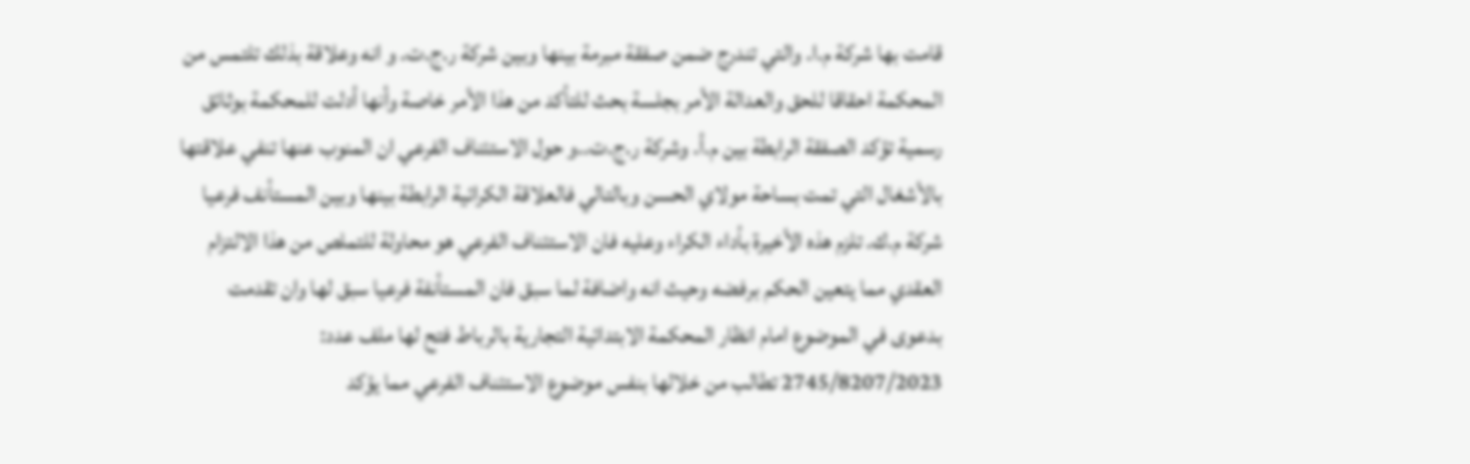قامت بها شركة م.ا. والتي تندرج ضمن صفقة مبرمة بينها وبين شركة ر.ج.ت. و انه وعلاقة بذلك تلتمس من المحكمة احقاقا للحق والعدالة الأمر بجلسة بحث للتأكد من هذا الأمر خاصة وأنها أدلت للمحكمة بوثائق رسمية تؤكد الصفقة الرابطة بين م.أ. وشركة ر.ج.ت..و حول الاستئناف الفرعي ان المنوب عنها تنفي علاقتها بالأشغال التي تمت بساحة مولاي الحسن وبالتالي فالعلاقة الكرائية الرابطة بينها وبين المستأنف فرعيا شركة م.ك. تلزم هذه الأخيرة بأداء الكراء وعليه فان الاستئناف الفرعي هو محاولة للتملص من هذا الالتزام العقدي مما يتعين الحكم برفضه وحيث انه واضافة لما سبق فان المستأنفة فرعيا سبق لها وان تقدمت بدعوى في الموضوع امام انظار المحكمة الابتدائية التجارية بالرباط فتح لها ملف عدد: 2745/8207/2023 تطالب من خلالها بنفس موضوع الاستئناف الفرعي مما يؤكد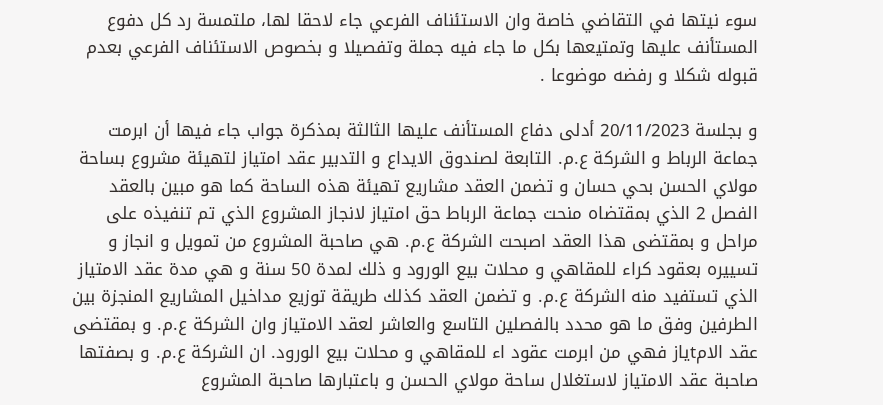سوء نيتها في التقاضي خاصة وان الاستئناف الفرعي جاء لاحقا لها، ملتمسة رد كل دفوع المستأنف عليها وتمتيعها بكل ما جاء فيه جملة وتفصيلا و بخصوص الاستئناف الفرعي بعدم قبوله شكلا و رفضه موضوعا .

و بجلسة 20/11/2023 أدلى دفاع المستأنف عليها الثالثة بمذكرة جواب جاء فيها أن ابرمت جماعة الرباط و الشركة ع.م. التابعة لصندوق الايداع و التدبير عقد امتياز لتهيئة مشروع بساحة مولاي الحسن بحي حسان و تضمن العقد مشاريع تهيئة هذه الساحة كما هو مبين بالعقد الفصل 2 الذي بمقتضاه منحت جماعة الرباط حق امتياز لانجاز المشروع الذي تم تنفيذه على مراحل و بمقتضى هذا العقد اصبحت الشركة ع.م. هي صاحبة المشروع من تمویل و انجاز و تسييره بعقود كراء للمقاهي و محلات بيع الورود و ذلك لمدة 50 سنة و هي مدة عقد الامتياز الذي تستفيد منه الشركة ع.م. و تضمن العقد كذلك طريقة توزيع مداخيل المشاريع المنجزة بين الطرفين وفق ما هو محدد بالفصلين التاسع والعاشر لعقد الامتياز وان الشركة ع.م. و بمقتضى عقد الامtياز فهي من ابرمت عقود اء للمقاهي و محلات بيع الورود. ان الشركة ع.م. و بصفتها صاحبة عقد الامتياز لاستغلال ساحة مولاي الحسن و باعتبارها صاحبة المشروع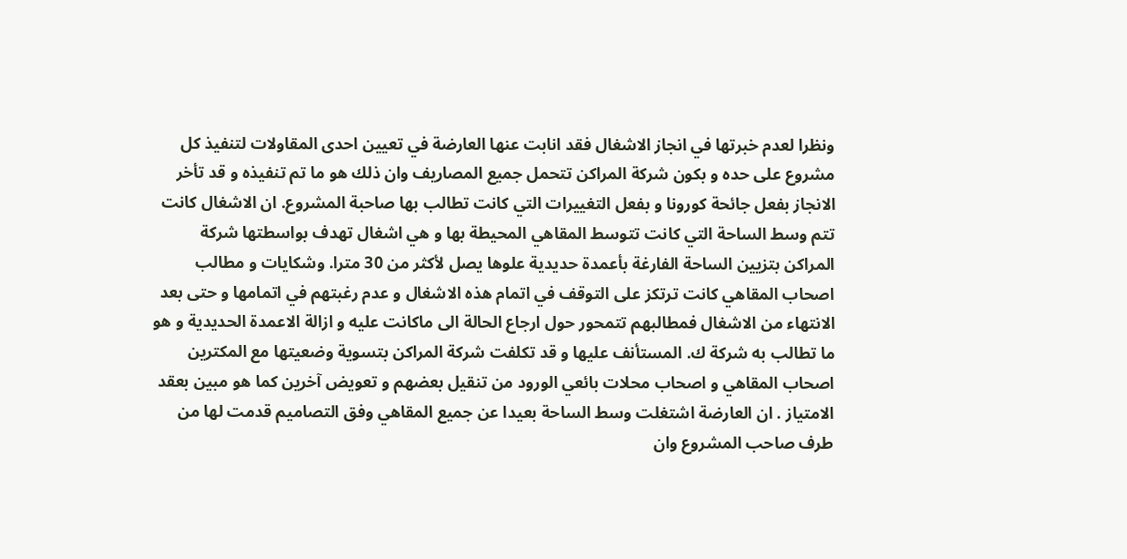ونظرا لعدم خبرتها في انجاز الاشغال فقد انابت عنها العارضة في تعيين احدى المقاولات لتنفيذ كل مشروع على حده و بكون شركة المراكن تتحمل جميع المصاريف وان ذلك هو ما تم تنفيذه و قد تأخر الانجاز بفعل جائحة كورونا و بفعل التغييرات التي كانت تطالب بها صاحبة المشروع. ان الاشغال كانت تتم وسط الساحة التي كانت تتوسط المقاهي المحيطة بها و هي اشغال تهدف بواسطتها شركة المراكن بتزيين الساحة الفارغة بأعمدة حديدية علوها يصل لأكثر من 30 مترا. وشكايات و مطالب اصحاب المقاهي كانت ترتكز على التوقف في اتمام هذه الاشغال و عدم رغبتهم في اتمامها و حتى بعد الانتهاء من الاشغال فمطالبهم تتمحور حول ارجاع الحالة الى ماكانت عليه و ازالة الاعمدة الحديدية و هو ما تطالب به شركة ك. المستأنف عليها و قد تكلفت شركة المراكن بتسوية وضعيتها مع المكترين اصحاب المقاهي و اصحاب محلات بائعي الورود من تنقيل بعضهم و تعویض آخرين كما هو مبين بعقد الامتياز . ان العارضة اشتغلت وسط الساحة بعيدا عن جميع المقاهي وفق التصاميم قدمت لها من طرف صاحب المشروع وان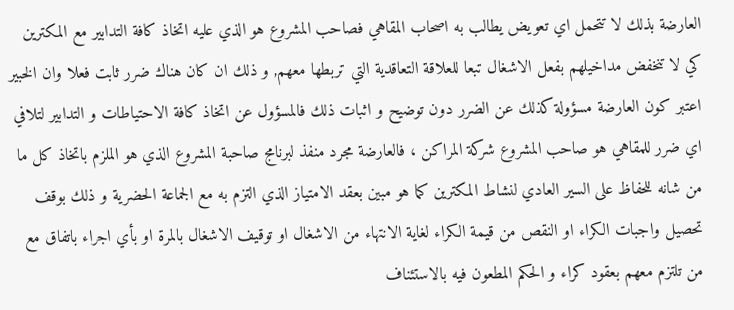العارضة بذلك لا تتحمل اي تعويض يطالب به اصحاب المقاهي فصاحب المشروع هو الذي عليه اتخاذ كافة التدابير مع المكترين كي لا تنخفض مداخيلهم بفعل الاشغال تبعا للعلاقة التعاقدية التي تربطها معهم, و ذلك ان كان هناك ضرر ثابت فعلا وان الخبير اعتبر كون العارضة مسؤولة كذلك عن الضرر دون توضیح و اثبات ذلك فالمسؤول عن اتخاذ كافة الاحتياطات و التدابير لتلافي اي ضرر للمقاهي هو صاحب المشروع شركة المراكن ، فالعارضة مجرد منفذ لبرنامج صاحبة المشروع الذي هو الملزم باتخاذ كل ما من شانه للحفاظ على السير العادي لنشاط المكترين كما هو مبين بعقد الامتياز الذي التزم به مع الجماعة الحضرية و ذلك بوقف تحصيل واجبات الكراء او النقص من قيمة الكراء لغاية الانتهاء من الاشغال او توقيف الاشغال بالمرة او بأي اجراء باتفاق مع من تلتزم معهم بعقود كراء و الحكم المطعون فيه بالاستئناف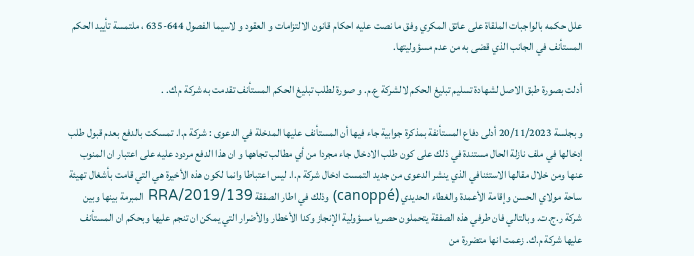علل حكمه بالواجبات الملقاة على عاتق المكري وفق ما نصت عليه احكام قانون الالتزامات و العقود و لاسيما الفصول 644-635 ، ملتمسة تأييد الحكم المستأنف في الجانب الذي قضى به من عدم مسؤوليتها.

أدلت بصورة طبق الاصل لشهادة تسليم تبليغ الحكم لالشركة ع.م. و صورة لطلب تبليغ الحكم المستأنف تقدمت به شركة م.ك. .

و بجلسة 20/11/2023 أدلى دفاع المستأنفة بمذكرة جوابية جاء فيها أن المستأنف عليها المدخلة في الدعوى : شركة م.ا. تمسكت بالدفع بعدم قبول طلب إدخالها في ملف نازلة الحال مستندة في ذلك على كون طلب الادخال جاء مجردا من أي مطالب تجاهها و ان هذا الدفع مردود عليه على اعتبار ان المنوب عنها ومن خلال مقالها الاستئنافي الذي ينشر الدعوى من جديد التمست ادخال شركة م.ا. ليس اعتباطا وانما لكون هذه الأخيرة هي التي قامت بأشغال تهيئة ساحة مولاي الحسن وإقامة الأعمدة والغطاء الحديدي (canoppé) وذلك في اطار الصفقة 139/RRA/2019 المبرمة بينها وبين شركة ر.ج.ت. وبالتالي فان طرفي هذه الصفقة يتحملون حصريا مسؤولية الإنجاز وكدا الأخطار والأضرار التي يمكن ان تنجم عليها وبحكم ان المستأنف عليها شركة م.ك. زعمت انها متضررة من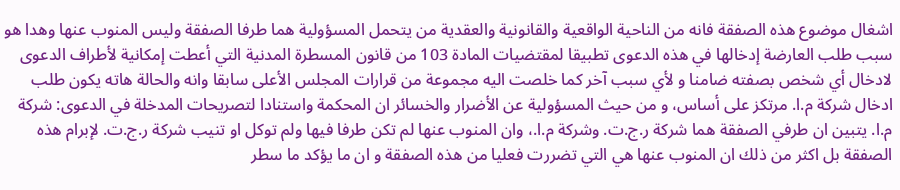اشغال موضوع هذه الصفقة فانه من الناحية الواقعية والقانونية والعقدية من يتحمل المسؤولية هما طرفا الصفقة وليس المنوب عنها وهدا هو سبب طلب العارضة إدخالها في هذه الدعوى تطبيقا لمقتضيات المادة 103 من قانون المسطرة المدنية التي أعطت إمكانية لأطراف الدعوى لادخال أي شخص بصفته ضامنا و لأي سبب آخر كما خلصت اليه مجموعة من قرارات المجلس الأعلى سابقا وانه والحالة هاته يكون طلب ادخال شركة م.ا. مرتكز على أساس، و من حيث المسؤولية عن الأضرار والخسائر ان المحكمة واستنادا لتصريحات المدخلة في الدعوى: شركة م.ا. يتبين ان طرفي الصفقة هما شركة ر.ج.ت. وشركة م.ا.، وان المنوب عنها لم تكن طرفا فيها ولم توكل او تنيب شركة ر.ج.ت. لإبرام هذه الصفقة بل اكثر من ذلك ان المنوب عنها هي التي تضررت فعليا من هذه الصفقة و ان ما يؤكد ما سطر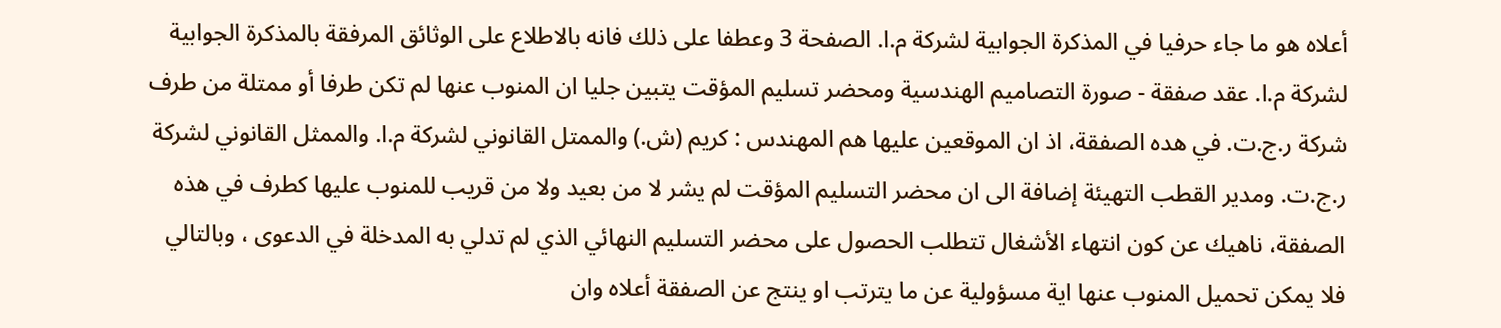أعلاه هو ما جاء حرفيا في المذكرة الجوابية لشركة م.ا. الصفحة 3 وعطفا على ذلك فانه بالاطلاع على الوثائق المرفقة بالمذكرة الجوابية لشركة م.ا. عقد صفقة - صورة التصاميم الهندسية ومحضر تسليم المؤقت يتبين جليا ان المنوب عنها لم تكن طرفا أو ممتلة من طرف شركة ر.ج.ت. في هده الصفقة، اذ ان الموقعين عليها هم المهندس : كريم (ش.) والممتل القانوني لشركة م.ا. والممثل القانوني لشركة ر.ج.ت. ومدير القطب التهيئة إضافة الى ان محضر التسليم المؤقت لم يشر لا من بعيد ولا من قريب للمنوب عليها كطرف في هذه الصفقة، ناهيك عن كون انتهاء الأشغال تتطلب الحصول على محضر التسليم النهائي الذي لم تدلي به المدخلة في الدعوى ، وبالتالي فلا يمكن تحميل المنوب عنها اية مسؤولية عن ما يترتب او ينتج عن الصفقة أعلاه وان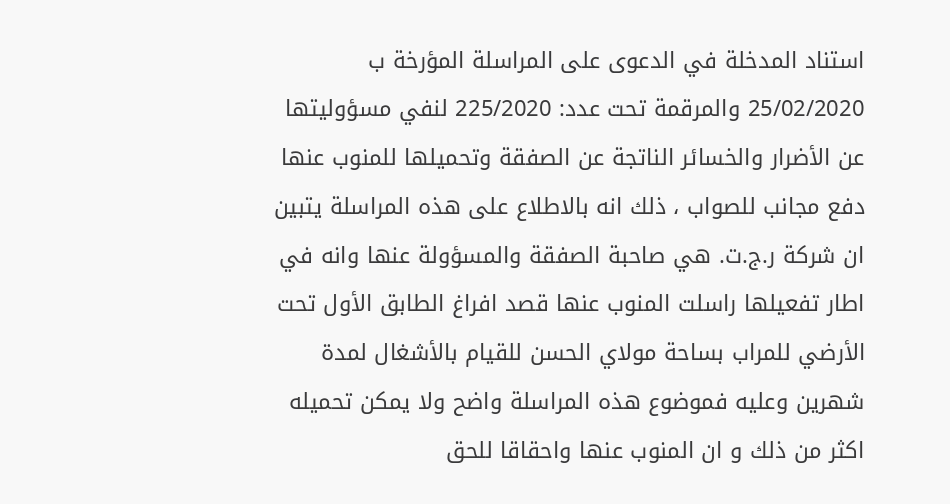استناد المدخلة في الدعوى على المراسلة المؤرخة ب 25/02/2020 والمرقمة تحت عدد: 225/2020 لنفي مسؤوليتها عن الأضرار والخسائر الناتجة عن الصفقة وتحميلها للمنوب عنها دفع مجانب للصواب ، ذلك انه بالاطلاع على هذه المراسلة يتبين ان شركة ر.ج.ت. هي صاحبة الصفقة والمسؤولة عنها وانه في اطار تفعيلها راسلت المنوب عنها قصد افراغ الطابق الأول تحت الأرضي للمراب بساحة مولاي الحسن للقيام بالأشغال لمدة شهرين وعليه فموضوع هذه المراسلة واضح ولا يمكن تحميله اكثر من ذلك و ان المنوب عنها واحقاقا للحق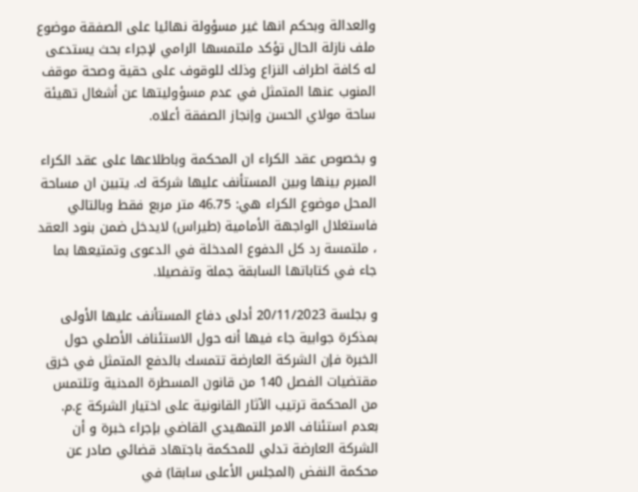والعدالة وبحكم انها غير مسؤولة نهائيا على الصفقة موضوع ملف نازلة الحال تؤكد ملتمسها الرامي لإجراء بحث يستدعى له كافة اطراف النزاع وذلك للوقوف على حقية وصحة موقف المنوب عنها المتمثل في عدم مسؤوليتها عن أشغال تهيئة ساحة مولاي الحسن وإنجاز الصفقة أعلاه.

و بخصوص عقد الكراء ان المحكمة وباطلاعها على عقد الكراء المبرم بينها وبين المستأنف عليها شركة ك. يتبين ان مساحة المحل موضوع الكراء هي: 46.75 متر مربع فقط وبالتالي فاستغلال الواجهة الأمامية (طيراس) لايدخل ضمن بنود العقد ، ملتمسة رد كل الدفوع المدخلة في الدعوى وتمتيعها بما جاء في كتاباتها السابقة جملة وتفصيلا.

و بجلسة 20/11/2023 أدلى دفاع المستأنف عليها الأولى بمذكرة جوابية جاء فيها أنه حول الاستئناف الأصلي حول الخبرة فإن الشركة العارضة تتمسك بالدفع المتمثل في خرق مقتضيات الفصل 140 من قانون المسطرة المدنية وتلتمس من المحكمة ترتيب الآثار القانونية على اختيار الشركة ع.م. بعدم استئناف الامر التمهيدي القاضي بإجراء خبرة و أن الشركة العارضة تدلي للمحكمة باجتهاد قضائي صادر عن محكمة النفض (المجلس الأعلى سابقا) في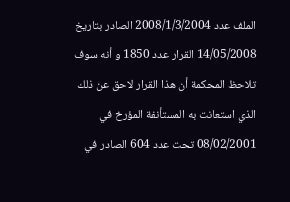الملف عدد 2008/1/3/2004 الصادر بتاريخ 14/05/2008 القرار عدد 1850 و أنه سوف تلاحظ المحكمة أن هذا القرار لاحق عن ذلك الذي استعانت به المستأنفة المؤرخ في 08/02/2001 تحت عدد 604 الصادر في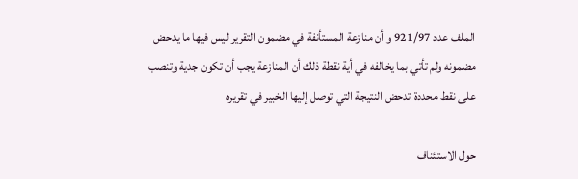الملف عدد 921/97 و أن منازعة المستأنفة في مضمون التقرير ليس فيها ما يدحض مضمونه ولم تأتي بما يخالفه في أية نقطة ذلك أن المنازعة يجب أن تكون جدية وتنصب على نقط محددة تدحض النتيجة التي توصل إليها الخبير في تقريره

حول الاستئناف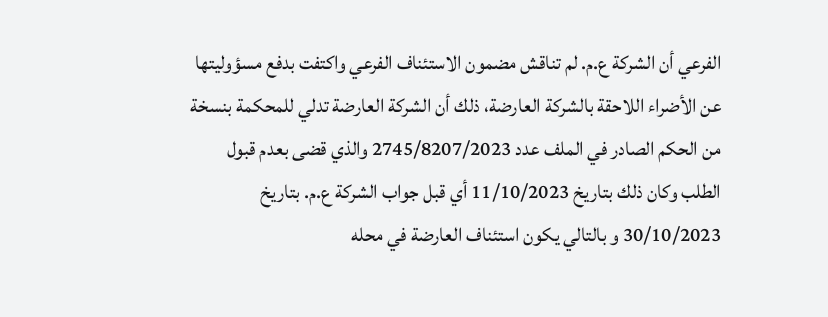الفرعي أن الشركة ع.م. لم تناقش مضمون الاستئناف الفرعي واكتفت بدفع مسؤوليتها عن الأضراء اللاحقة بالشركة العارضة، ذلك أن الشركة العارضة تدلي للمحكمة بنسخة من الحكم الصادر في الملف عدد 2745/8207/2023 والذي قضى بعدم قبول الطلب وكان ذلك بتاريخ 11/10/2023 أي قبل جواب الشركة ع.م. بتاريخ 30/10/2023 و بالتالي يكون استئناف العارضة في محله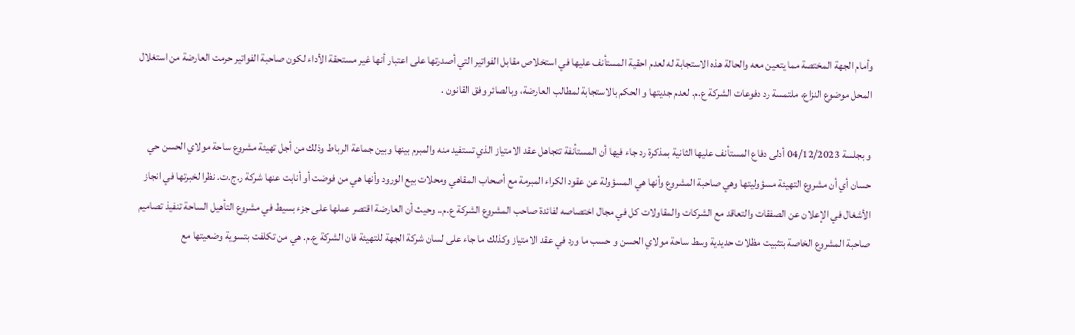وأمام الجهة المختصة مما يتعين معه والحالة هذه الاستجابة له لعدم احقية المستأنف عليها في استخلاص مقابل الفواتير التي أصدرتها على اعتبار أنها غير مستحقة الأداء لكون صاحبة الفواتير حرمت العارضة من استغلال المحل موضوع النزاع، ملتمسة رد دفوعات الشركة ع.م. لعدم جديتها و الحكم بالاستجابة لمطالب العارضة، وبالصائر وفق القانون .

و بجلسة 04/12/2023 أدلى دفاع المستأنف عليها الثانية بمذكرة رد جاء فيها أن المستأنفة تتجاهل عقد الامتياز الذي تستفيد منه والمبرم بينها وبين جماعة الرباط وذلك من أجل تهيئة مشروع ساحة مولاي الحسن حي حسان أي أن مشروع التهيئة مسؤوليتها وهي صاحبة المشروع وأنها هي المسؤولة عن عقود الكراء المبرمة مع أصحاب المقاهي ومحلات بيع الورود وأنها هي من فوضت أو أنابت عنها شركة ر.ج.ت. نظرا لخبرتها في انجاز الأشغال في الإعلان عن الصفقات والتعاقد مع الشركات والمقاولات كل في مجال اختصاصه لفائدة صاحب المشروع الشركة ع.م.. وحيث أن العارضة اقتصر عملها على جزء بسيط في مشروع التأهيل الساحة تنفيذ تصاميم صاحبة المشروع الخاصة بتثبيت مظلات حديدية وسط ساحة مولاي الحسن و حسب ما ورد في عقد الامتياز وكذلك ما جاء على لسان شركة الجهة للتهيئة فان الشركة ع.م. هي من تكلفت بتسوية وضعيتها مع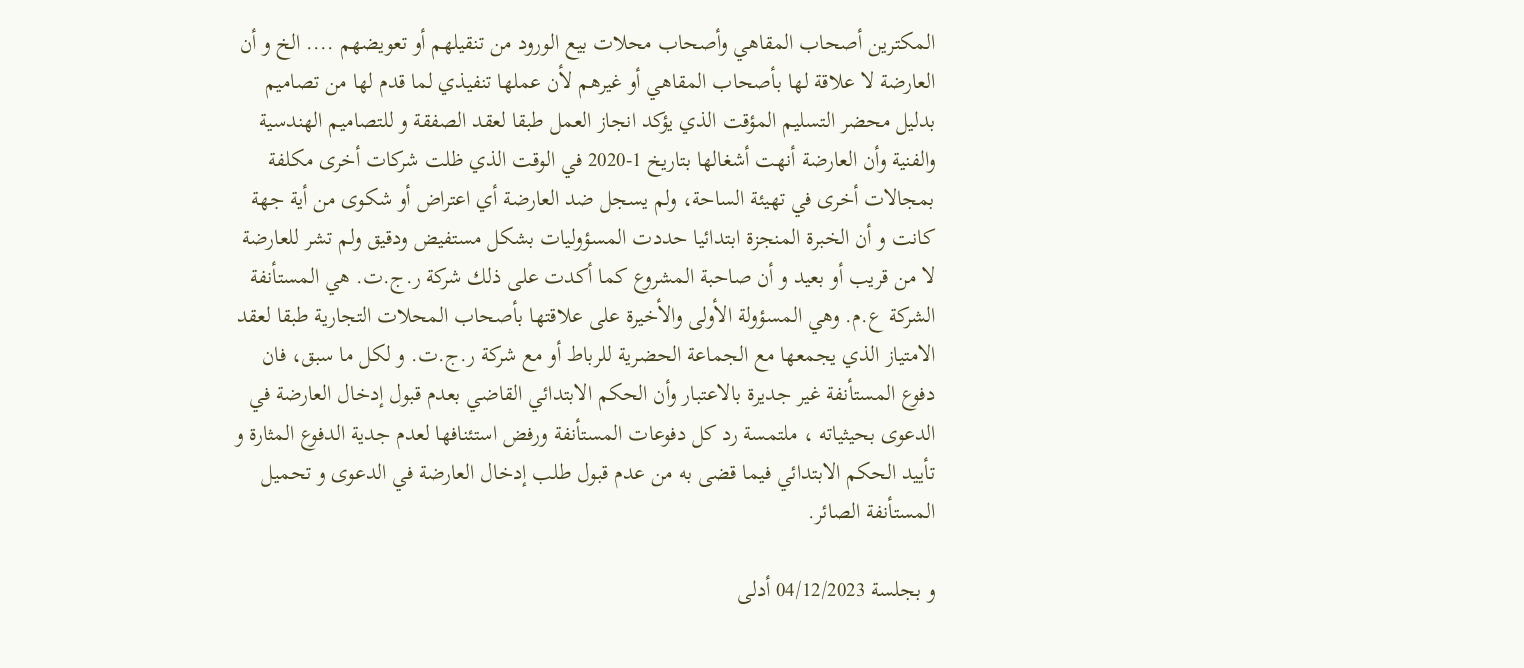المكترين أصحاب المقاهي وأصحاب محلات بيع الورود من تنقيلهم أو تعويضهم .... الخ و أن العارضة لا علاقة لها بأصحاب المقاهي أو غيرهم لأن عملها تنفيذي لما قدم لها من تصاميم بدليل محضر التسليم المؤقت الذي يؤكد انجاز العمل طبقا لعقد الصفقة و للتصاميم الهندسية والفنية وأن العارضة أنهت أشغالها بتاريخ 1-2020 في الوقت الذي ظلت شركات أخرى مكلفة بمجالات أخرى في تهيئة الساحة، ولم يسجل ضد العارضة أي اعتراض أو شكوى من أية جهة كانت و أن الخبرة المنجزة ابتدائيا حددت المسؤوليات بشكل مستفيض ودقيق ولم تشر للعارضة لا من قريب أو بعيد و أن صاحبة المشروع كما أكدت على ذلك شركة ر.ج.ت. هي المستأنفة الشركة ع.م. وهي المسؤولة الأولى والأخيرة على علاقتها بأصحاب المحلات التجارية طبقا لعقد الامتياز الذي يجمعها مع الجماعة الحضرية للرباط أو مع شركة ر.ج.ت. و لكل ما سبق، فان دفوع المستأنفة غير جديرة بالاعتبار وأن الحكم الابتدائي القاضي بعدم قبول إدخال العارضة في الدعوى بحيثياته ، ملتمسة رد كل دفوعات المستأنفة ورفض استئنافها لعدم جدية الدفوع المثارة و تأييد الحكم الابتدائي فيما قضى به من عدم قبول طلب إدخال العارضة في الدعوى و تحميل المستأنفة الصائر.

و بجلسة 04/12/2023 أدلى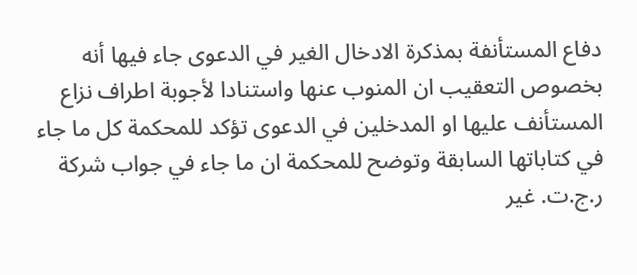دفاع المستأنفة بمذكرة الادخال الغير في الدعوى جاء فيها أنه بخصوص التعقيب ان المنوب عنها واستنادا لأجوبة اطراف نزاع المستأنف عليها او المدخلين في الدعوى تؤكد للمحكمة كل ما جاء في كتاباتها السابقة وتوضح للمحكمة ان ما جاء في جواب شركة ر.ج.ت. غير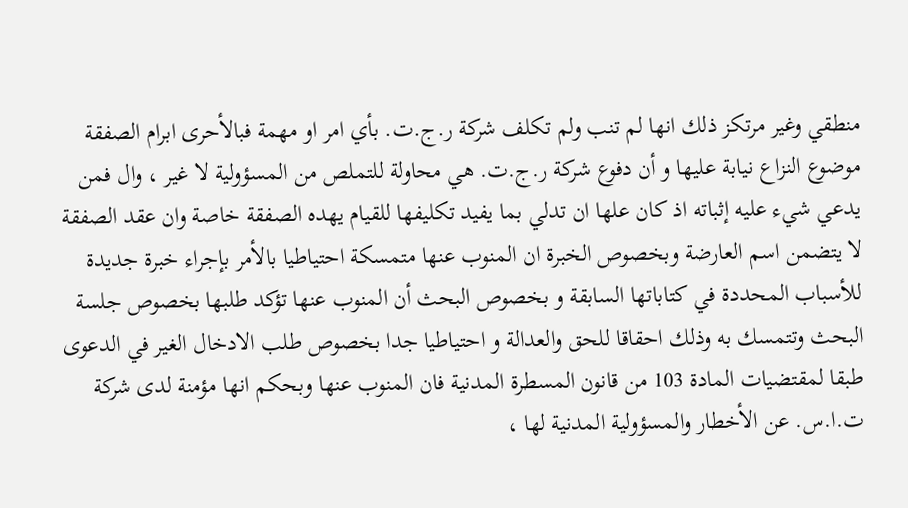منطقي وغير مرتكز ذلك انها لم تنب ولم تكلف شركة ر.ج.ت. بأي امر او مهمة فبالأحرى ابرام الصفقة موضوع النزاع نيابة عليها و أن دفوع شركة ر.ج.ت. هي محاولة للتملص من المسؤولية لا غير ، وال فمن يدعي شيء عليه إثباته اذ كان علها ان تدلي بما يفيد تكليفها للقيام يهده الصفقة خاصة وان عقد الصفقة لا يتضمن اسم العارضة وبخصوص الخبرة ان المنوب عنها متمسكة احتياطيا بالأمر بإجراء خبرة جديدة للأسباب المحددة في كتاباتها السابقة و بخصوص البحث أن المنوب عنها تؤكد طلبها بخصوص جلسة البحث وتتمسك به وذلك احقاقا للحق والعدالة و احتياطيا جدا بخصوص طلب الادخال الغير في الدعوى طبقا لمقتضيات المادة 103 من قانون المسطرة المدنية فان المنوب عنها وبحكم انها مؤمنة لدى شركة ت.ا.س. عن الأخطار والمسؤولية المدنية لها ،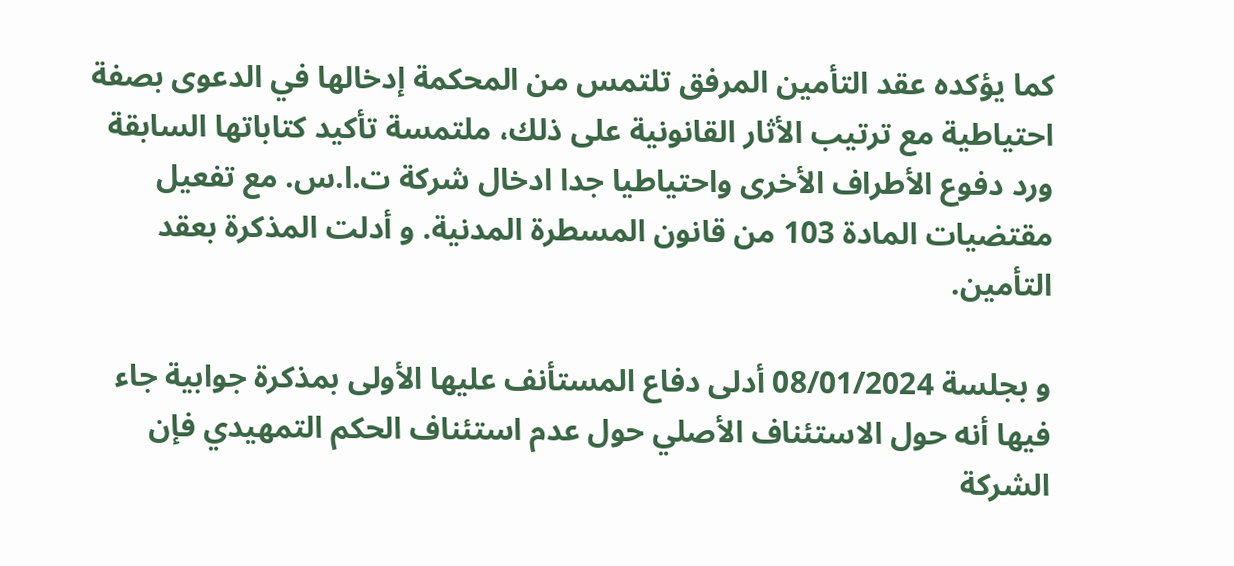كما يؤكده عقد التأمين المرفق تلتمس من المحكمة إدخالها في الدعوى بصفة احتياطية مع ترتيب الأثار القانونية على ذلك، ملتمسة تأكيد كتاباتها السابقة ورد دفوع الأطراف الأخرى واحتياطيا جدا ادخال شركة ت.ا.س. مع تفعيل مقتضيات المادة 103 من قانون المسطرة المدنية. و أدلت المذكرة بعقد التأمين.

و بجلسة 08/01/2024 أدلى دفاع المستأنف عليها الأولى بمذكرة جوابية جاء فيها أنه حول الاستئناف الأصلي حول عدم استئناف الحكم التمهيدي فإن الشركة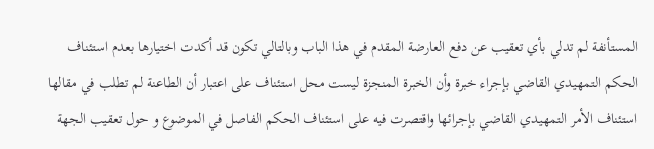المستأنفة لم تدلي بأي تعقيب عن دفع العارضة المقدم في هذا الباب وبالتالي تكون قد أكدت اختيارها بعدم استئناف الحكم التمهيدي القاضي بإجراء خبرة وأن الخبرة المنجزة ليست محل استئناف على اعتبار أن الطاعنة لم تطلب في مقالها استئناف الأمر التمهيدي القاضي بإجرائها واقتصرت فيه على استئناف الحكم الفاصل في الموضوع و حول تعقيب الجهة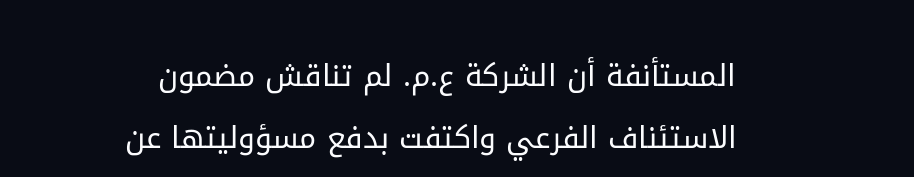المستأنفة أن الشركة ع.م. لم تناقش مضمون الاستئناف الفرعي واكتفت بدفع مسؤوليتها عن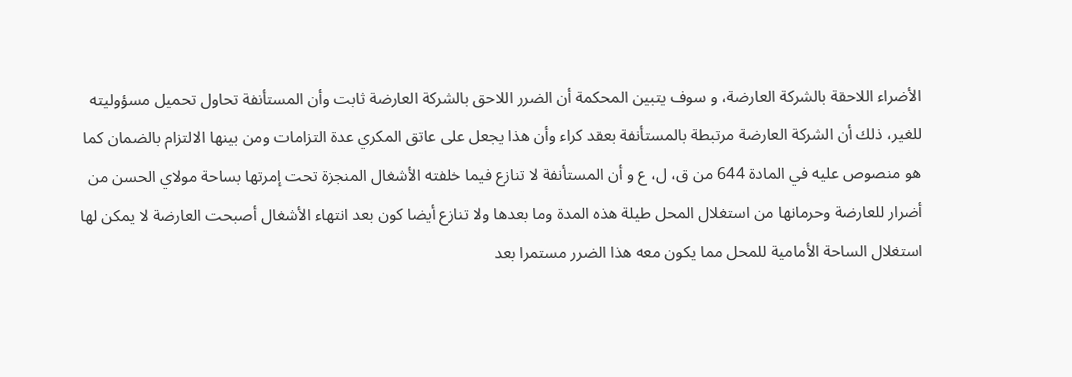الأضراء اللاحقة بالشركة العارضة، و سوف يتبين المحكمة أن الضرر اللاحق بالشركة العارضة ثابت وأن المستأنفة تحاول تحميل مسؤوليته للغير، ذلك أن الشركة العارضة مرتبطة بالمستأنفة بعقد كراء وأن هذا يجعل على عاتق المكري عدة التزامات ومن بينها الالتزام بالضمان كما هو منصوص عليه في المادة 644 من ق، ل، ع و أن المستأنفة لا تنازع فيما خلفته الأشغال المنجزة تحت إمرتها بساحة مولاي الحسن من أضرار للعارضة وحرمانها من استغلال المحل طيلة هذه المدة وما بعدها ولا تنازع أيضا كون بعد انتهاء الأشغال أصبحت العارضة لا يمكن لها استغلال الساحة الأمامية للمحل مما يكون معه هذا الضرر مستمرا بعد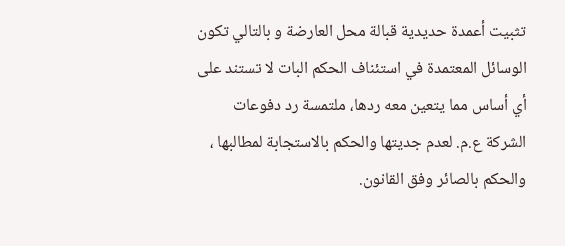تثبيت أعمدة حديدية قبالة محل العارضة و بالتالي تكون الوسائل المعتمدة في استئناف الحكم البات لا تستند على أي أساس مما يتعين معه ردها، ملتمسة رد دفوعات الشركة ع.م. لعدم جديتها والحكم بالاستجابة لمطالبها ، والحكم بالصائر وفق القانون.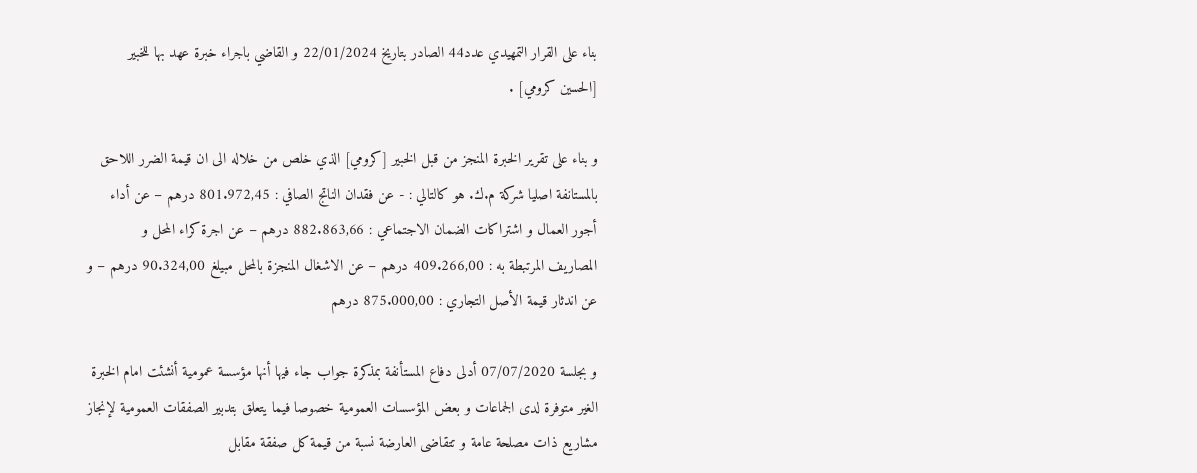بناء على القرار التمهيدي عدد44 الصادر بتاريخ 22/01/2024 و القاضي باجراء خبرة عهد بها للخبير [الحسين كرومي] .

و بناء على تقرير الخبرة المنجز من قبل الخبير [كرومي] الذي خلص من خلاله الى ان قيمة الضرر اللاحق بالمستانفة اصليا شركة م.ك. هو كالتالي : - عن فقدان الناتج الصافي : 801.972,45 درهم – عن أداء أجور العمال و اشتراكات الضمان الاجتماعي : 882.863,66 درهم – عن اجرة كراء المحل و المصاريف المرتبطة به : 409.266,00 درهم – عن الاشغال المنجزة بالمحل مبيلغ 90.324,00 درهم – و عن اندثار قيمة الأصل التجاري : 875.000,00 درهم

و بجلسة 07/07/2020 أدلى دفاع المستأنفة بمذكرة جواب جاء فيها أنها مؤسسة عمومية أنشئت امام الخبرة الغير متوفرة لدى الجماعات و بعض المؤسسات العمومية خصوصا فيما يتعلق بتدبير الصفقات العمومية لإنجاز مشاريع ذات مصلحة عامة و تتقاضى العارضة نسبة من قيمة كل صفقة مقابل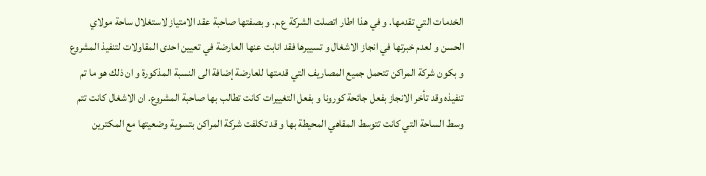الخدمات التي تقدمها. و في هذا اطار اتصلت الشركة ع.م. و بصفتها صاحبة عقد الامتياز لاستغلال ساحة مولاي الحسن و لعدم خبرتها في انجاز الاشغال و تسييرها فقد انابت عنها العارضة في تعيين احدى المقاولات لتنفيذ المشروع و بكون شركة المراكن تتحمل جميع المصاريف التي قدمتها للعارضة إضافة الى النسبة المذكورة و ان ذلك هو ما تم تنفيذه وقد تأخر الانجاز بفعل جائحة كورونا و بفعل التغييرات كانت تطالب بها صاحبة المشروع. ان الاشغال كانت تتم وسط الساحة التي كانت تتوسط المقاهي المحيطة بها و قد تكلفت شركة المراكن بتسوية وضعيتها مع المكترين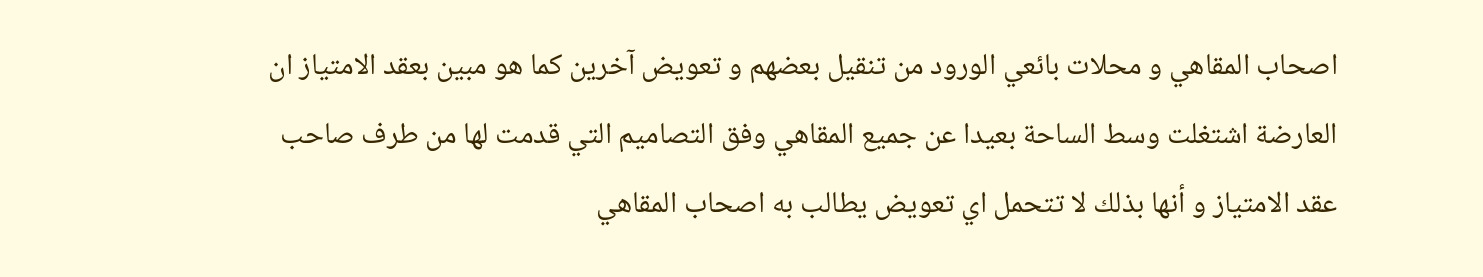اصحاب المقاهي و محلات بائعي الورود من تنقيل بعضهم و تعويض آخرين كما هو مبين بعقد الامتياز ان العارضة اشتغلت وسط الساحة بعيدا عن جميع المقاهي وفق التصاميم التي قدمت لها من طرف صاحب عقد الامتياز و أنها بذلك لا تتحمل اي تعويض يطالب به اصحاب المقاهي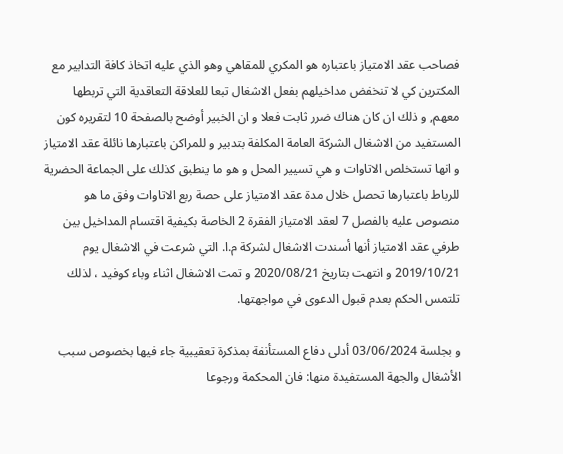فصاحب عقد الامتياز باعتباره هو المكري للمقاهي وهو الذي عليه اتخاذ كافة التدابير مع المكترين كي لا تنخفض مداخيلهم بفعل الاشغال تبعا للعلاقة التعاقدية التي تربطها معهم, و ذلك ان كان هناك ضرر ثابت فعلا و ان الخبير أوضح بالصفحة 10 لتقريره كون المستفيد من الاشغال الشركة العامة المكلفة بتدبير و للمراكن باعتبارها نائلة عقد الامتياز و انها تستخلص الاتاوات و هي تسيير المحل و هو ما ينطبق كذلك على الجماعة الحضرية للرباط باعتبارها تحصل خلال مدة عقد الامتياز على حصة ربع الاتاوات وفق ما هو منصوص عليه بالفصل 7 لعقد الامتياز الفقرة 2 الخاصة بكيفية اقتسام المداخيل بين طرفي عقد الامتياز أنها أسندت الاشغال لشركة م.ا. التي شرعت في الاشغال يوم 2019/10/21 و انتهت بتاريخ 2020/08/21 و تمت الاشغال اثناء وباء كوفيد ، لذلك تلتمس الحكم بعدم قبول الدعوى في مواجهتها.

و بجلسة 03/06/2024 أدلى دفاع المستأنفة بمذكرة تعقيبية جاء فيها بخصوص سبب الأشغال والجهة المستفيدة منها: فان المحكمة ورجوعا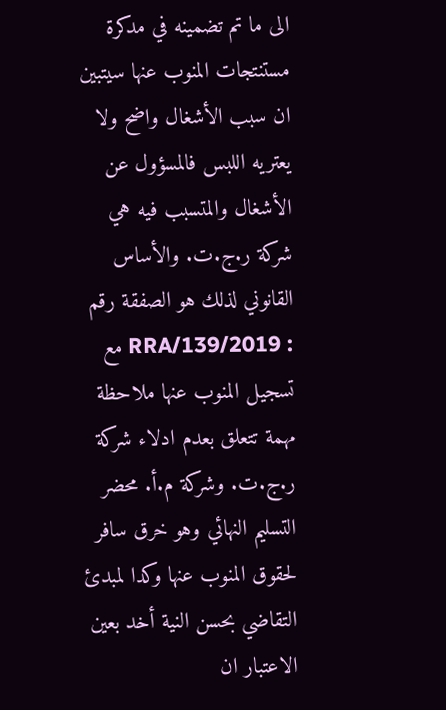الى ما تم تضمينه في مدكرة مستنتجات المنوب عنها سيتبين ان سبب الأشغال واضح ولا يعتريه اللبس فالمسؤول عن الأشغال والمتسبب فيه هي شركة ر.ج.ت. والأساس القانوني لذلك هو الصفقة رقم : 2019/RRA/139 مع تسجيل المنوب عنها ملاحظة مهمة تتعلق بعدم ادلاء شركة ر.ج.ت. وشركة م.أ. محضر التسليم النهائي وهو خرق سافر لحقوق المنوب عنها وكدا لمبدئ التقاضي بحسن النية أخد بعين الاعتبار ان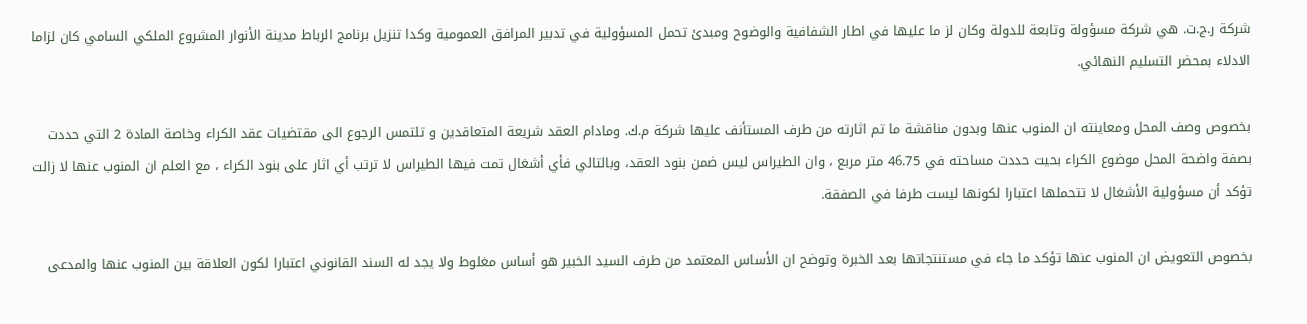شركة ر.ج.ت. هي شركة مسؤولة وتابعة للدولة وكان لز ما عليها في اطار الشفافية والوضوح ومبدئ تحمل المسؤولية في تدبير المرافق العمومية وكدا تنزيل برنامج الرباط مدينة الأنوار المشروع الملكي السامي كان لزاما الادلاء بمحضر التسليم النهائي.

بخصوص وصف المحل ومعاينته ان المنوب عنها وبدون مناقشة ما تم اثارته من طرف المستأنف عليها شركة م.ك. ومادام العقد شريعة المتعاقدين و تلتمس الرجوع الى مقتضيات عقد الكراء وخاصة المادة 2 التي حددت بصفة واضحة المحل موضوع الكراء بحيت حددت مساحته في 46.75 متر مربع ، وان الطيراس ليس ضمن بنود العقد، وبالتالي فأي أشغال تمت فيها الطيراس لا ترتب أي اثار على بنود الكراء ، مع العلم ان المنوب عنها لا زالت تؤكد أن مسؤولية الأشغال لا تتحملها اعتبارا لكونها ليست طرفا في الصفقة.

بخصوص التعويض ان المنوب عنها تؤكد ما جاء في مستنتجاتها بعد الخبرة وتوضح ان الأساس المعتمد من طرف السيد الخبير هو أساس مغلوط ولا يجد له السند القانوني اعتبارا لكون العلاقة بين المنوب عنها والمدعى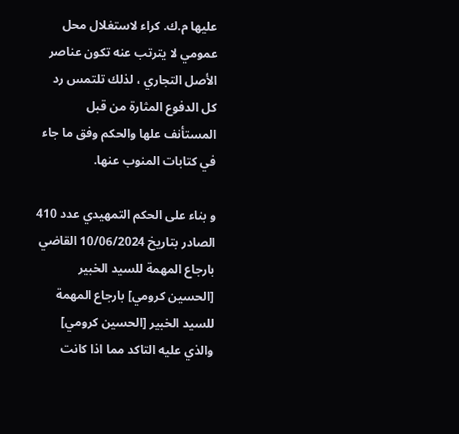عليها م.ك. كراء لاستغلال محل عمومي لا يترتب عنه تكون عناصر الأصل التجاري ، لذلك تلتمس رد كل الدفوع المثارة من قبل المستأنف علها والحكم وفق ما جاء في كتابات المنوب عنها.

و بناء على الحكم التمهيدي عدد 410 الصادر بتاريخ 10/06/2024 القاضي بارجاع المهمة للسيد الخبير [الحسين كرومي] بارجاع المهمة للسيد الخبير [الحسين كرومي] والذي عليه التاكد مما اذا كانت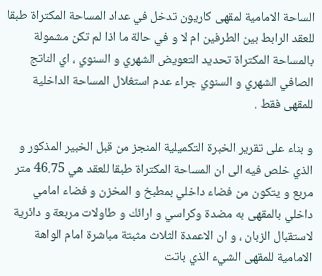الساحة الامامية لمقهى كاريون تدخل في عداد المساحة المكتراة طبقا للعقد الرابط بين الطرفين ام لا و في حالة ما اذا لم تكن مشمولة بالمساحة المكتراة تحديد التعويض الشهري و السنوي ، اي الناتج الصافي الشهري و السنوي جراء عدم استغلال المساحة الداخلية للمقهى فقط .

و بناء على تقرير الخبرة التكميلية المنجز من قبل الخبير المذكور و الذي خلص فيه الى ان المساحة المكتراة طبقا للعقد هي 46.75 متر مربع و يتكون من فضاء داخلي بمطبخ و المخزن و فضاء امامي داخلي بالمقهى به مضدة وكراسي و ارائك و طاولات مربعة و دائرية لاستقبال الزبان ، و ان الاعمدة الثلاث مثبتة مباشرة امام الواهة الامامية للمقهى الشيء الذي باتت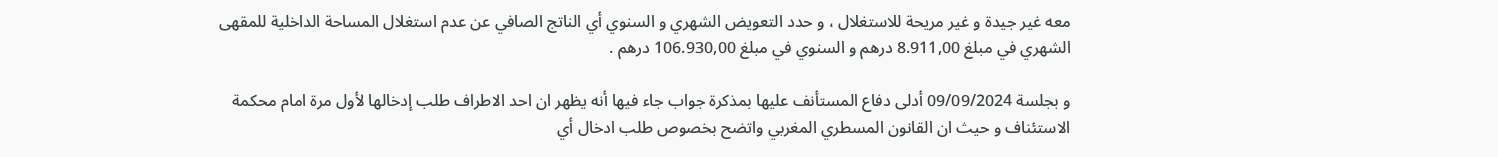معه غير جيدة و غير مريحة للاستغلال ، و حدد التعويض الشهري و السنوي أي الناتج الصافي عن عدم استغلال المساحة الداخلية للمقهى الشهري في مبلغ 8.911,00 درهم و السنوي في مبلغ 106.930,00 درهم .

و بجلسة 09/09/2024 أدلى دفاع المستأنف عليها بمذكرة جواب جاء فيها أنه يظهر ان احد الاطراف طلب إدخالها لأول مرة امام محكمة الاستئناف و حيث ان القانون المسطري المغربي واتضح بخصوص طلب ادخال أي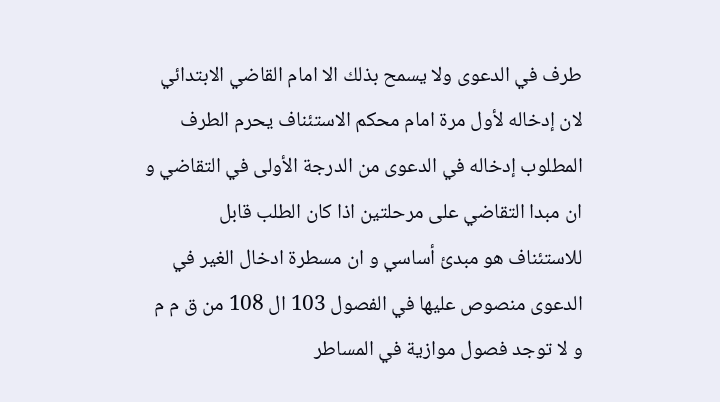طرف في الدعوى ولا يسمح بذلك الا امام القاضي الابتدائي لان إدخاله لأول مرة امام محكم الاستئناف يحرم الطرف المطلوب إدخاله في الدعوى من الدرجة الأولى في التقاضي و ان مبدا التقاضي على مرحلتين اذا كان الطلب قابل للاستئناف هو مبدئ أساسي و ان مسطرة ادخال الغير في الدعوى منصوص عليها في الفصول 103 ال 108 من ق م م و لا توجد فصول موازية في المساطر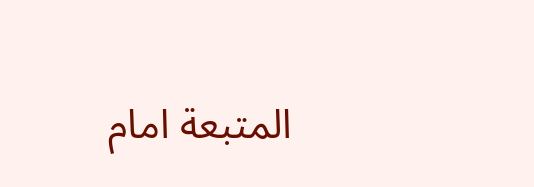المتبعة امام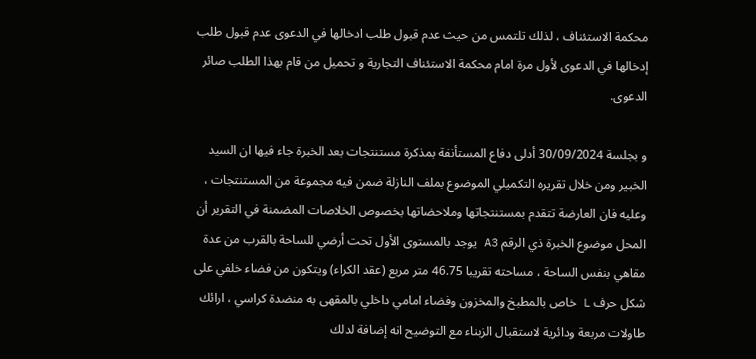محكمة الاستئناف ، لذلك تلتمس من حيث عدم قبول طلب ادخالها في الدعوى عدم قبول طلب إدخالها في الدعوى لأول مرة امام محكمة الاستئناف التجارية و تحميل من قام بهذا الطلب صائر الدعوى.

و بجلسة 30/09/2024 أدلى دفاع المستأنفة بمذكرة مستنتجات بعد الخبرة جاء فيها ان السيد الخبير ومن خلال تقريره التكميلي الموضوع بملف النازلة ضمن فيه مجموعة من المستنتجات ، وعليه فان العارضة تتقدم بمستنتجاتها وملاحضاتها بخصوص الخلاصات المضمنة في التقرير أن المحل موضوع الخبرة ذي الرقم A3 يوجد بالمستوى الأول تحت أرضي للساحة بالقرب من عدة مقاهي بنفس الساحة ، مساحته تقريبا 46.75 متر مربع (عقد الكراء) ويتكون من فضاء خلفي على شكل حرف L خاص بالمطبخ والمخزون وفضاء امامي داخلي بالمقهى به منضدة كراسي ، ارائك طاولات مربعة ودائرية لاستقبال الزبناء مع التوضيح انه إضافة لدلك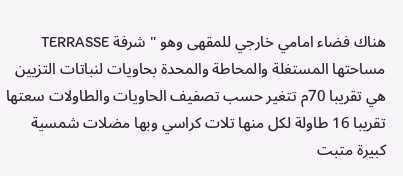هناك فضاء امامي خارجي للمقهى وهو " شرفة TERRASSE مساحتها المستغلة والمحاطة والمحدة بحاويات لنباتات التزيين هي تقريبا 70م تتغير حسب تصفيف الحاويات والطاولات سعتها تقريبا 16 طاولة لكل منها تلات كراسي وبها مضلات شمسية كبيرة متبت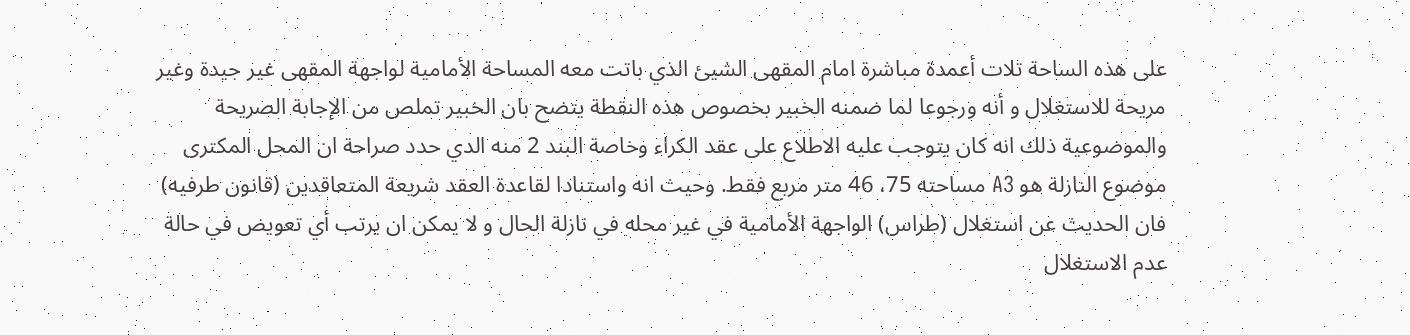على هذه الساحة تلات أعمدة مباشرة امام المقهى الشيئ الذي باتت معه المساحة الأمامية لواجهة المقهى غير جيدة وغير مريحة للاستغلال و أنه ورجوعا لما ضمنه الخبير بخصوص هذه النقطة يتضح بان الخبير تملص من الإجابة الصريحة والموضوعية ذلك انه كان يتوجب عليه الاطلاع على عقد الكراء وخاصة البند 2 منه الدي حدد صراحة ان المحل المكترى موضوع النازلة هو A3 مساحته 75، 46 متر مربع فقط. وحيث انه واستنادا لقاعدة العقد شريعة المتعاقدين (قانون طرفيه) فان الحديث عن استغلال (طراس) الواجهة الأمامية في غير محله في نازلة الحال و لا يمكن ان يرتب أي تعويض في حالة عدم الاستغلال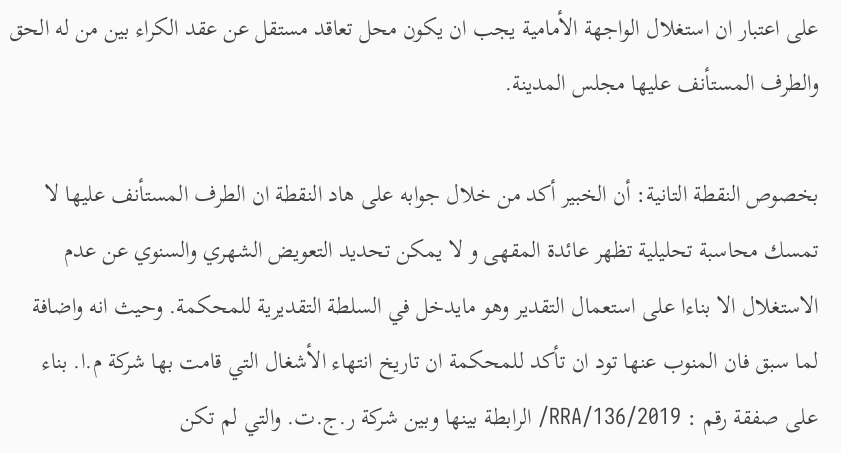على اعتبار ان استغلال الواجهة الأمامية يجب ان يكون محل تعاقد مستقل عن عقد الكراء بين من له الحق والطرف المستأنف عليها مجلس المدينة.

بخصوص النقطة التانية: أن الخبير أكد من خلال جوابه على هاد النقطة ان الطرف المستأنف عليها لا تمسك محاسبة تحليلية تظهر عائدة المقهى و لا يمكن تحديد التعويض الشهري والسنوي عن عدم الاستغلال الا بناءا على استعمال التقدير وهو مايدخل في السلطة التقديرية للمحكمة. وحيث انه واضافة لما سبق فان المنوب عنها تود ان تأكد للمحكمة ان تاريخ انتهاء الأشغال التي قامت بها شركة م.ا. بناء على صفقة رقم : RRA/136/2019/ الرابطة بينها وبين شركة ر.ج.ت. والتي لم تكن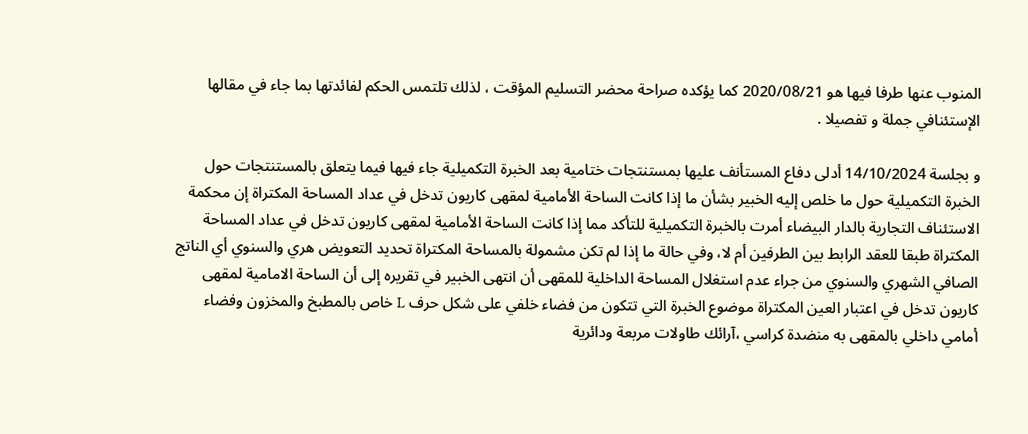المنوب عنها طرفا فيها هو 2020/08/21 كما يؤكده صراحة محضر التسليم المؤقت ، لذلك تلتمس الحكم لفائدتها بما جاء في مقالها الإستئنافي جملة و تفصيلا .

و بجلسة 14/10/2024 أدلى دفاع المستأنف عليها بمستنتجات ختامية بعد الخبرة التكميلية جاء فيها فيما يتعلق بالمستنتجات حول الخبرة التكميلية حول ما خلص إليه الخبير بشأن ما إذا كانت الساحة الأمامية لمقهى كاريون تدخل في عداد المساحة المكتراة إن محكمة الاستئناف التجارية بالدار البيضاء أمرت بالخبرة التكميلية للتأكد مما إذا كانت الساحة الأمامية لمقهى كاريون تدخل في عداد المساحة المكتراة طبقا للعقد الرابط بين الطرفين أم لا، وفي حالة ما إذا لم تكن مشمولة بالمساحة المكتراة تحديد التعويض هري والسنوي أي الناتج الصافي الشهري والسنوي من جراء عدم استغلال المساحة الداخلية للمقهى أن انتهى الخبير في تقريره إلى أن الساحة الامامية لمقهى كاريون تدخل في اعتبار العين المكتراة موضوع الخبرة التي تتكون من فضاء خلفي على شكل حرف L خاص بالمطبخ والمخزون وفضاء أمامي داخلي بالمقهى به منضدة كراسي ،آرائك طاولات مربعة ودائرية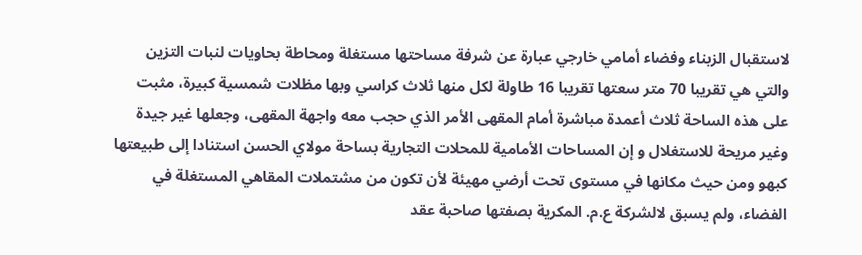لاستقبال الزبناء وفضاء أمامي خارجي عبارة عن شرفة مساحتها مستغلة ومحاطة بحاويات لنبات التزين والتي هي تقريبا 70 متر سعتها تقريبا 16 طاولة لكل منها ثلاث كراسي وبها مظلات شمسية كبيرة، مثبت على هذه الساحة ثلاث أعمدة مباشرة أمام المقهى الأمر الذي حجب معه واجهة المقهى، وجعلها غير جيدة وغير مريحة للاستغلال و إن المساحات الأمامية للمحلات التجارية بساحة مولاي الحسن استنادا إلى طبيعتها كبهو ومن حيث مكانها في مستوى تحت أرضي مهيئة لأن تكون من مشتملات المقاهي المستغلة في الفضاء، ولم يسبق لالشركة ع.م. المكرية بصفتها صاحبة عقد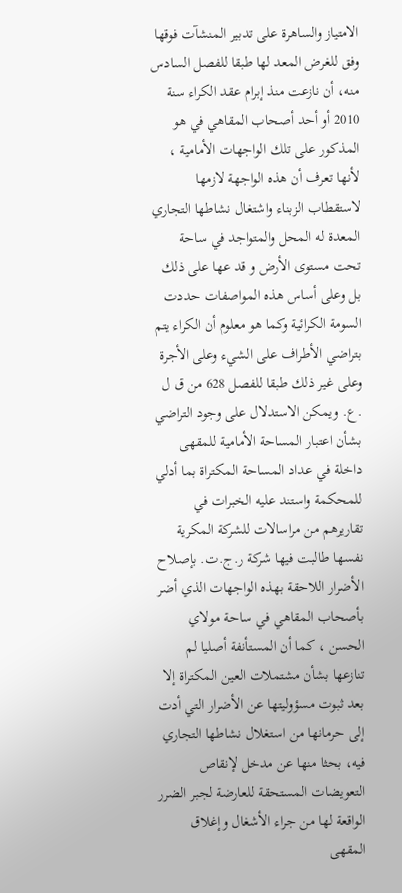الامتياز والساهرة على تدبير المنشآت فوقها وفق للغرض المعد لها طبقا للفصل السادس منه، أن نازعت منذ إبرام عقد الكراء سنة 2010 أو أحد أصحاب المقاهي في هو المذكور على تلك الواجهات الأمامية ، لأنها تعرف أن هذه الواجهة لازمها لاستقطاب الزبناء واشتغال نشاطها التجاري المعدة له المحل والمتواجد في ساحة تحت مستوى الأرض و قد عها على ذلك بل وعلى أساس هذه المواصفات حددت السومة الكرائية وكما هو معلوم أن الكراء يتم بتراضي الأطراف على الشيء وعلى الأجرة وعلى غير ذلك طبقا للفصل 628 من ق ل .ع. ويمكن الاستدلال على وجود التراضي بشأن اعتبار المساحة الأمامية للمقهى داخلة في عداد المساحة المكتراة بما أدلي للمحكمة واستند عليه الخبرات في تقاريرهم من مراسالات للشركة المكرية نفسها طالبت فيها شركة ر.ج.ت. بإصلاح الأضرار اللاحقة بهذه الواجهات الذي أضر بأصحاب المقاهي في ساحة مولاي الحسن ، كما أن المستأنفة أصليا لم تنازعها بشأن مشتملات العين المكتراة إلا بعد ثبوت مسؤوليتها عن الأضرار التي أدت إلى حرمانها من استغلال نشاطها التجاري فيه، بحثا منها عن مدخل لإنقاص التعويضات المستحقة للعارضة لجبر الضرر الواقعة لها من جراء الأشغال وإغلاق المقهى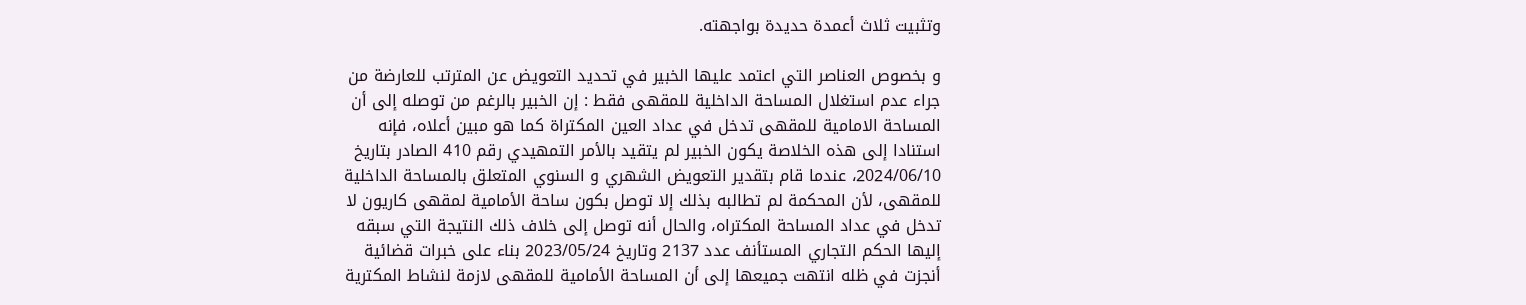وتثبيت ثلاث أعمدة حديدة بواجهته.

و بخصوص العناصر التي اعتمد عليها الخبير في تحديد التعويض عن المترتب للعارضة من جراء عدم استغلال المساحة الداخلية للمقهى فقط : إن الخبير بالرغم من توصله إلى أن المساحة الامامية للمقهى تدخل في عداد العين المكتراة كما هو مبين أعلاه، فإنه استنادا إلى هذه الخلاصة يكون الخبير لم يتقيد بالأمر التمهيدي رقم 410 الصادر بتاريخ 2024/06/10، عندما قام بتقدير التعويض الشهري و السنوي المتعلق بالمساحة الداخلية للمقهى، لأن المحكمة لم تطالبه بذلك إلا توصل بكون ساحة الأمامية لمقهى كاريون لا تدخل في عداد المساحة المكتراه، والحال أنه توصل إلى خلاف ذلك النتيجة التي سبقه إليها الحكم التجاري المستأنف عدد 2137 وتاريخ 2023/05/24 بناء على خبرات قضائية أنجزت في ظله انتهت جميعها إلى أن المساحة الأمامية للمقهى لازمة لنشاط المكترية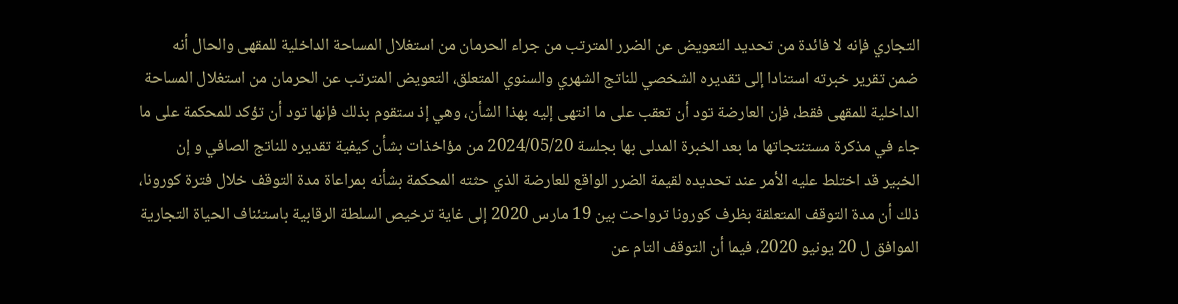التجاري فإنه لا فائدة من تحديد التعويض عن الضرر المترتب من جراء الحرمان من استغلال المساحة الداخلية للمقهى والحال أنه ضمن تقرير خبرته استنادا إلى تقديره الشخصي للناتج الشهري والسنوي المتعلق، التعويض المترتب عن الحرمان من استغلال المساحة الداخلية للمقهى فقط، فإن العارضة تود أن تعقب على ما انتهى إليه بهذا الشأن، وهي إذ ستقوم بذلك فإنها تود أن تؤكد للمحكمة على ما جاء في مذكرة مستنتجاتها ما بعد الخبرة المدلى بها بجلسة 2024/05/20 من مؤاخذات بشأن كيفية تقديره للناتج الصافي و إن الخبير قد اختلط عليه الأمر عند تحديده لقيمة الضرر الواقع للعارضة الذي حثته المحكمة بشأنه بمراعاة مدة التوقف خلال فترة كورونا، ذلك أن مدة التوقف المتعلقة بظرف كورونا ترواحت بين 19 مارس 2020 إلى غاية ترخيص السلطة الرقابية باستئناف الحياة التجارية الموافق ل 20 يونيو 2020، فيما أن التوقف التام عن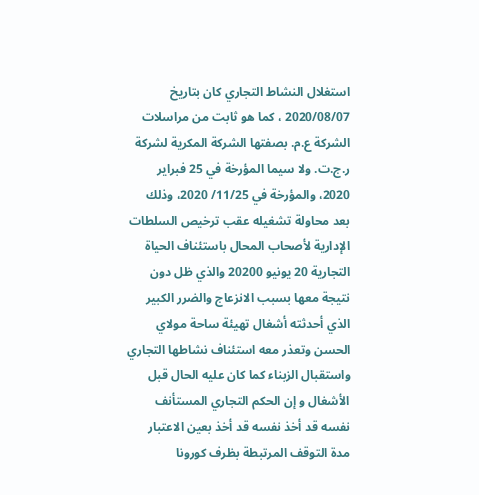استغلال النشاط التجاري كان بتاريخ 2020/08/07 ، كما هو ثابت من مراسلات الشركة ع.م. بصفتها الشركة المكرية لشركة ر.ج.ت. ولا سيما المؤرخة في 25 فبراير 2020، والمؤرخة في 11/25/ 2020، وذلك بعد محاولة تشغيله عقب ترخيص السلطات الإدارية لأصحاب المحال باستئناف الحياة التجارية 20 يونيو 20200 والذي ظل دون نتيجة معها بسبب الانزعاج والضرر الكبير الذي أحدثته أشغال تهيئة ساحة مولاي الحسن وتعذر معه استئناف نشاطها التجاري واستقبال الزبناء كما كان عليه الحال قبل الأشغال و إن الحكم التجاري المستأنف نفسه قد أخذ نفسه قد أخذ بعين الاعتبار مدة التوقف المرتبطة بظرف كورونا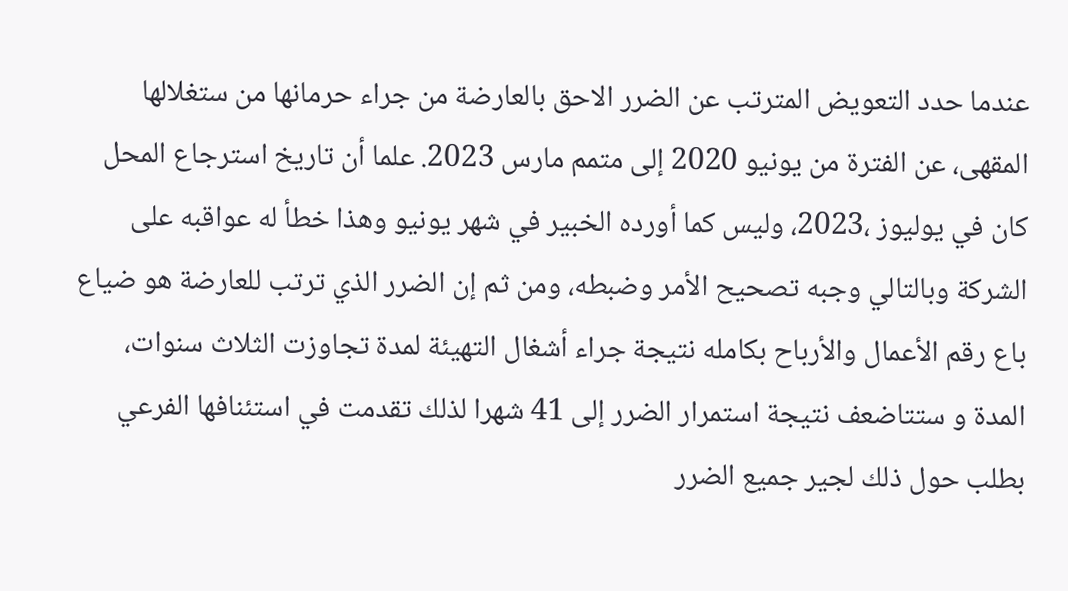عندما حدد التعويض المترتب عن الضرر الاحق بالعارضة من جراء حرمانها من ستغلالها المقهى، عن الفترة من يونيو 2020 إلى متمم مارس 2023. علما أن تاريخ استرجاع المحل كان في يوليوز ،2023، وليس كما أورده الخبير في شهر يونيو وهذا خطأ له عواقبه على الشركة وبالتالي وجبه تصحيح الأمر وضبطه، ومن ثم إن الضرر الذي ترتب للعارضة هو ضياع باع رقم الأعمال والأرباح بكامله نتيجة جراء أشغال التهيئة لمدة تجاوزت الثلاث سنوات، المدة و ستتاضعف نتيجة استمرار الضرر إلى 41 شهرا لذلك تقدمت في استئنافها الفرعي بطلب حول ذلك لجير جميع الضرر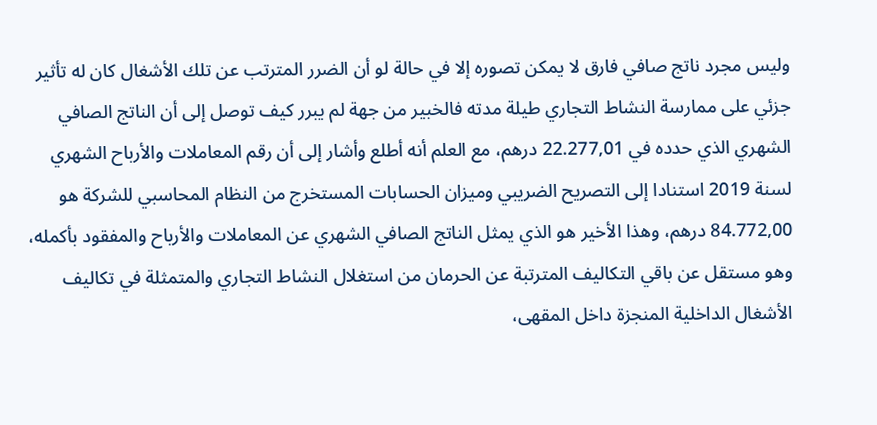وليس مجرد ناتج صافي فارق لا يمكن تصوره إلا في حالة لو أن الضرر المترتب عن تلك الأشغال كان له تأثير جزئي على ممارسة النشاط التجاري طيلة مدته فالخبير من جهة لم يبرر كيف توصل إلى أن الناتج الصافي الشهري الذي حدده في 22.277,01 درهم، مع العلم أنه أطلع وأشار إلى أن رقم المعاملات والأرباح الشهري لسنة 2019 استنادا إلى التصريح الضريبي وميزان الحسابات المستخرج من النظام المحاسبي للشركة هو 84.772,00 درهم، وهذا الأخير هو الذي يمثل الناتج الصافي الشهري عن المعاملات والأرباح والمفقود بأكمله، وهو مستقل عن باقي التكاليف المترتبة عن الحرمان من استغلال النشاط التجاري والمتمثلة في تكاليف الأشغال الداخلية المنجزة داخل المقهى،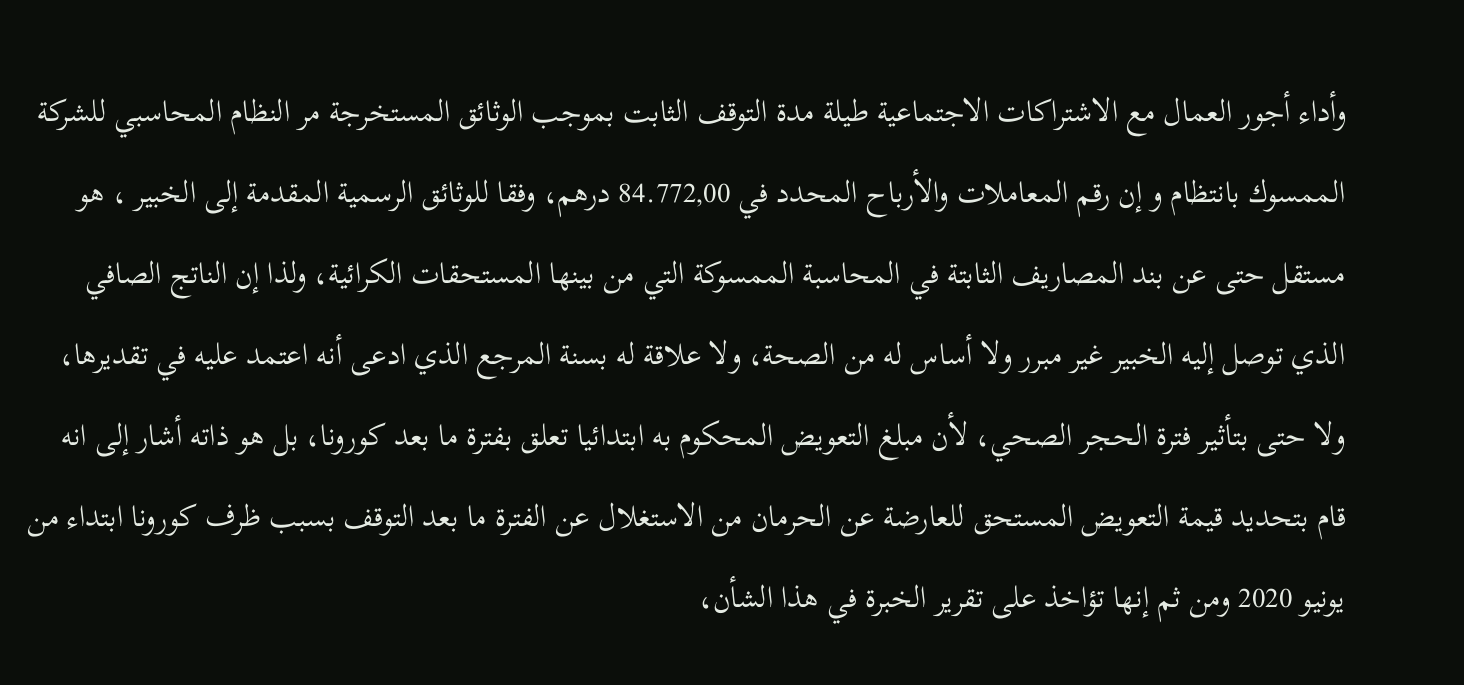وأداء أجور العمال مع الاشتراكات الاجتماعية طيلة مدة التوقف الثابت بموجب الوثائق المستخرجة مر النظام المحاسبي للشركة الممسوك بانتظام و إن رقم المعاملات والأرباح المحدد في 84.772,00 درهم، وفقا للوثائق الرسمية المقدمة إلى الخبير ، هو مستقل حتى عن بند المصاريف الثابتة في المحاسبة الممسوكة التي من بينها المستحقات الكرائية، ولذا إن الناتج الصافي الذي توصل إليه الخبير غير مبرر ولا أساس له من الصحة، ولا علاقة له بسنة المرجع الذي ادعى أنه اعتمد عليه في تقديرها، ولا حتى بتأثير فترة الحجر الصحي، لأن مبلغ التعويض المحكوم به ابتدائيا تعلق بفترة ما بعد كورونا، بل هو ذاته أشار إلى انه قام بتحديد قيمة التعويض المستحق للعارضة عن الحرمان من الاستغلال عن الفترة ما بعد التوقف بسبب ظرف كورونا ابتداء من يونيو 2020 ومن ثم إنها تؤاخذ على تقرير الخبرة في هذا الشأن،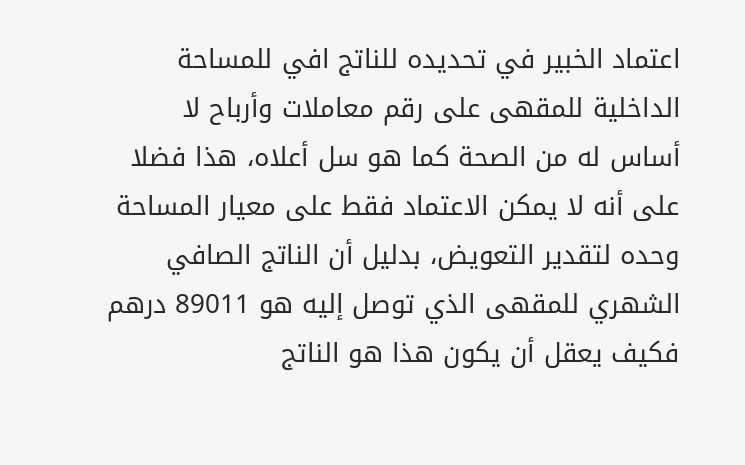اعتماد الخبير في تحديده للناتج افي للمساحة الداخلية للمقهى على رقم معاملات وأرباح لا أساس له من الصحة كما هو سل أعلاه، هذا فضلا على أنه لا يمكن الاعتماد فقط على معيار المساحة وحده لتقدير التعويض، بدليل أن الناتج الصافي الشهري للمقهى الذي توصل إليه هو 89011 درهم فكيف يعقل أن يكون هذا هو الناتج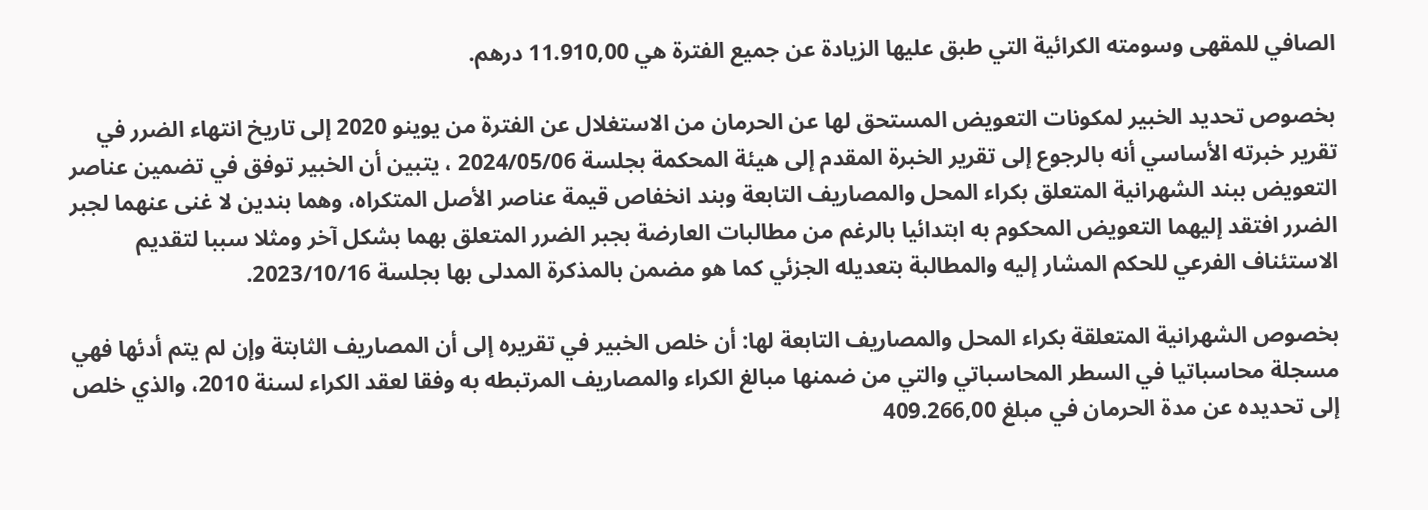الصافي للمقهى وسومته الكرائية التي طبق عليها الزيادة عن جميع الفترة هي 11.910,00 درهم.

بخصوص تحديد الخبير لمكونات التعويض المستحق لها عن الحرمان من الاستغلال عن الفترة من يوينو 2020 إلى تاريخ انتهاء الضرر في تقرير خبرته الأساسي أنه بالرجوع إلى تقرير الخبرة المقدم إلى هيئة المحكمة بجلسة 2024/05/06 ، يتبين أن الخبير توفق في تضمين عناصر التعويض ببند الشهرانية المتعلق بكراء المحل والمصاريف التابعة وبند انخفاص قيمة عناصر الأصل المتكراه، وهما بندين لا غنى عنهما لجبر الضرر افتقد إليهما التعويض المحكوم به ابتدائيا بالرغم من مطالبات العارضة بجبر الضرر المتعلق بهما بشكل آخر ومثلا سببا لتقديم الاستئناف الفرعي للحكم المشار إليه والمطالبة بتعديله الجزئي كما هو مضمن بالمذكرة المدلى بها بجلسة 2023/10/16.

بخصوص الشهرانية المتعلقة بكراء المحل والمصاريف التابعة لها: أن خلص الخبير في تقريره إلى أن المصاريف الثابتة وإن لم يتم أدئها فهي مسجلة محاسباتيا في السطر المحاسباتي والتي من ضمنها مبالغ الكراء والمصاريف المرتبطه به وفقا لعقد الكراء لسنة 2010، والذي خلص إلى تحديده عن مدة الحرمان في مبلغ 409.266,00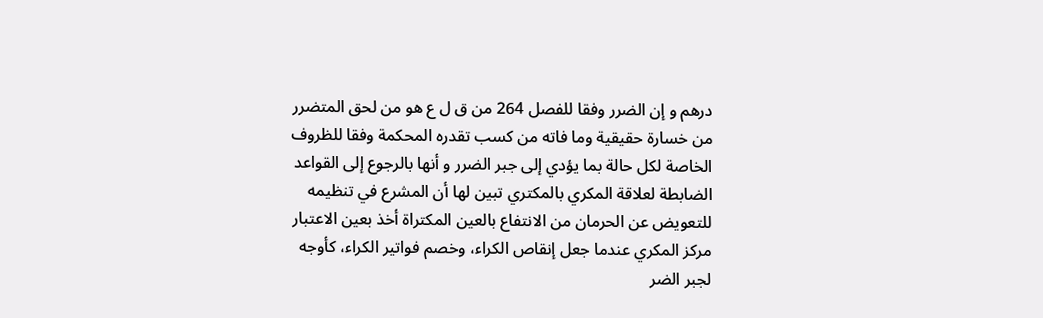درهم و إن الضرر وفقا للفصل 264 من ق ل ع هو من لحق المتضرر من خسارة حقيقية وما فاته من كسب تقدره المحكمة وفقا للظروف الخاصة لكل حالة بما يؤدي إلى جبر الضرر و أنها بالرجوع إلى القواعد الضابطة لعلاقة المكري بالمكتري تبين لها أن المشرع في تنظيمه للتعويض عن الحرمان من الانتفاع بالعين المكتراة أخذ بعين الاعتبار مركز المكري عندما جعل إنقاص الكراء، وخصم فواتير الكراء، كأوجه لجبر الضر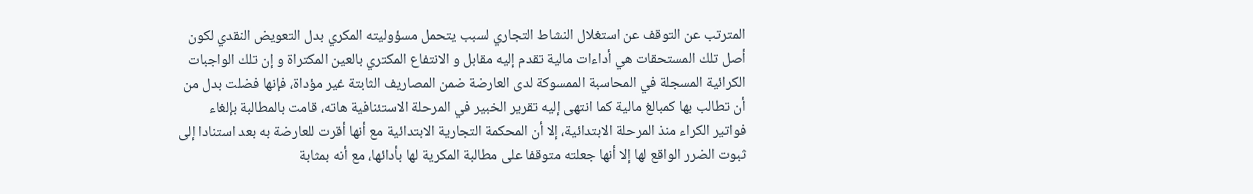المترتب عن التوقف عن استغلال النشاط التجاري لسبب يتحمل مسؤوليته المكري بدل التعويض النقدي لكون أصل تلك المستحقات هي أداءات مالية تقدم إليه مقابل و الانتفاع المكتري بالعين المكتراة و إن تلك الواجبات الكرائية المسجلة في المحاسبة الممسوكة لدى العارضة ضمن المصاريف الثابتة غير مؤداة، فإنها فضلت بدل من أن تطالب بها كمبالغ مالية كما انتهى إليه تقرير الخبير في المرحلة الاستئنافية هاته، قامت بالمطالبة بإلغاء فواتير الكراء منذ المرحلة الابتدائية، إلا أن المحكمة التجارية الابتدائية مع أنها أقرت للعارضة به بعد استنادا إلى ثبوت الضرر الواقع لها إلا أنها جعلته متوقفا على مطالبة المكرية لها بأدائها، مع أنه بمثابة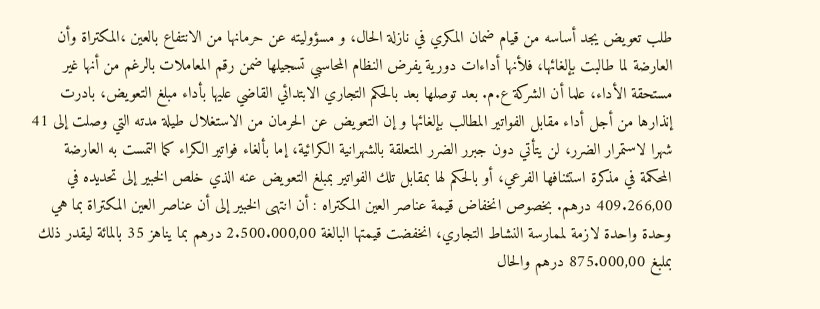طلب تعويض يجد أساسه من قيام ضمان المكري في نازلة الحال، و مسؤوليته عن حرمانها من الانتفاع بالعين ،المكتراة وأن العارضة لما طالبت بإلغائها، فلأنها أداءات دورية يفرض النظام المحاسبي تسجيلها ضمن رقم المعاملات بالرغم من أنها غير مستحقة الأداء، علما أن الشركة ع.م. بعد توصلها بعد بالحكم التجاري الابتدائي القاضي عليها بأداء مبلغ التعويض، بادرت إنذارها من أجل أداء مقابل الفواتير المطالب بإلغائها و إن التعويض عن الحرمان من الاستغلال طيلة مدته التي وصلت إلى 41 شهرا لاستمرار الضرر، لن يتأتي دون جبرر الضرر المتعلقة بالشهرانية الكرائية، إما بألغاء فواتير الكراء كما التمست به العارضة المحكمة في مذكرة استئنافها الفرعي، أو بالحكم لها بمقابل تلك الفواتير بمبلغ التعويض عنه الذي خلص الخبير إلى تحديده في 409.266,00 درهم. بخصوص انخفاض قيمة عناصر العين المكتراه : أن انتهى الخبير إلى أن عناصر العين المكتراة بما هي وحدة واحدة لازمة لممارسة النشاط التجاري، انخفضت قيمتها البالغة 2.500.000,00 درهم بما يناهز 35 بالمائة ليقدر ذلك بملبغ 875.000,00 درهم والحال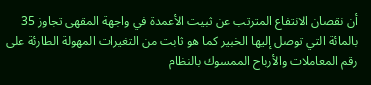أن نقصان الانتفاع المترتب عن ثبيت الأعمدة في واجهة المقهى تجاوز 35 بالمائة التي توصل إليها الخبير كما هو ثابت من التغيرات المهولة الطارئة على رقم المعاملات والأرباح الممسوك بالنظام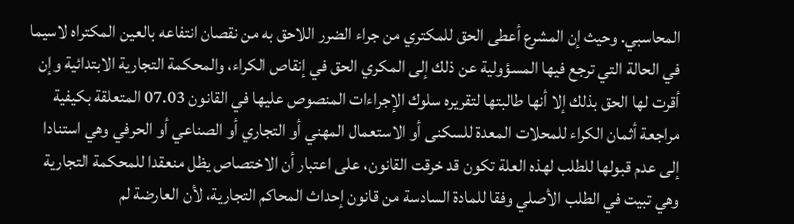المحاسبي. وحيث إن المشرع أعطى الحق للمكتري من جراء الضرر اللاحق به من نقصان انتفاعه بالعين المكتراه لاسيما في الحالة التي ترجع فيها المسؤولية عن ذلك إلى المكري الحق في إنقاص الكراء، والمحكمة التجارية الابتدائية وإن أقرت لها الحق بذلك إلا أنها طالبتها لتقريره سلوك الإجراءات المنصوص عليها في القانون 07.03 المتعلقة بكيفية مراجعة أثمان الكراء للمحلات المعدة للسكنى أو الاستعمال المهني أو التجاري أو الصناعي أو الحرفي وهي استنادا إلى عدم قبولها للطلب لهذه العلة تكون قد خرقت القانون، على اعتبار أن الاختصاص يظل منعقدا للمحكمة التجارية وهي تبيت في الطلب الأصلي وفقا للمادة السادسة من قانون إحداث المحاكم التجارية، لأن العارضة لم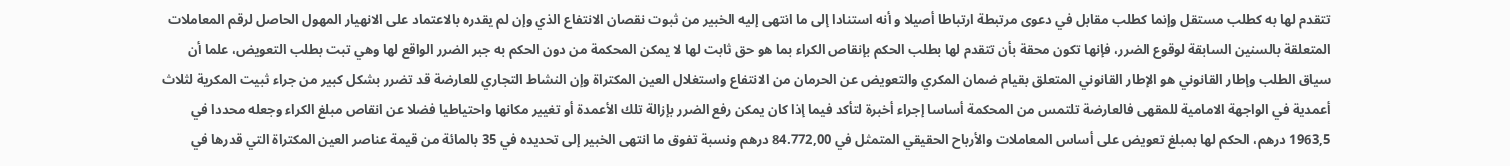تتقدم لها به كطلب مستقل وإنما كطلب مقابل في دعوى مرتبطة ارتباطا أصيلا و أنه استنادا إلى ما انتهى إليه الخبير من ثبوت نقصان الانتفاع الذي وإن لم يقدره بالاعتماد على الانهيار المهول الحاصل لرقم المعاملات المتعلقة بالسنين السابقة لوقوع الضرر، فإنها تكون محقة بأن تتقدم لها بطلب الحكم بإنقاص الكراء بما هو حق ثابت لها لا يمكن المحكمة من دون الحكم به جبر الضرر الواقع لها وهي تبت بطلب التعويض، علما أن سياق الطلب وإطار القانوني هو الإطار القانوني المتعلق بقيام ضمان المكري والتعويض عن الحرمان من الانتفاع واستغلال العين المكتراة وإن النشاط التجاري للعارضة قد تضرر بشكل كبير من جراء ثبيت المكرية لثلاث أعمدية في الواجهة الامامية للمقهى فالعارضة تلتمس من المحكمة أساسا إجراء أخبرة لتأكد فيما إذا كان يمكن رفع الضرر بإزالة تلك الأعمدة أو تغيير مكانها واحتياطيا فضلا عن انقاص مبلغ الكراء وجعله محددا في 1963,5 درهم، الحكم لها بمبلغ تعويض على أساس المعاملات والأرباح الحقيقي المتمثل في 84.772,00 درهم ونسبة تفوق ما انتهى الخبير إلى تحديده في 35 بالمائة من قيمة عناصر العين المكتراة التي قدرها في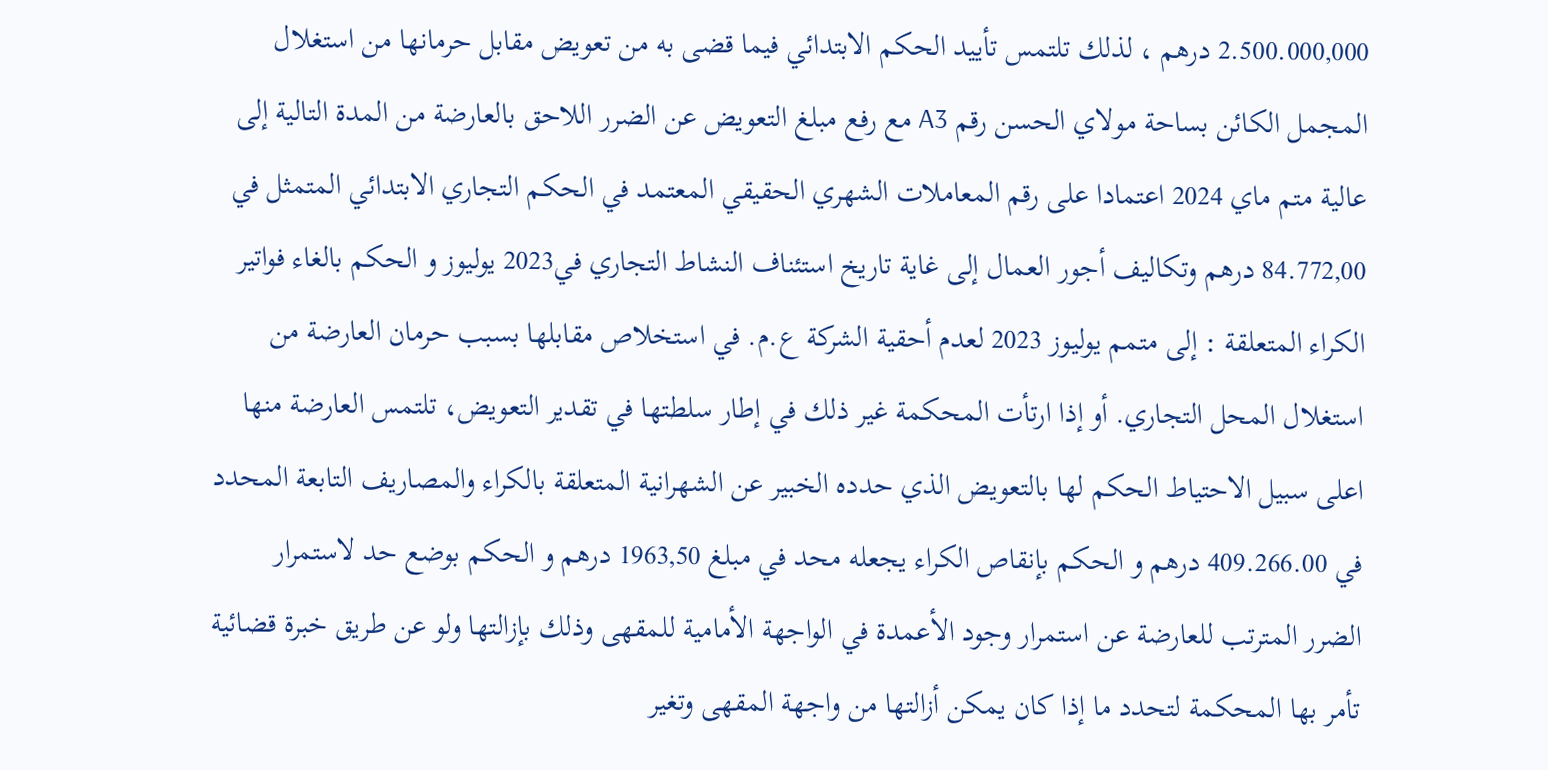2.500.000,000 درهم ، لذلك تلتمس تأييد الحكم الابتدائي فيما قضى به من تعویض مقابل حرمانها من استغلال المجمل الكائن بساحة مولاي الحسن رقم A3 مع رفع مبلغ التعويض عن الضرر اللاحق بالعارضة من المدة التالية إلى عالية متم ماي 2024 اعتمادا على رقم المعاملات الشهري الحقيقي المعتمد في الحكم التجاري الابتدائي المتمثل في 84.772,00 درهم وتكاليف أجور العمال إلى غاية تاريخ استئناف النشاط التجاري في2023 يوليوز و الحكم بالغاء فواتير الكراء المتعلقة : إلى متمم يوليوز 2023 لعدم أحقية الشركة ع.م. في استخلاص مقابلها بسبب حرمان العارضة من استغلال المحل التجاري. أو إذا ارتأت المحكمة غير ذلك في إطار سلطتها في تقدير التعويض، تلتمس العارضة منها اعلى سبيل الاحتياط الحكم لها بالتعويض الذي حدده الخبير عن الشهرانية المتعلقة بالكراء والمصاريف التابعة المحدد في 409.266.00 درهم و الحكم بإنقاص الكراء يجعله محد في مبلغ 1963,50 درهم و الحكم بوضع حد لاستمرار الضرر المترتب للعارضة عن استمرار وجود الأعمدة في الواجهة الأمامية للمقهى وذلك بإزالتها ولو عن طريق خبرة قضائية تأمر بها المحكمة لتحدد ما إذا كان يمكن أزالتها من واجهة المقهى وتغير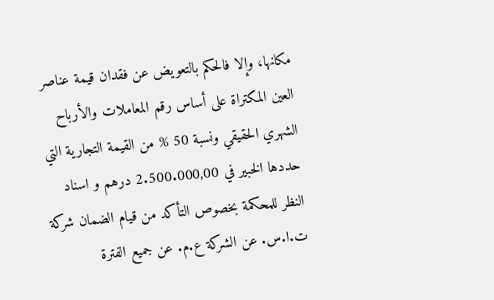مكانها، وإلا فالحكم بالتعويض عن فقدان قيمة عناصر العين المكتراة على أساس رقم المعاملات والأرباح الشهري الحقيقي ونسبة 50 % من القيمة التجارية التي حددها الخبير في 2.500.000,00 درهم و اسناد النظر للمحكمة بخصوص التأكد من قيام الضمان شركة ت.ا.س. عن الشركة ع.م. عن جميع الفترة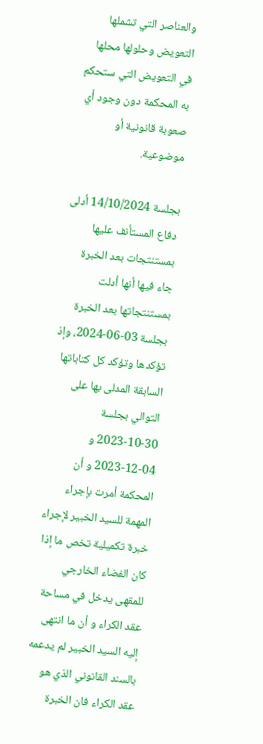والعناصر التي تشملها التعويض وحلولها محلها في التعويض التي ستحكم به المحكمة دون وجود أي صعوبة قانونية أو موضوعية.

بجلسة 14/10/2024 أدلى دفاع المستأنف عليها بمستنتجات بعد الخبرة جاء فيها أنها أدلت بمستنتجاتها بعد الخبرة بجلسة 03-06-2024، وإذ تؤكدها وتؤكد كل كتاباتها السابقة المدلى بها على التوالي بجلسة 30-10-2023 و 04-12-2023 و أن المحكمة أمرت بإجراء المهمة للسيد الخبير لإجراء خبرة تكميلية تخص ما إذا كان الفضاء الخارجي للمقهى يدخل في مساحة عقد الكراء و أن ما انتهى إليه السيد الخبير لم يدعمه بالسند القانوني الذي هو عقد الكراء فان الخبرة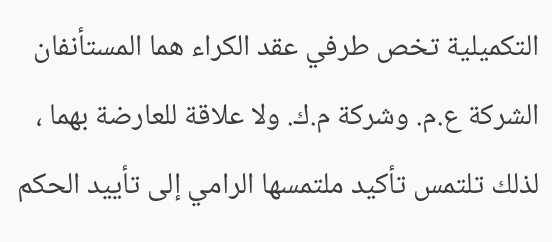التكميلية تخص طرفي عقد الكراء هما المستأنفان الشركة ع.م. وشركة م.ك. ولا علاقة للعارضة بهما ، لذلك تلتمس تأكيد ملتمسها الرامي إلى تأييد الحكم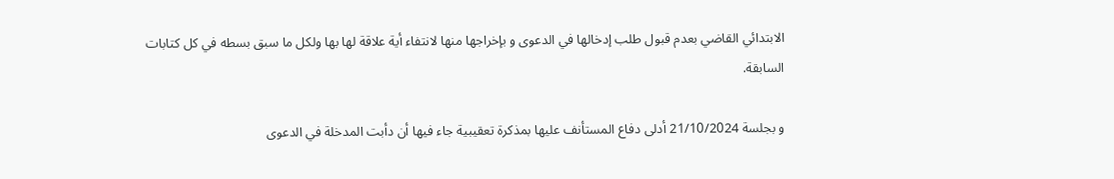الابتدائي القاضي بعدم قبول طلب إدخالها في الدعوى و بإخراجها منها لانتفاء أية علاقة لها بها ولكل ما سبق بسطه في كل كتابات السابقة.

و بجلسة 21/10/2024 أدلى دفاع المستأنف عليها بمذكرة تعقيبية جاء فيها أن دأبت المدخلة في الدعوى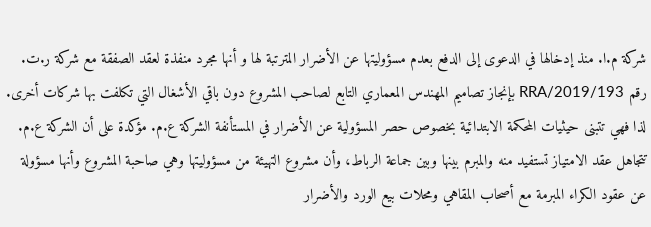شركة م.ا. منذ إدخالها في الدعوى إلى الدفع بعدم مسؤوليتها عن الأضرار المترتبة لها و أنها مجرد منفذة لعقد الصفقة مع شركة ر.ت. رقم 193/RRA/2019 بإنجاز تصاميم المهندس المعماري التابع لصاحب المشروع دون باقي الأشغال التي تكلفت بها شركات أخرى. لذا فهي تتبنى حيثيات المحكمة الابتدائية بخصوص حصر المسؤولية عن الأضرار في المستأنفة الشركة ع.م. مؤكدة على أن الشركة ع.م. تتجاهل عقد الامتياز تستفيد منه والمبرم بينها وبين جماعة الرباط، وأن مشروع التهيئة من مسؤوليتها وهي صاحبة المشروع وأنها مسؤولة عن عقود الكراء المبرمة مع أصحاب المقاهي ومحلات بيع الورد والأضرار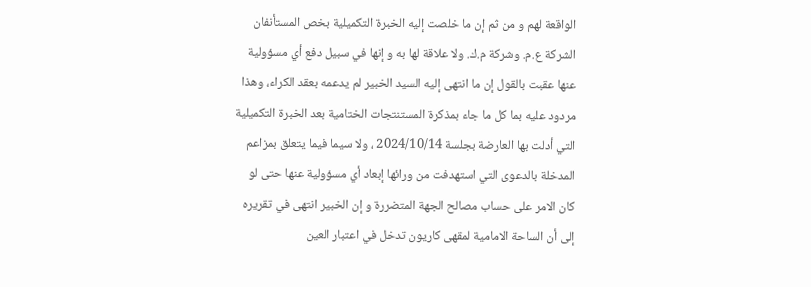الواقعة لهم و من ثم إن ما خلصت إليه الخبرة التكميلية بخص المستأنفان الشركة ع.م. وشركة م.ك. ولا علاقة لها به و إنها في سبيل دفع أي مسؤولية عنها عقبت بالقول إن ما انتهى إليه السيد الخبير لم يدعمه بعقد الكراء، وهذا مردود عليه بما كل ما جاء بمذكرة المستنتجات الختامية بعد الخبرة التكميلية التي أدلت بها العارضة بجلسة 2024/10/14 ، ولا سيما فيما يتعلق بمزاعم المدخلة بالدعوى التي استهدفت من ورائها إبعاد أي مسؤولية عنها حتى لو كان الامر على حساب مصالح الجهة المتضررة و إن الخبير انتهى في تقريره إلى أن الساحة الامامية لمقهى كاريون تدخل في اعتبار العين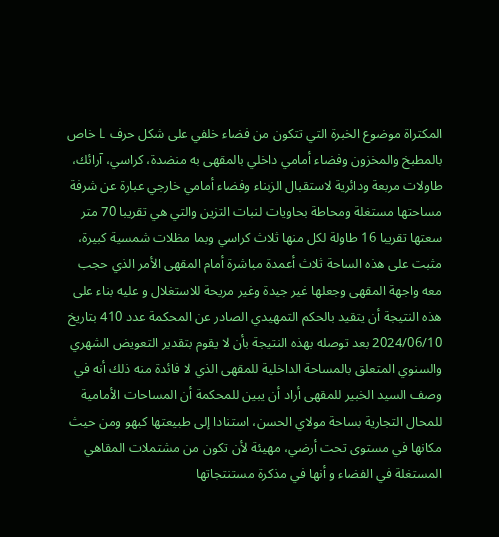المكتراة موضوع الخبرة التي تتكون من فضاء خلفي على شكل حرف L خاص بالمطبخ والمخزون وفضاء أمامي داخلي بالمقهى به منضدة، كراسي، آرائك، طاولات مربعة ودائرية لاستقبال الزبناء وفضاء أمامي خارجي عبارة عن شرفة مساحتها مستغلة ومحاطة بحاويات لنبات التزين والتي هي تقريبا 70 متر سعتها تقريبا 16 طاولة لكل منها ثلاث كراسي وبما مظلات شمسية كبيرة، مثبت على هذه الساحة ثلاث أعمدة مباشرة أمام المقهى الأمر الذي حجب معه واجهة المقهى وجعلها غير جيدة وغير مريحة للاستغلال و عليه بناء على هذه النتيجة أن يتقيد بالحكم التمهيدي الصادر عن المحكمة عدد 410 بتاريخ 2024/06/10 بعد توصله بهذه النتيجة بأن لا يقوم بتقدير التعويض الشهري والسنوي المتعلق بالمساحة الداخلية للمقهى الذي لا فائدة منه ذلك أنه في وصف السيد الخبير للمقهى أراد أن يبين للمحكمة أن المساحات الأمامية للمحال التجارية بساحة مولاي الحسن، استنادا إلى طبيعتها كبهو ومن حيث مكانها في مستوى تحت أرضي، مهيئة لأن تكون من مشتملات المقاهي المستغلة في الفضاء و أنها في مذكرة مستنتجاتها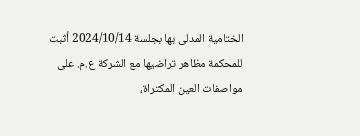الختامية المدلى بها بجلسة 2024/10/14 أثبت للمحكمة مظاهر تراضيها مع الشركة ع.م. على مواصفات العين المكتراة،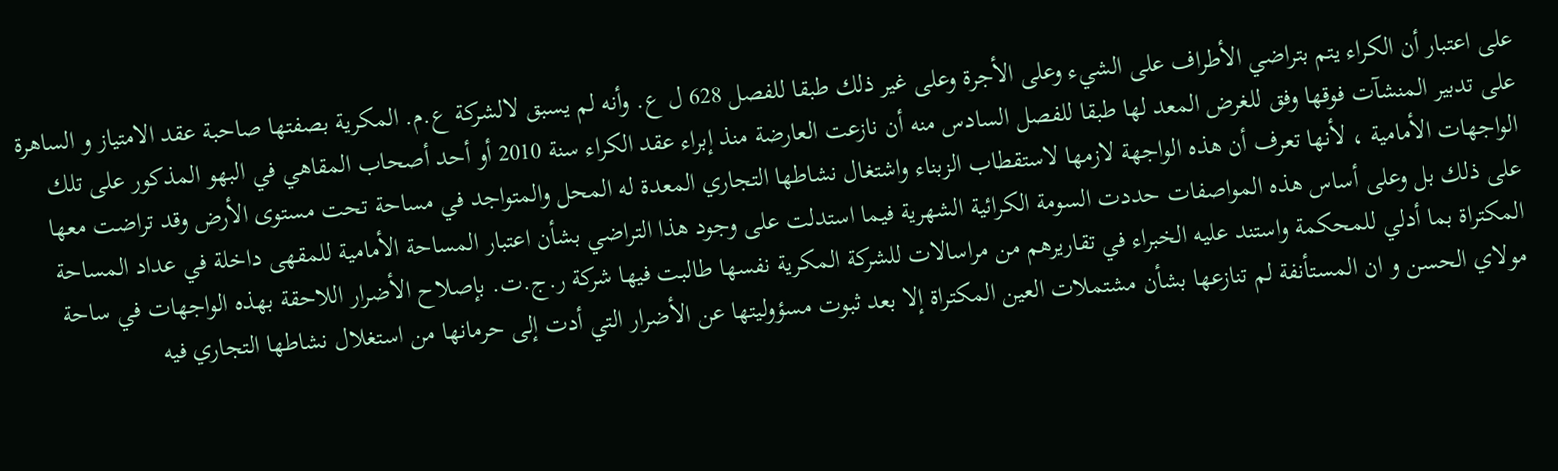على اعتبار أن الكراء يتم بتراضي الأطراف على الشيء وعلى الأجرة وعلى غير ذلك طبقا للفصل 628 ل ع. وأنه لم يسبق لالشركة ع.م. المكرية بصفتها صاحبة عقد الامتياز و الساهرة على تدبير المنشآت فوقها وفق للغرض المعد لها طبقا للفصل السادس منه أن نازعت العارضة منذ إبراء عقد الكراء سنة 2010 أو أحد أصحاب المقاهي في البهو المذكور على تلك الواجهات الأمامية ، لأنها تعرف أن هذه الواجهة لازمها لاستقطاب الزبناء واشتغال نشاطها التجاري المعدة له المحل والمتواجد في مساحة تحت مستوى الأرض وقد تراضت معها على ذلك بل وعلى أساس هذه المواصفات حددت السومة الكرائية الشهرية فيما استدلت على وجود هذا التراضي بشأن اعتبار المساحة الأمامية للمقهى داخلة في عداد المساحة المكتراة بما أدلي للمحكمة واستند عليه الخبراء في تقاريرهم من مراسالات للشركة المكرية نفسها طالبت فيها شركة ر.ج.ت. بإصلاح الأضرار اللاحقة بهذه الواجهات في ساحة مولاي الحسن و ان المستأنفة لم تنازعها بشأن مشتملات العين المكتراة إلا بعد ثبوت مسؤوليتها عن الأضرار التي أدت إلى حرمانها من استغلال نشاطها التجاري فيه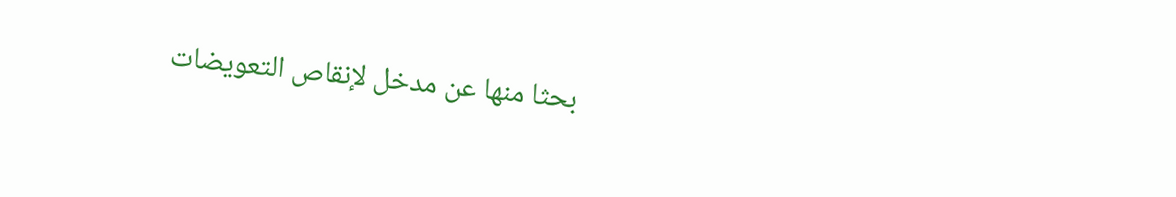بحثا منها عن مدخل لإنقاص التعويضات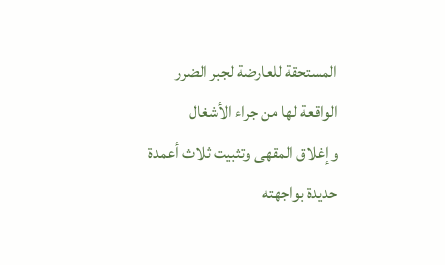المستحقة للعارضة لجبر الضرر الواقعة لها من جراء الأشغال وإغلاق المقهى وتثبيت ثلاث أعمدة حديدة بواجهته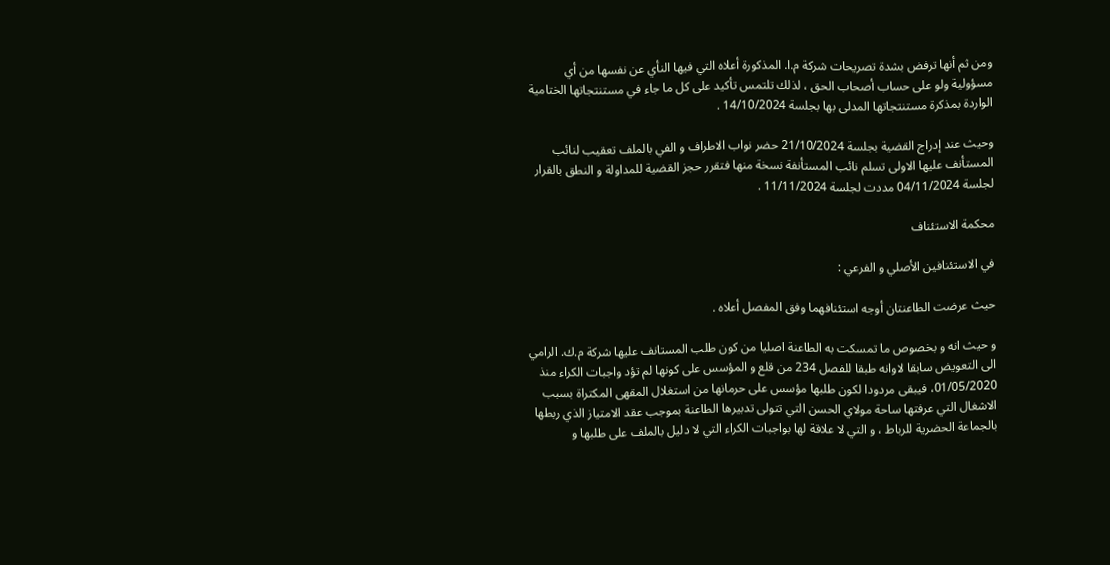ومن ثم أنها ترفض بشدة تصريحات شركة م.ا. المذكورة أعلاه التي فيها النأي عن نفسها من أي مسؤولية ولو على حساب أصحاب الحق ، لذلك تلتمس تأكيد على كل ما جاء في مستنتجاتها الختامية الواردة بمذكرة مستنتجاتها المدلى بها بجلسة 14/10/2024 .

وحيث عند إدراج القضية بجلسة 21/10/2024 حضر نواب الاطراف و الفي بالملف تعقيب لنائب المستأنف عليها الاولى تسلم نائب المستأنفة نسخة منها فتقرر حجز القضية للمداولة و النطق بالقرار لجلسة 04/11/2024 مددت لجلسة 11/11/2024 .

محكمة الاستئناف

في الاستئنافين الأصلي و الفرعي :

حيث عرضت الطاعنتان أوجه استئنافهما وفق المفصل أعلاه .

و حيث انه و بخصوص ما تمسكت به الطاعنة اصليا من كون طلب المستانف عليها شركة م.ك. الرامي الى التعويض سابقا لاوانه طبقا للفصل 234 من قلع و المؤسس على كونها لم تؤد واجبات الكراء منذ 01/05/2020، فيبقى مردودا لكون طلبها مؤسس على حرمانها من استغلال المقهى المكتراة بسبب الاشغال التي عرفتها ساحة مولاي الحسن التي تتولى تدبيرها الطاعنة بموجب عقد الامتياز الذي ربطها بالجماعة الحضرية للرباط ، و التي لا علاقة لها بواجبات الكراء التي لا دليل بالملف على طلبها و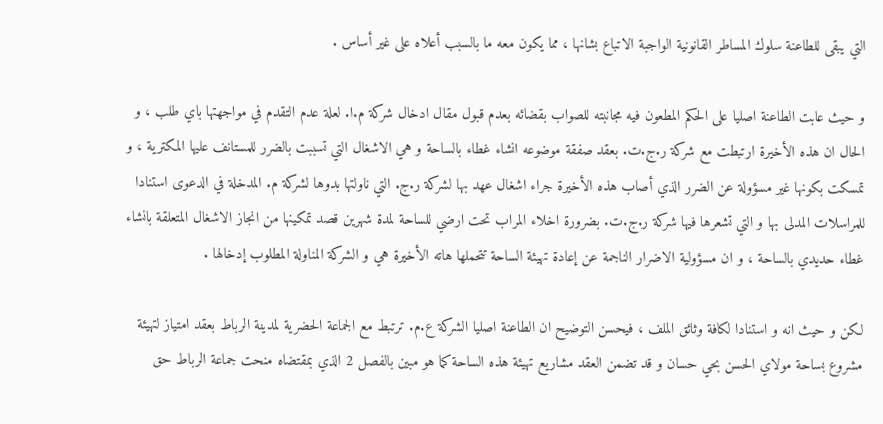التي يبقى للطاعنة سلوك المساطر القانونية الواجبة الاتباع بشانها ، مما يكون معه ما بالسبب أعلاه على غير أساس .

و حيث عابت الطاعنة اصليا على الحكم المطعون فيه مجانبته للصواب بقضائه بعدم قبول مقال ادخال شركة م.ا. لعلة عدم التقدم في مواجهتها باي طلب ، و الحال ان هذه الأخيرة ارتبطت مع شركة ر.ج.ت. بعقد صفقة موضوعه انشاء غطاء بالساحة و هي الاشغال التي تسببت بالضرر للمستانف عليها المكترية ، و تمسكت بكونها غير مسؤولة عن الضرر الذي أصاب هذه الأخيرة جراء اشغال عهد بها لشركة ر.ج. التي ناولتها بدوها لشركة م. المدخلة في الدعوى استنادا للمراسلات المدلى بها و التي تشعرها فيها شركة ر.ج.ت. بضرورة اخلاء المراب تحت ارضي للساحة لمدة شهرين قصد تمكينها من انجاز الاشغال المتعلقة بانشاء غطاء حديدي بالساحة ، و ان مسؤولية الاضرار الناجمة عن إعادة تهيئة الساحة تتحملها هاته الأخيرة هي و الشركة المناولة المطلوب إدخالها .

لكن و حيث انه و استنادا لكافة وثائق الملف ، فيحسن التوضيح ان الطاعنة اصليا الشركة ع.م. ترتبط مع الجماعة الحضرية لمدينة الرباط بعقد امتياز لتهيئة مشروع بساحة مولاي الحسن بحي حسان و قد تضمن العقد مشاريع تهيئة هذه الساحة كما هو مبين بالفصل 2 الذي بمقتضاه منحت جماعة الرباط حق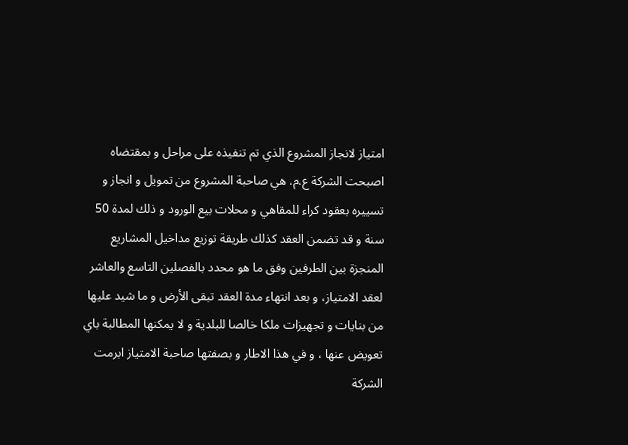امتياز لانجاز المشروع الذي تم تنفيذه على مراحل و بمقتضاه اصبحت الشركة ع.م. هي صاحبة المشروع من تمویل و انجاز و تسييره بعقود كراء للمقاهي و محلات بيع الورود و ذلك لمدة 50 سنة و قد تضمن العقد كذلك طريقة توزيع مداخيل المشاريع المنجزة بين الطرفين وفق ما هو محدد بالفصلين التاسع والعاشر لعقد الامتياز، و بعد انتهاء مدة العقد تبقى الأرض و ما شيد عليها من بنايات و تجهيزات ملكا خالصا للبلدية و لا يمكنها المطالبة باي تعويض عنها ، و في هذا الاطار و بصفتها صاحبة الامتياز ابرمت الشركة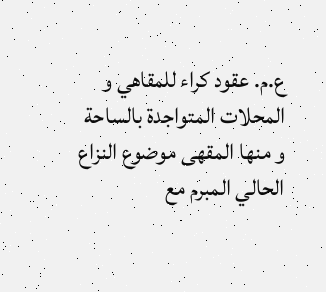ع.م. عقود كراء للمقاهي و المحلات المتواجدة بالساحة و منها المقهى موضوع النزاع الحالي المبرم مع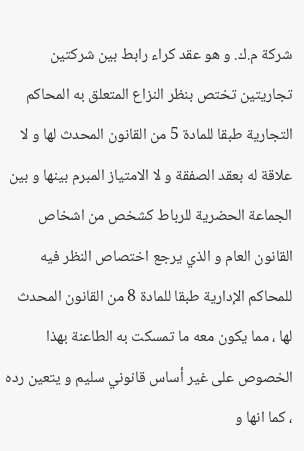شركة م.ك. و هو عقد كراء رابط بين شركتين تجاريتين تختص بنظر النزاع المتعلق به المحاكم التجارية طبقا للمادة 5 من القانون المحدث لها و لا علاقة له بعقد الصفقة و لا الامتياز المبرم بينها و بين الجماعة الحضرية للرباط كشخص من اشخاص القانون العام و الذي يرجع اختصاص النظر فيه للمحاكم الإدارية طبقا للمادة 8 من القانون المحدث لها ، مما يكون معه ما تمسكت به الطاعنة بهذا الخصوص على غير أساس قانوني سليم و يتعين رده ، كما انها و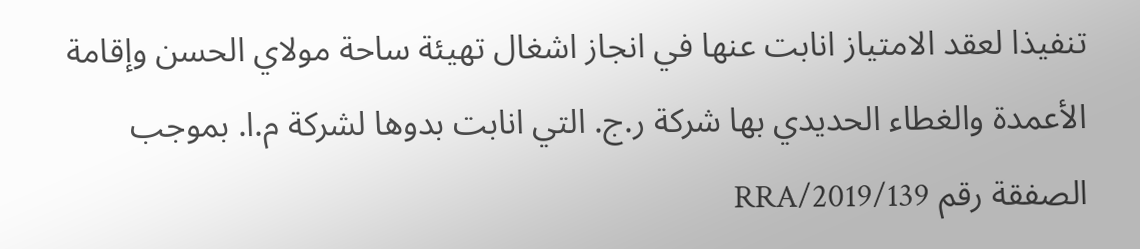تنفيذا لعقد الامتياز انابت عنها في انجاز اشغال تهيئة ساحة مولاي الحسن وإقامة الأعمدة والغطاء الحديدي بها شركة ر.ج. التي انابت بدوها لشركة م.ا. بموجب الصفقة رقم 139/RRA/2019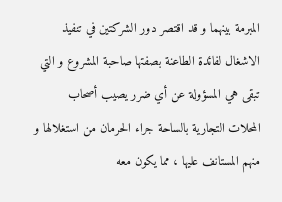المبرمة بينهما و قد اقتصر دور الشركتين في تنفيذ الاشغال لفائدة الطاعنة بصفتها صاحبة المشروع و التي تبقى هي المسؤولة عن أي ضرر يصيب أصحاب المحلات التجارية بالساحة جراء الحرمان من استغلالها و منهم المستانف عليها ، مما يكون معه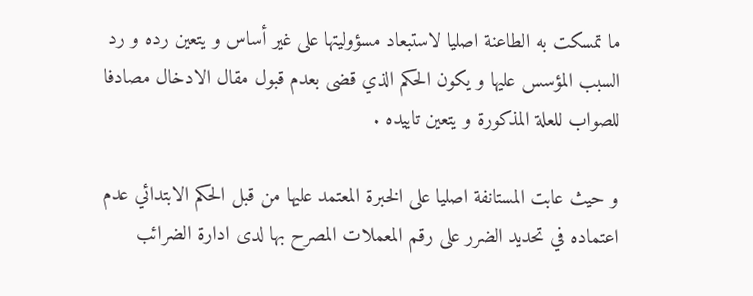ما تمسكت به الطاعنة اصليا لاستبعاد مسؤوليتها على غير أساس و يتعين رده و رد السبب المؤسس عليها و يكون الحكم الذي قضى بعدم قبول مقال الادخال مصادفا للصواب للعلة المذكورة و يتعين تاييده .

و حيث عابت المستانفة اصليا على الخبرة المعتمد عليها من قبل الحكم الابتدائي عدم اعتماده في تحديد الضرر على رقم المعملات المصرح بها لدى ادارة الضرائب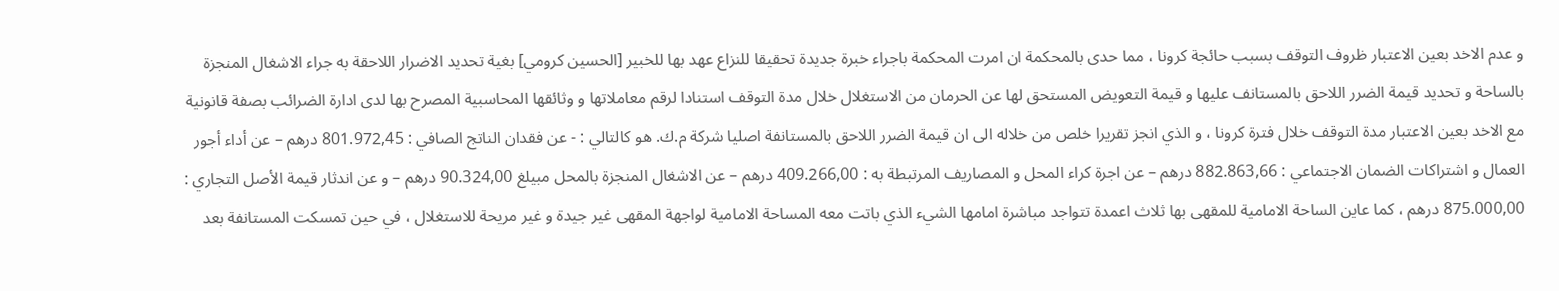و عدم الاخد بعين الاعتبار ظروف التوقف بسبب حائجة كرونا ، مما حدى بالمحكمة ان امرت المحكمة باجراء خبرة جديدة تحقيقا للنزاع عهد بها للخبير [الحسين كرومي] بغية تحديد الاضرار اللاحقة به جراء الاشغال المنجزة بالساحة و تحديد قيمة الضرر اللاحق بالمستانف عليها و قيمة التعويض المستحق لها عن الحرمان من الاستغلال خلال مدة التوقف استنادا لرقم معاملاتها و وثائقها المحاسبية المصرح بها لدى ادارة الضرائب بصفة قانونية مع الاخد بعين الاعتبار مدة التوقف خلال فترة كرونا ، و الذي انجز تقريرا خلص من خلاله الى ان قيمة الضرر اللاحق بالمستانفة اصليا شركة م.ك. هو كالتالي : - عن فقدان الناتج الصافي : 801.972,45 درهم – عن أداء أجور العمال و اشتراكات الضمان الاجتماعي : 882.863,66 درهم – عن اجرة كراء المحل و المصاريف المرتبطة به : 409.266,00 درهم – عن الاشغال المنجزة بالمحل مبيلغ 90.324,00 درهم – و عن اندثار قيمة الأصل التجاري : 875.000,00 درهم ، كما عاين الساحة الامامية للمقهى بها ثلاث اعمدة تتواجد مباشرة امامها الشيء الذي باتت معه المساحة الامامية لواجهة المقهى غير جيدة و غير مريحة للاستغلال ، في حين تمسكت المستانفة بعد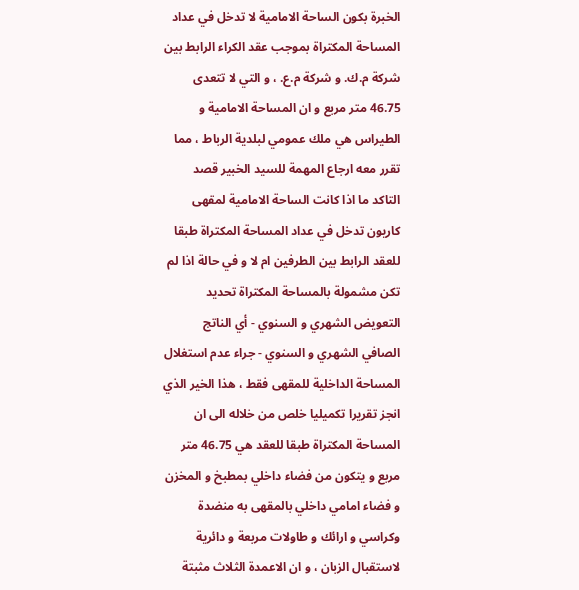الخبرة بكون الساحة الامامية لا تدخل في عداد المساحة المكتراة بموجب عقد الكراء الرابط بين شركة م.ك. و شركة م.ع. ، و التي لا تتعدى 46.75 متر مربع و ان المساحة الامامية و الطيراس هي ملك عمومي لبلدية الرباط ، مما تقرر معه ارجاع المهمة للسيد الخبير قصد التاكد ما اذا كانت الساحة الامامية لمقهى كاريون تدخل في عداد المساحة المكتراة طبقا للعقد الرابط بين الطرفين ام لا و في حالة اذا لم تكن مشمولة بالمساحة المكتراة تحديد التعويض الشهري و السنوي - أي الناتج الصافي الشهري و السنوي - جراء عدم استغلال المساحة الداخلية للمقهى فقط ، هذا الخير الذي انجز تقريرا تكميليا خلص من خلاله الى ان المساحة المكتراة طبقا للعقد هي 46.75 متر مربع و يتكون من فضاء داخلي بمطبخ و المخزن و فضاء امامي داخلي بالمقهى به منضدة وكراسي و ارائك و طاولات مربعة و دائرية لاستقبال الزبان ، و ان الاعمدة الثلاث مثبتة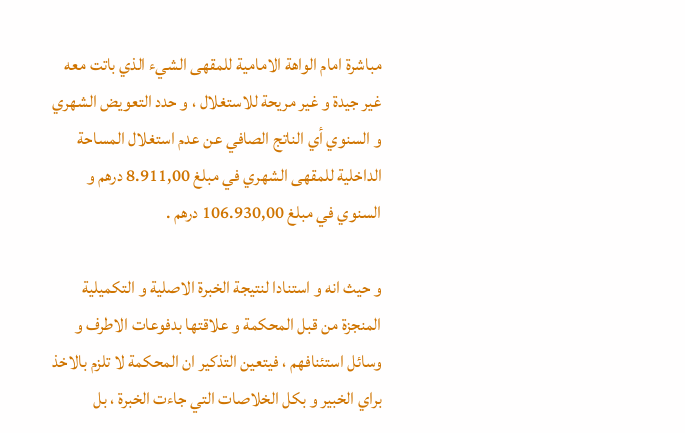مباشرة امام الواهة الامامية للمقهى الشيء الذي باتت معه غير جيدة و غير مريحة للاستغلال ، و حدد التعويض الشهري و السنوي أي الناتج الصافي عن عدم استغلال المساحة الداخلية للمقهى الشهري في مبلغ 8.911,00 درهم و السنوي في مبلغ 106.930,00 درهم .

و حيث انه و استنادا لنتيجة الخبرة الاصلية و التكميلية المنجزة من قبل المحكمة و علاقتها بدفوعات الاطرف و وسائل استئنافهم ، فيتعين التذكير ان المحكمة لا تلزم بالاخذ براي الخبير و بكل الخلاصات التي جاءت الخبرة ، بل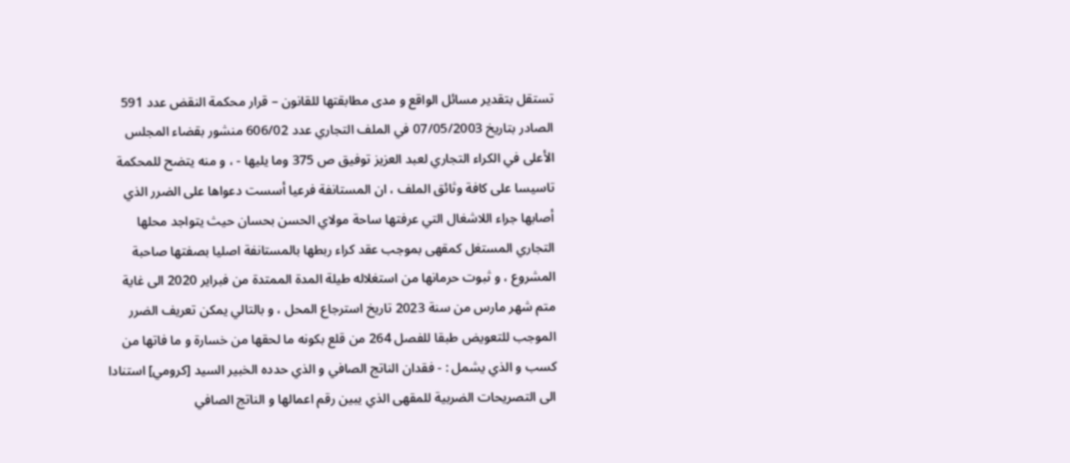تستقل بتقدير مسائل الواقع و مدى مطابقتها للقانون – قرار محكمة النقض عدد 591 الصادر بتاريخ 07/05/2003 في الملف التجاري عدد 606/02 منشور بقضاء المجلس الأعلى في الكراء التجاري لعبد العزيز توفيق ص 375 وما يليها - ، و منه يتضح للمحكمة تاسيسا على كافة وثائق الملف ، ان المستانفة فرعيا أسست دعواها على الضرر الذي أصابها جراء اللاشغال التي عرفتها ساحة مولاي الحسن بحسان حيث يتواجد محلها التجاري المستغل كمقهى بموجب عقد كراء ربطها بالمستانفة اصليا بصفتها صاحبة المشروع ، و ثبوت حرمانها من استغلاله طيلة المدة الممتدة من فبراير 2020 الى غاية متم شهر مارس من سنة 2023 تاريخ استرجاع المحل ، و بالتالي يمكن تعريف الضرر الموجب للتعويض طبقا للفصل 264 من قلع بكونه ما لحقها من خسارة و ما فاتها من كسب و الذي يشمل : - فقدان الناتج الصافي و الذي حدده الخبير السيد [كرومي] استنادا الى التصريحات الضربية للمقهى الذي يبين رقم اعمالها و الناتج الصافي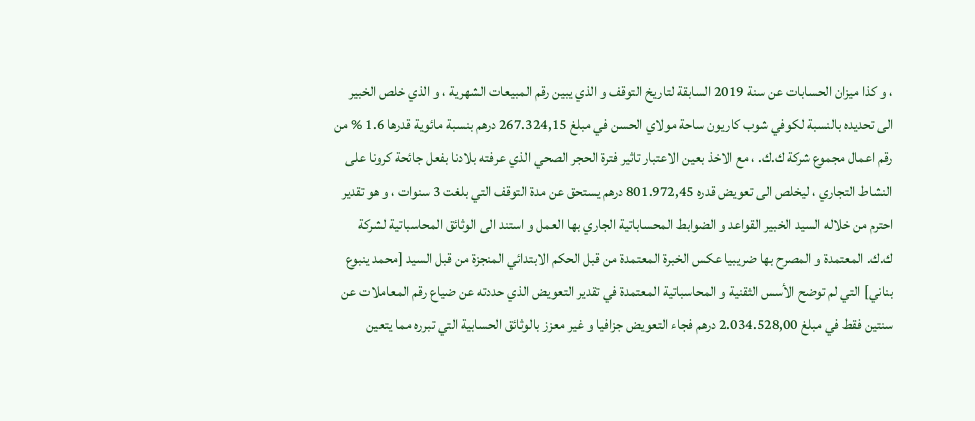، و كذا ميزان الحسابات عن سنة 2019 السابقة لتاريخ التوقف و الذي يبين رقم المبيعات الشهرية ، و الذي خلص الخبير الى تحديده بالنسبة لكوفي شوب كاريون ساحة مولاي الحسن في مبلغ 267.324,15 درهم بنسبة مائوية قدرها 1.6 % من رقم اعمال مجموع شركة ك.ك. ، مع الاخذ بعين الاعتبار تاثير فترة الحجر الصحي الذي عرفته بلادنا بفعل جائحة كرونا على النشاط التجاري ، ليخلص الى تعويض قدره 801.972,45 درهم يستحق عن مدة التوقف التي بلغت 3 سنوات ، و هو تقدير احترم من خلاله السيد الخبير القواعد و الضوابط المحساباتية الجاري بها العمل و استند الى الوثائق المحاسباتية لشركة ك.ك. المعتمدة و المصرح بها ضريبيا عكس الخبرة المعتمدة من قبل الحكم الابتدائي المنجزة من قبل السيد [محمد ينبوع بناني] التي لم توضح الأسس الثقنية و المحاسباتية المعتمدة في تقدير التعويض الذي حددته عن ضياع رقم المعاملات عن سنتين فقط في مبلغ 2.034.528,00 درهم فجاء التعويض جزافيا و غير معزز بالوثائق الحسابية التي تبرره مما يتعين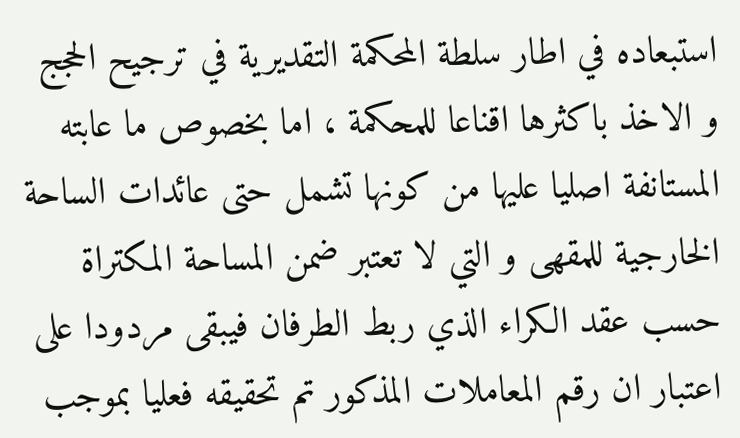استبعاده في اطار سلطة المحكمة التقديرية في ترجيح الحجج و الاخذ باكثرها اقناعا للمحكمة ، اما بخصوص ما عابته المستانفة اصليا عليها من كونها تشمل حتى عائدات الساحة الخارجية للمقهى و التي لا تعتبر ضمن المساحة المكتراة حسب عقد الكراء الذي ربط الطرفان فيبقى مردودا على اعتبار ان رقم المعاملات المذكور تم تحقيقه فعليا بموجب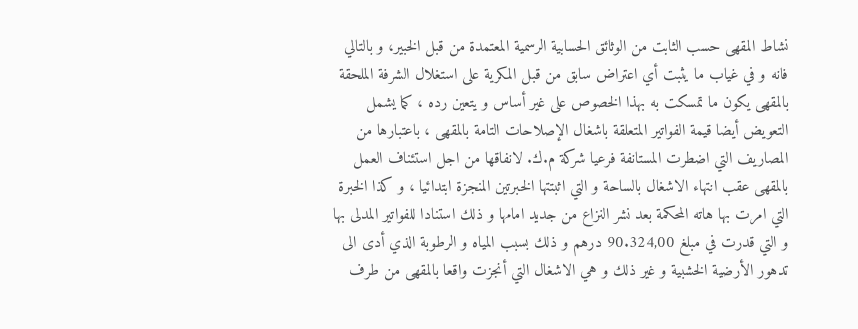نشاط المقهى حسب الثابت من الوثائق الحسابية الرسمية المعتمدة من قبل الخبير، و بالتالي فانه و في غياب ما يثبت أي اعتراض سابق من قبل المكرية على استغلال الشرفة الملحقة بالمقهى يكون ما تمسكت به بهذا الخصوص على غير أساس و يتعين رده ، كما يشمل التعويض أيضا قيمة الفواتير المتعلقة باشغال الإصلاحات التامة بالمقهى ، باعتبارها من المصاريف التي اضطرت المستانفة فرعيا شركة م.ك. لانفاقها من اجل استئناف العمل بالمقهى عقب انتهاء الاشغال بالساحة و التي اثبتتها الخبرتين المنجزة ابتدائيا ، و كذا الخبرة التي امرت بها هاته المحكمة بعد نشر النزاع من جديد امامها و ذلك استنادا للفواتير المدلى بها و التي قدرت في مبلغ 90.324,00 درهم و ذلك بسبب المياه و الرطوبة الذي أدى الى تدهور الأرضية الخشبية و غير ذلك و هي الاشغال التي أنجزت واقعا بالمقهى من طرف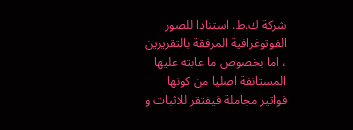شركة ك.ط. استنادا للصور الفوتوغرافية المرفقة بالتقريرين ، اما بخصوص ما عابته عليها المستانفة اصليا من كونها فواتير مجاملة فيفتقر للاثبات و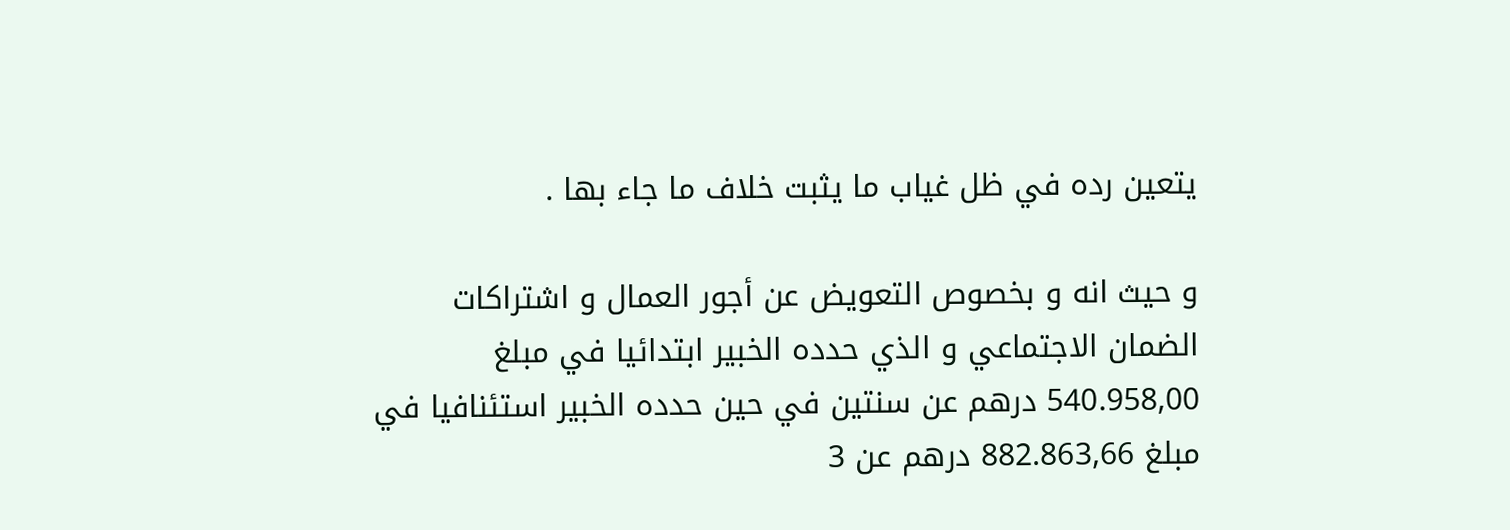يتعين رده في ظل غياب ما يثبت خلاف ما جاء بها .

و حيث انه و بخصوص التعويض عن أجور العمال و اشتراكات الضمان الاجتماعي و الذي حدده الخبير ابتدائيا في مبلغ 540.958,00 درهم عن سنتين في حين حدده الخبير استئنافيا في مبلغ 882.863,66 درهم عن 3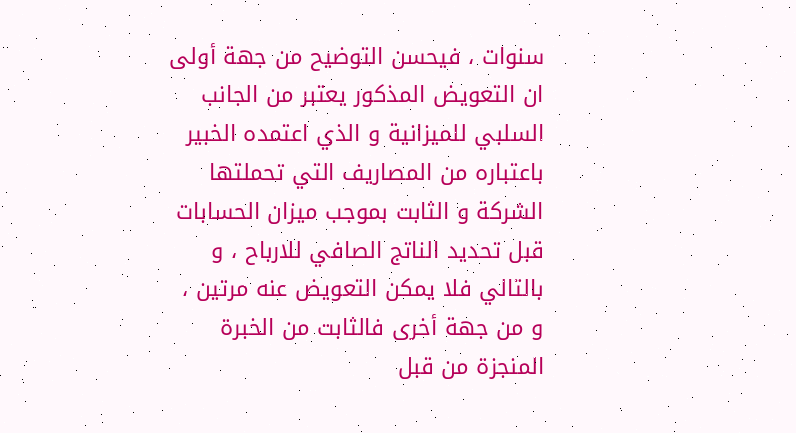سنوات ، فيحسن التوضيح من جهة أولى ان التعويض المذكور يعتبر من الجانب السلبي للميزانية و الذي اعتمده الخبير باعتباره من المصاريف التي تحملتها الشركة و الثابت بموجب ميزان الحسابات قبل تحديد الناتج الصافي للارباح ، و بالتالي فلا يمكن التعويض عنه مرتين ، و من جهة أخرى فالثابت من الخبرة المنجزة من قبل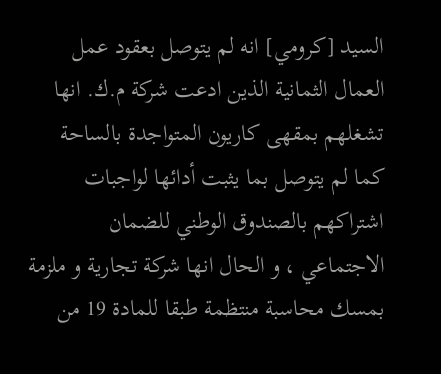السيد [كرومي] انه لم يتوصل بعقود عمل العمال الثمانية الذين ادعت شركة م.ك. انها تشغلهم بمقهى كاريون المتواجدة بالساحة كما لم يتوصل بما يثبت أدائها لواجبات اشتراكهم بالصندوق الوطني للضمان الاجتماعي ، و الحال انها شركة تجارية و ملزمة بمسك محاسبة منتظمة طبقا للمادة 19 من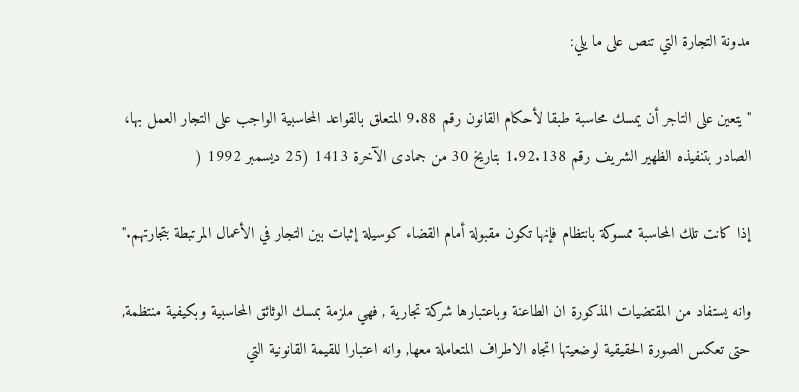مدونة التجارة التي تنص على ما يلي:

"يتعين على التاجر أن يمسك محاسبة طبقا لأحكام القانون رقم 9.88 المتعلق بالقواعد المحاسبية الواجب على التجار العمل بها، الصادر بتنفيذه الظهير الشريف رقم 1.92.138 بتاريخ 30 من جمادى الآخرة 1413 (25 ديسمبر 1992 (

إذا كانت تلك المحاسبة ممسوكة بانتظام فإنها تكون مقبولة أمام القضاء كوسيلة إثبات بين التجار في الأعمال المرتبطة بتجارتهم."

وانه يستفاد من المقتضيات المذكورة ان الطاعنة وباعتبارها شركة تجارية , فهي ملزمة بمسك الوثائق المحاسبية وبكيفية منتظمة, حتى تعكس الصورة الحقيقية لوضعيتها اتجاه الاطراف المتعاملة معها, وانه اعتبارا للقيمة القانونية التي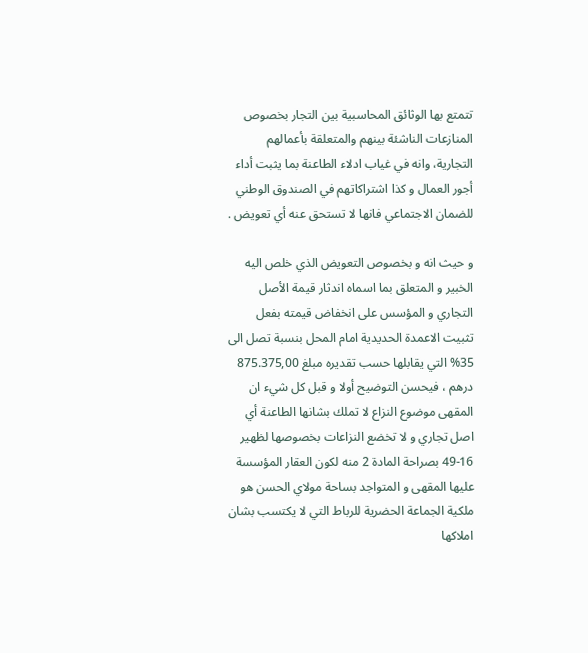تتمتع بها الوثائق المحاسبية بين التجار بخصوص المنازعات الناشئة بينهم والمتعلقة بأعمالهم التجارية، وانه في غياب ادلاء الطاعنة بما يثبت أداء أجور العمال و كذا اشتراكاتهم في الصندوق الوطني للضمان الاجتماعي فانها لا تستحق عنه أي تعويض .

و حيث انه و بخصوص التعويض الذي خلص اليه الخبير و المتعلق بما اسماه اندثار قيمة الأصل التجاري و المؤسس على انخفاض قيمته بفعل تثبيت الاعمدة الحديدية امام المحل بنسبة تصل الى 35% التي يقابلها حسب تقديره مبلغ 875.375,00 درهم ، فيحسن التوضيح أولا و قبل كل شيء ان المقهى موضوع النزاع لا تملك بشانها الطاعنة أي اصل تجاري و لا تخضع النزاعات بخصوصها لظهير 16-49 بصراحة المادة 2 منه لكون العقار المؤسسة عليها المقهى و المتواجد بساحة مولاي الحسن هو ملكية الجماعة الحضرية للرباط التي لا يكتسب بشان املاكها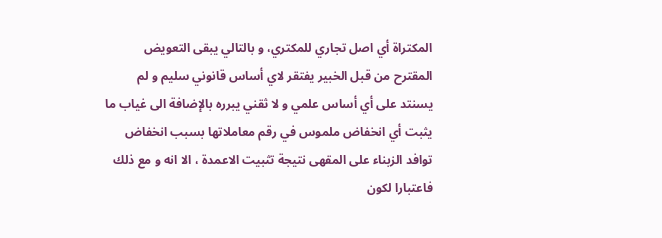المكتراة أي اصل تجاري للمكتري، و بالتالي يبقى التعويض المقترح من قبل الخبير يفتقر لاي أساس قانوني سليم و لم يسنتد على أي أساس علمي و لا ثقني يبرره بالإضافة الى غياب ما يثبت أي انخفاض ملموس في رقم معاملاتها بسبب انخفاض توافد الزبناء على المقهى نتيجة تثبيت الاعمدة ، الا انه و مع ذلك فاعتبارا لكون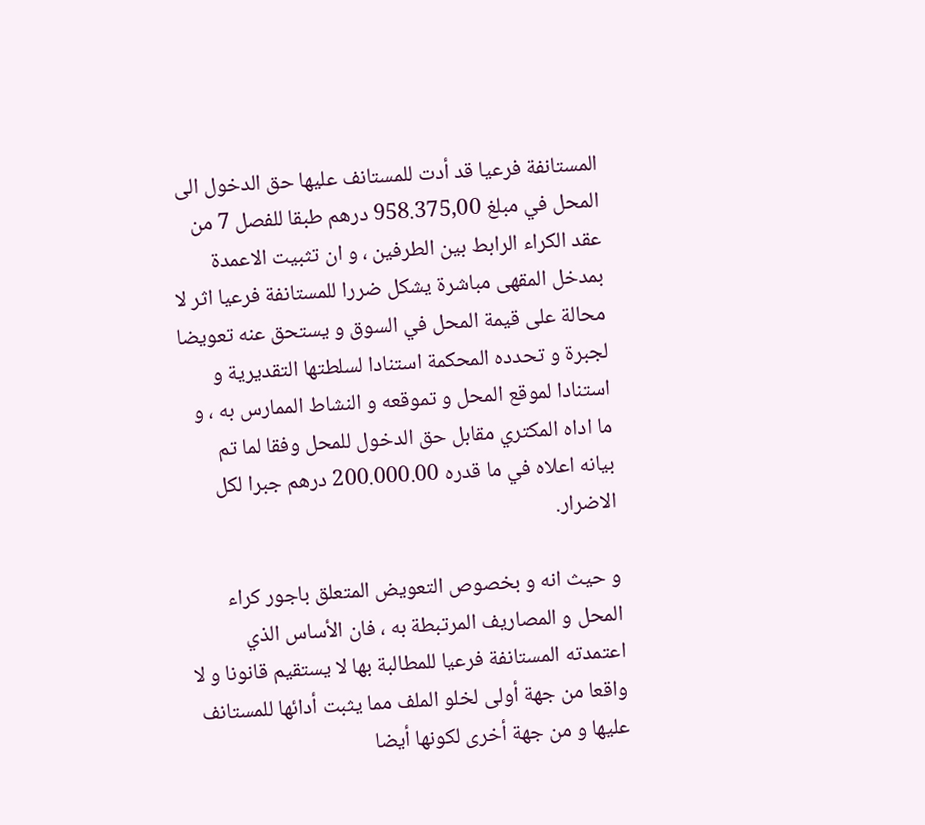المستانفة فرعيا قد أدت للمستانف عليها حق الدخول الى المحل في مبلغ 958.375,00 درهم طبقا للفصل 7 من عقد الكراء الرابط بين الطرفين ، و ان تثبيت الاعمدة بمدخل المقهى مباشرة يشكل ضررا للمستانفة فرعيا اثر لا محالة على قيمة المحل في السوق و يستحق عنه تعويضا لجبرة و تحدده المحكمة استنادا لسلطتها التقديرية و استنادا لموقع المحل و تموقعه و النشاط الممارس به ، و ما اداه المكتري مقابل حق الدخول للمحل وفقا لما تم بيانه اعلاه في ما قدره 200.000.00 درهم جبرا لكل الاضرار.

و حيث انه و بخصوص التعويض المتعلق باجور كراء المحل و المصاريف المرتبطة به ، فان الأساس الذي اعتمدته المستانفة فرعيا للمطالبة بها لا يستقيم قانونا و لا واقعا من جهة أولى لخلو الملف مما يثبت أدائها للمستانف عليها و من جهة أخرى لكونها أيضا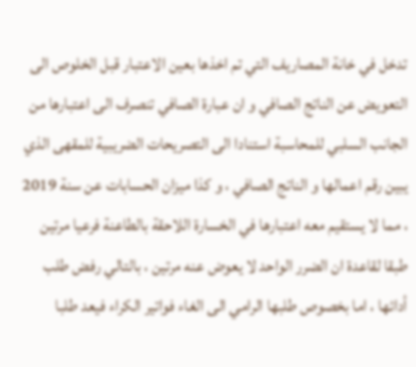تدخل في خانة المصاريف التي تم اخذها بعين الاعتبار قبل الخلوص الى التعويض عن الناتج الصافي و ان عبارة الصافي تنصرف الى اعتبارها من الجانب السلبي للمحاسبة استنادا الى التصريحات الضريبية للمقهى الذي يبين رقم اعمالها و الناتج الصافي ، و كذا ميزان الحسابات عن سنة 2019 ، مما لا يستقيم معه اعتبارها في الخسارة اللاحقة بالطاعنة فرعيا مرتين طبقا لقاعدة ان الضرر الواحد لا يعوض عنه مرتين ، بالتالي رفض طلب أدائها ، اما بخصوص طلبها الرامي الى الغاء فواتير الكراء فيعد طلبا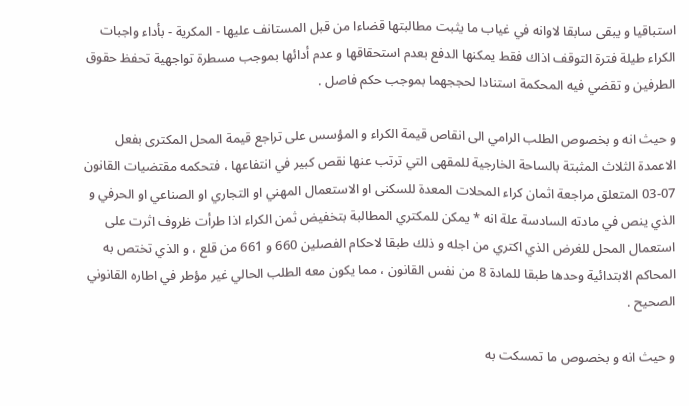استباقيا و يبقى سابقا لاوانه في غياب ما يثبت مطالبتها قضاءا من قبل المستانف عليها - المكرية - بأداء واجبات الكراء طيلة فترة التوقف اذاك فقط يمكنها الدفع بعدم استحقاقها و عدم أدائها بموجب مسطرة تواجهية تحفظ حقوق الطرفين و تقضي فيه المحكمة استنادا لحججهما بموجب حكم فاصل .

و حيث انه و بخصوص الطلب الرامي الى انقاص قيمة الكراء و المؤسس على تراجع قيمة المحل المكترى بفعل الاعمدة الثلاث المثبتة بالساحة الخارجية للمقهى التي ترتب عنها نقص كبير في انتفاعها ، فتحكمه مقتضيات القانون 07-03 المتعلق مراجعة اثمان كراء المحلات المعدة للسكنى او الاستعمال المهني او التجاري او الصناعي او الحرفي و الذي ينص في مادته السادسة علة انه * يمكن للمكتري المطالبة بتخفيض ثمن الكراء اذا طرأت ظروف اثرت على استعمال المحل للغرض الذي اكتري من اجله و ذلك طبقا لاحكام الفصلين 660 و 661 من قلع ، و الذي تختص به المحاكم الابتدائية وحدها طبقا للمادة 8 من نفس القانون ، مما يكون معه الطلب الحالي غير مؤطر في اطاره القانوني الصحيح .

و حيث انه و بخصوص ما تمسكت به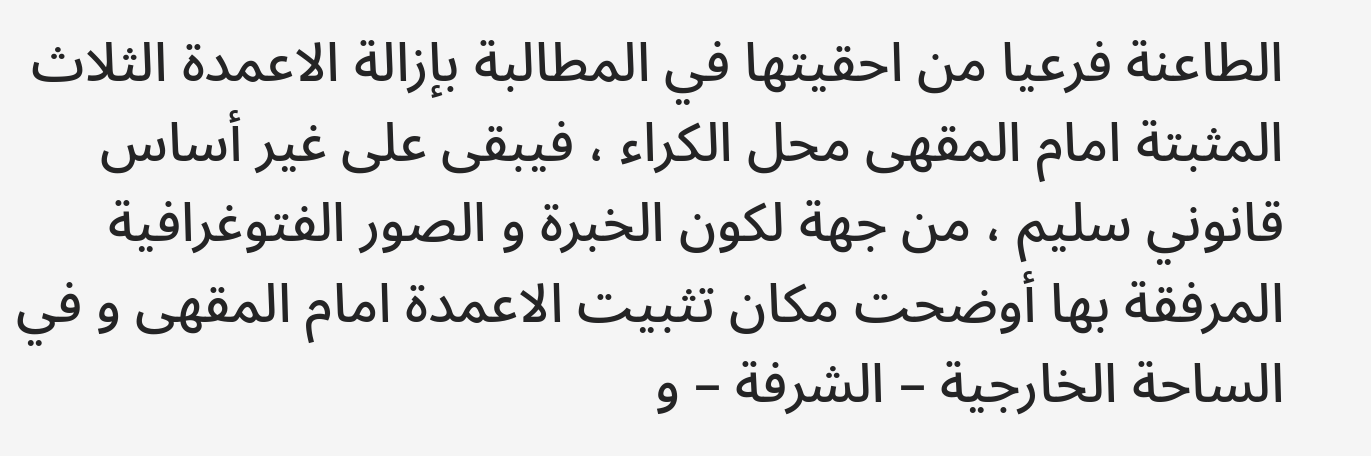الطاعنة فرعيا من احقيتها في المطالبة بإزالة الاعمدة الثلاث المثبتة امام المقهى محل الكراء ، فيبقى على غير أساس قانوني سليم ، من جهة لكون الخبرة و الصور الفتوغرافية المرفقة بها أوضحت مكان تثبيت الاعمدة امام المقهى و في الساحة الخارجية – الشرفة – و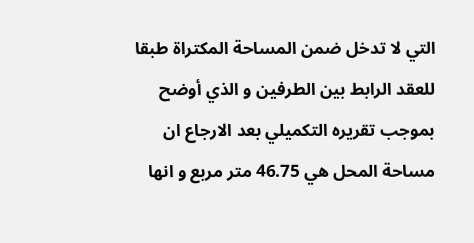التي لا تدخل ضمن المساحة المكتراة طبقا للعقد الرابط بين الطرفين و الذي أوضح بموجب تقريره التكميلي بعد الارجاع ان مساحة المحل هي 46.75 متر مربع و انها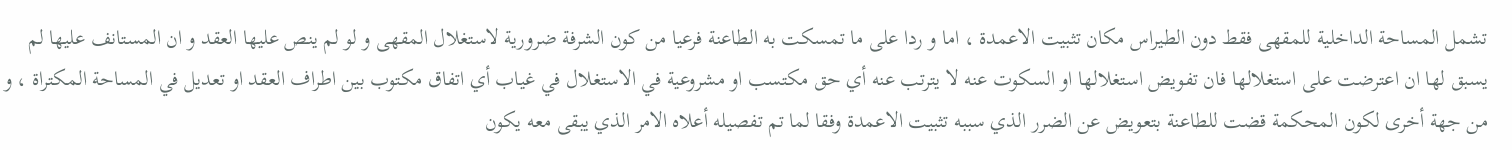تشمل المساحة الداخلية للمقهى فقط دون الطيراس مكان تثبيت الاعمدة ، اما و ردا على ما تمسكت به الطاعنة فرعيا من كون الشرفة ضرورية لاستغلال المقهى و لو لم ينص عليها العقد و ان المستانف عليها لم يسبق لها ان اعترضت على استغلالها فان تفويض استغلالها او السكوت عنه لا يترتب عنه أي حق مكتسب او مشروعية في الاستغلال في غياب أي اتفاق مكتوب بين اطراف العقد او تعديل في المساحة المكتراة ، و من جهة أخرى لكون المحكمة قضت للطاعنة بتعويض عن الضرر الذي سببه تثبيت الاعمدة وفقا لما تم تفصيله أعلاه الامر الذي يبقى معه يكون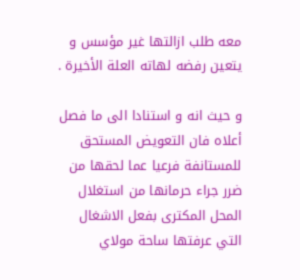معه طلب ازالتها غير مؤسس و يتعين رفضه لهاته العلة الأخيرة .

و حيث انه و استنادا الى ما فصل أعلاه فان التعويض المستحق للمستانفة فرعيا عما لحقها من ضرر جراء حرمانها من استغلال المحل المكترى بفعل الاشغال التي عرفتها ساحة مولاي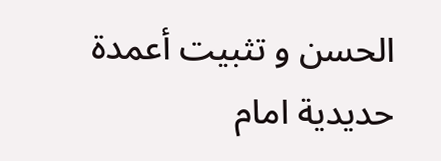الحسن و تثبيت أعمدة حديدية امام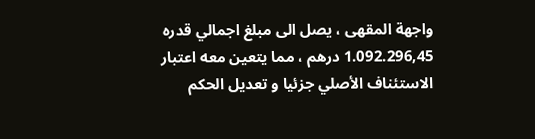واجهة المقهى ، يصل الى مبلغ اجمالي قدره 1.092.296,45 درهم ، مما يتعين معه اعتبار الاستئناف الأصلي جزئيا و تعديل الحكم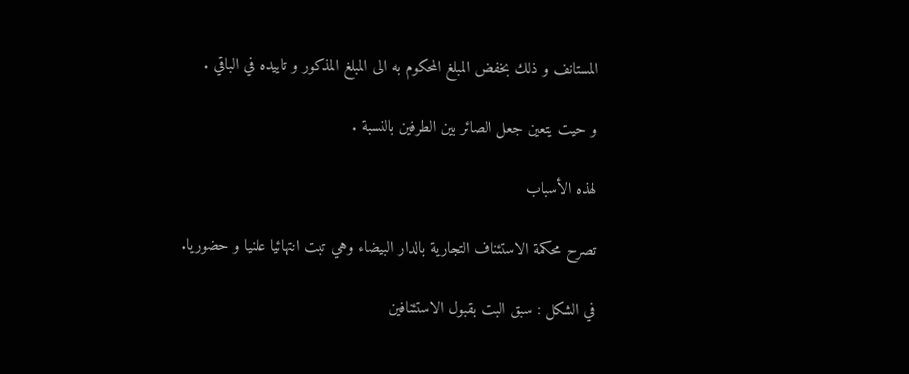المستانف و ذلك بخفض المبلغ المحكوم به الى المبلغ المذكور و تاييده في الباقي .

و حيت يتعين جعل الصائر بين الطرفين بالنسبة .

لهذه الأسباب

تصرح محكمة الاستئناف التجارية بالدار البيضاء وهي تبت انتهائيا علنيا و حضوريا.

في الشكل : سبق البت بقبول الاستئنافين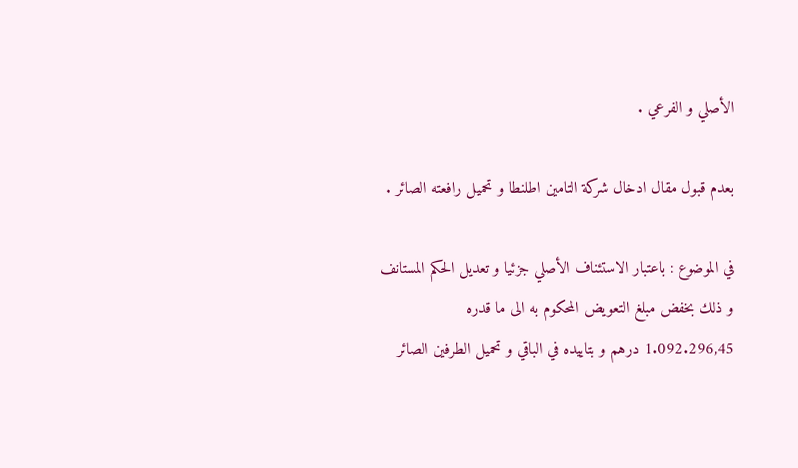الأصلي و الفرعي .

بعدم قبول مقال ادخال شركة التامين اطلنطا و تحميل رافعته الصائر .

في الموضوع : باعتبار الاستئناف الأصلي جزئيا و تعديل الحكم المستانف و ذلك بخفض مبلغ التعويض المحكوم به الى ما قدره 1.092.296,45 درهم و بتاييده في الباقي و تحميل الطرفين الصائر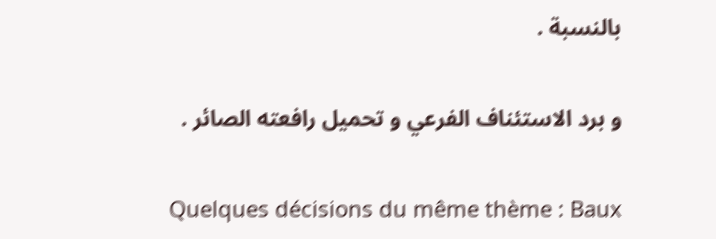بالنسبة .

و برد الاستئناف الفرعي و تحميل رافعته الصائر .

Quelques décisions du même thème : Baux